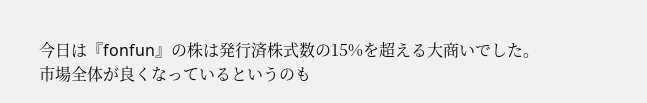今日は『fonfun』の株は発行済株式数の15%を超える大商いでした。
市場全体が良くなっているというのも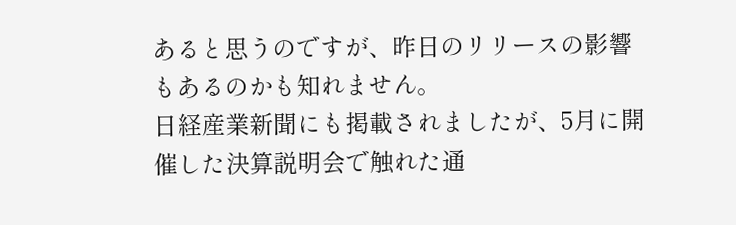あると思うのですが、昨日のリリースの影響もあるのかも知れません。
日経産業新聞にも掲載されましたが、5月に開催した決算説明会で触れた通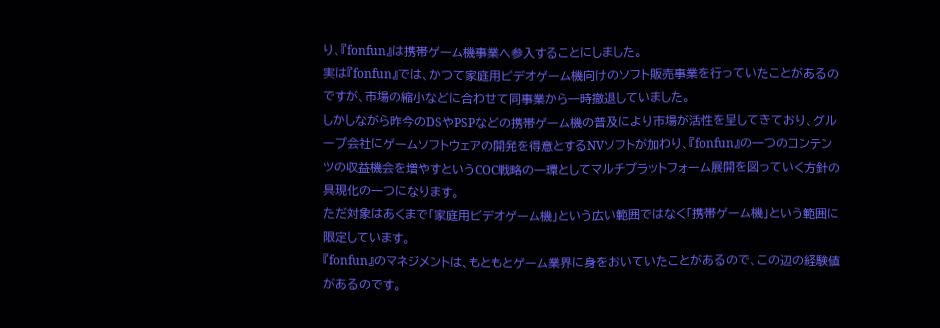り、『fonfun』は携帯ゲーム機事業へ参入することにしました。
実は『fonfun』では、かつて家庭用ビデオゲーム機向けのソフト販売事業を行っていたことがあるのですが、市場の縮小などに合わせて同事業から一時撤退していました。
しかしながら昨今のDSやPSPなどの携帯ゲーム機の普及により市場が活性を呈してきており、グループ会社にゲームソフトウェアの開発を得意とするNVソフトが加わり、『fonfun』の一つのコンテンツの収益機会を増やすというCOC戦略の一環としてマルチプラットフォーム展開を図っていく方針の具現化の一つになります。
ただ対象はあくまで「家庭用ビデオゲーム機」という広い範囲ではなく「携帯ゲーム機」という範囲に限定しています。
『fonfun』のマネジメントは、もともとゲーム業界に身をおいていたことがあるので、この辺の経験値があるのです。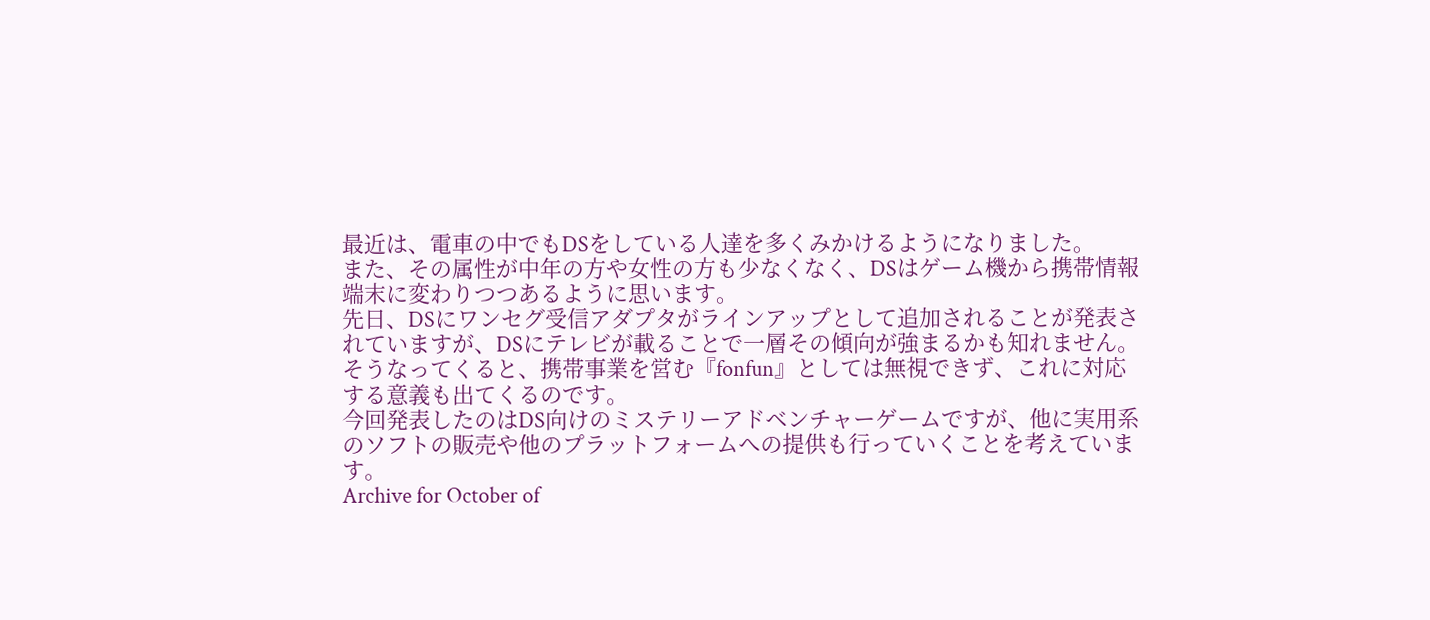最近は、電車の中でもDSをしている人達を多くみかけるようになりました。
また、その属性が中年の方や女性の方も少なくなく、DSはゲーム機から携帯情報端末に変わりつつあるように思います。
先日、DSにワンセグ受信アダプタがラインアップとして追加されることが発表されていますが、DSにテレビが載ることで一層その傾向が強まるかも知れません。
そうなってくると、携帯事業を営む『fonfun』としては無視できず、これに対応する意義も出てくるのです。
今回発表したのはDS向けのミステリーアドベンチャーゲームですが、他に実用系のソフトの販売や他のプラットフォームへの提供も行っていくことを考えています。
Archive for October of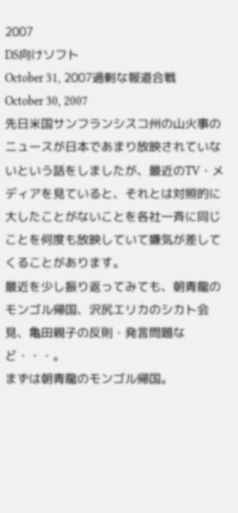2007
DS向けソフト
October 31, 2007過剰な報道合戦
October 30, 2007
先日米国サンフランシスコ州の山火事のニュースが日本であまり放映されていないという話をしましたが、最近のTV・メディアを見ていると、それとは対照的に大したことがないことを各社一斉に同じことを何度も放映していて嫌気が差してくることがあります。
最近を少し振り返ってみても、朝青龍のモンゴル帰国、沢尻エリカのシカト会見、亀田親子の反則・発言問題など・・・。
まずは朝青龍のモンゴル帰国。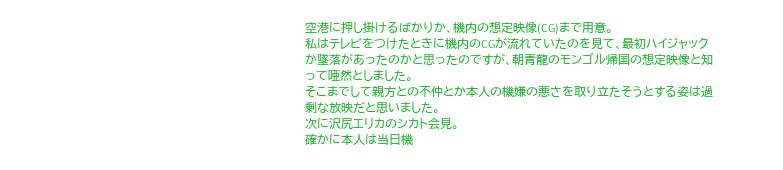空港に押し掛けるばかりか、機内の想定映像(CG)まで用意。
私はテレビをつけたときに機内のCGが流れていたのを見て、最初ハイジャックか墜落があったのかと思ったのですが、朝青龍のモンゴル帰国の想定映像と知って唖然としました。
そこまでして親方との不仲とか本人の機嫌の悪さを取り立たそうとする姿は過剰な放映だと思いました。
次に沢尻エリカのシカト会見。
確かに本人は当日機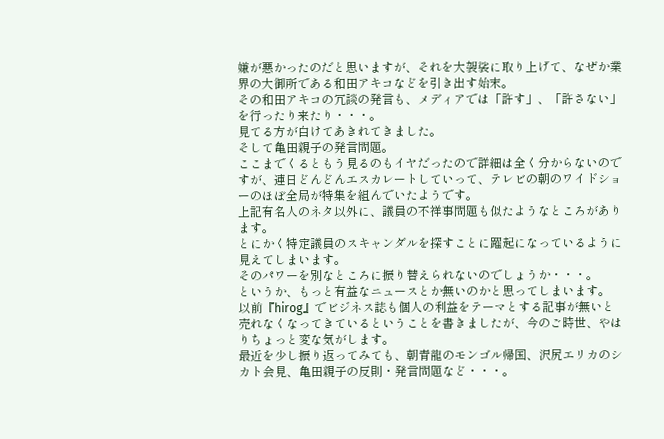嫌が悪かったのだと思いますが、それを大袈裟に取り上げて、なぜか業界の大御所である和田アキコなどを引き出す始末。
その和田アキコの冗談の発言も、メディアでは「許す」、「許さない」を行ったり来たり・・・。
見てる方が白けてあきれてきました。
そして亀田親子の発言問題。
ここまでくるともう見るのもイヤだったので詳細は全く分からないのですが、連日どんどんエスカレートしていって、テレビの朝のワイドショーのほぼ全局が特集を組んでいたようです。
上記有名人のネタ以外に、議員の不祥事問題も似たようなところがあります。
とにかく特定議員のスキャンダルを探すことに躍起になっているように見えてしまいます。
そのパワーを別なところに振り替えられないのでしょうか・・・。
というか、もっと有益なニュースとか無いのかと思ってしまいます。
以前『hirog』でビジネス誌も個人の利益をテーマとする記事が無いと売れなくなってきているということを書きましたが、今のご時世、やはりちょっと変な気がします。
最近を少し振り返ってみても、朝青龍のモンゴル帰国、沢尻エリカのシカト会見、亀田親子の反則・発言問題など・・・。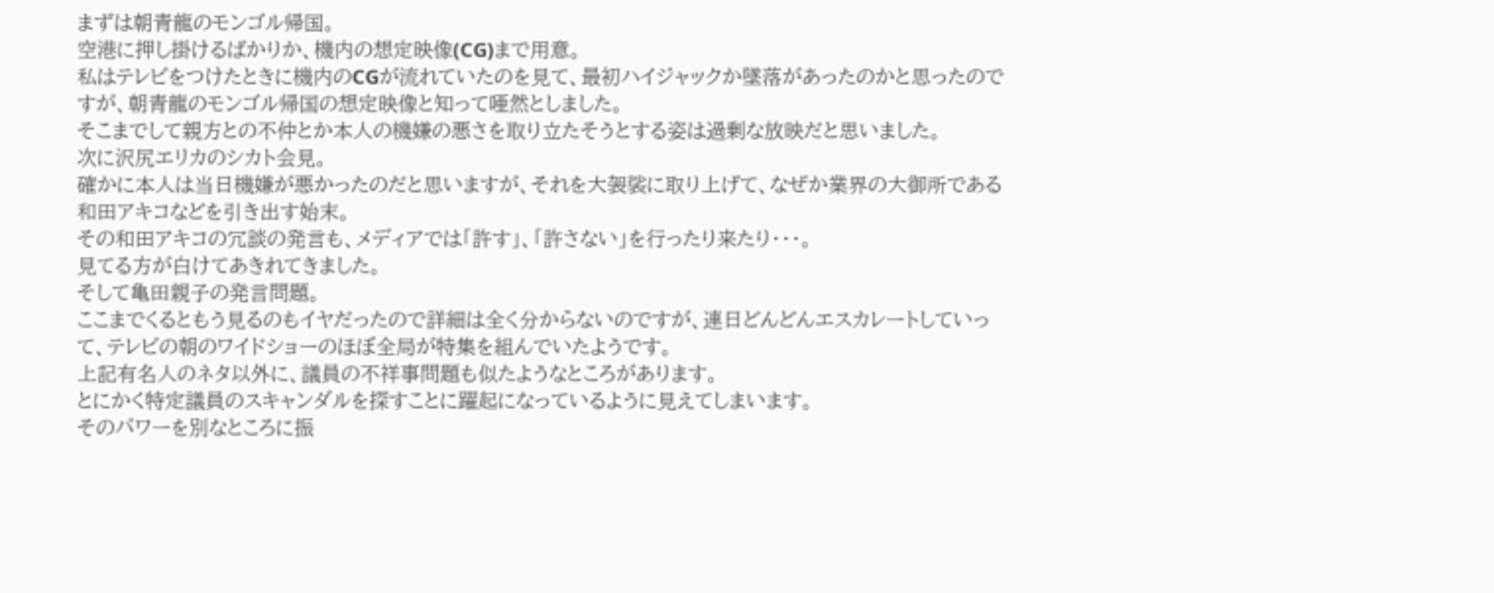まずは朝青龍のモンゴル帰国。
空港に押し掛けるばかりか、機内の想定映像(CG)まで用意。
私はテレビをつけたときに機内のCGが流れていたのを見て、最初ハイジャックか墜落があったのかと思ったのですが、朝青龍のモンゴル帰国の想定映像と知って唖然としました。
そこまでして親方との不仲とか本人の機嫌の悪さを取り立たそうとする姿は過剰な放映だと思いました。
次に沢尻エリカのシカト会見。
確かに本人は当日機嫌が悪かったのだと思いますが、それを大袈裟に取り上げて、なぜか業界の大御所である和田アキコなどを引き出す始末。
その和田アキコの冗談の発言も、メディアでは「許す」、「許さない」を行ったり来たり・・・。
見てる方が白けてあきれてきました。
そして亀田親子の発言問題。
ここまでくるともう見るのもイヤだったので詳細は全く分からないのですが、連日どんどんエスカレートしていって、テレビの朝のワイドショーのほぼ全局が特集を組んでいたようです。
上記有名人のネタ以外に、議員の不祥事問題も似たようなところがあります。
とにかく特定議員のスキャンダルを探すことに躍起になっているように見えてしまいます。
そのパワーを別なところに振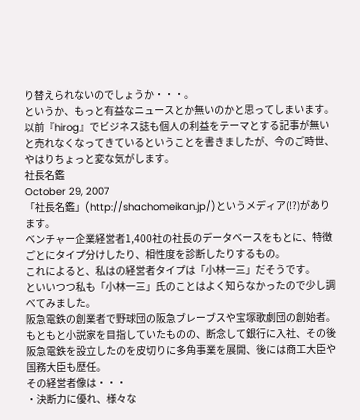り替えられないのでしょうか・・・。
というか、もっと有益なニュースとか無いのかと思ってしまいます。
以前『hirog』でビジネス誌も個人の利益をテーマとする記事が無いと売れなくなってきているということを書きましたが、今のご時世、やはりちょっと変な気がします。
社長名鑑
October 29, 2007
「社長名鑑」(http://shachomeikan.jp/)というメディア(!?)があります。
ベンチャー企業経営者1,400社の社長のデータベースをもとに、特徴ごとにタイプ分けしたり、相性度を診断したりするもの。
これによると、私はの経営者タイプは「小林一三」だそうです。
といいつつ私も「小林一三」氏のことはよく知らなかったので少し調べてみました。
阪急電鉄の創業者で野球団の阪急ブレーブスや宝塚歌劇団の創始者。
もともと小説家を目指していたものの、断念して銀行に入社、その後阪急電鉄を設立したのを皮切りに多角事業を展開、後には商工大臣や国務大臣も歴任。
その経営者像は・・・
・決断力に優れ、様々な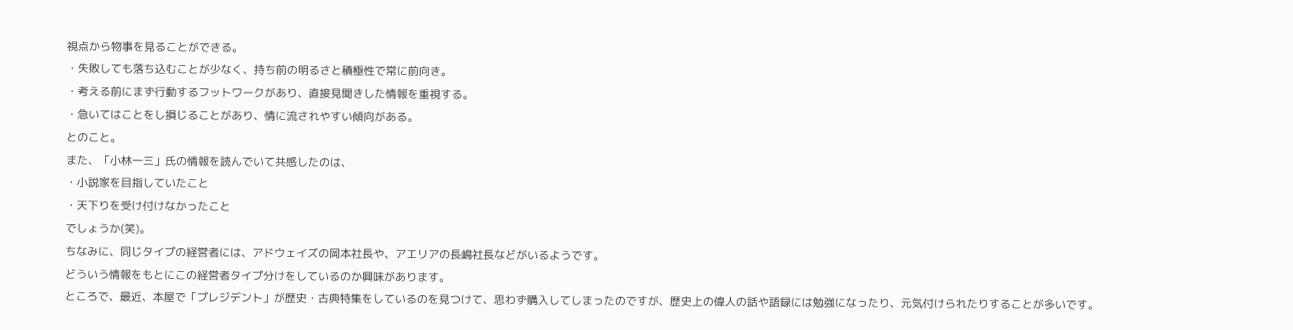視点から物事を見ることができる。
・失敗しても落ち込むことが少なく、持ち前の明るさと積極性で常に前向き。
・考える前にまず行動するフットワークがあり、直接見聞きした情報を重視する。
・急いてはことをし損じることがあり、情に流されやすい傾向がある。
とのこと。
また、「小林一三」氏の情報を読んでいて共感したのは、
・小説家を目指していたこと
・天下りを受け付けなかったこと
でしょうか(笑)。
ちなみに、同じタイプの経営者には、アドウェイズの岡本社長や、アエリアの長嶋社長などがいるようです。
どういう情報をもとにこの経営者タイプ分けをしているのか興味があります。
ところで、最近、本屋で「プレジデント」が歴史・古典特集をしているのを見つけて、思わず購入してしまったのですが、歴史上の偉人の話や語録には勉強になったり、元気付けられたりすることが多いです。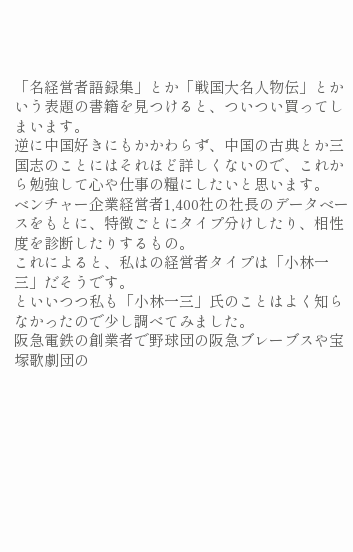「名経営者語録集」とか「戦国大名人物伝」とかいう表題の書籍を見つけると、ついつい買ってしまいます。
逆に中国好きにもかかわらず、中国の古典とか三国志のことにはそれほど詳しくないので、これから勉強して心や仕事の糧にしたいと思います。
ベンチャー企業経営者1,400社の社長のデータベースをもとに、特徴ごとにタイプ分けしたり、相性度を診断したりするもの。
これによると、私はの経営者タイプは「小林一三」だそうです。
といいつつ私も「小林一三」氏のことはよく知らなかったので少し調べてみました。
阪急電鉄の創業者で野球団の阪急ブレーブスや宝塚歌劇団の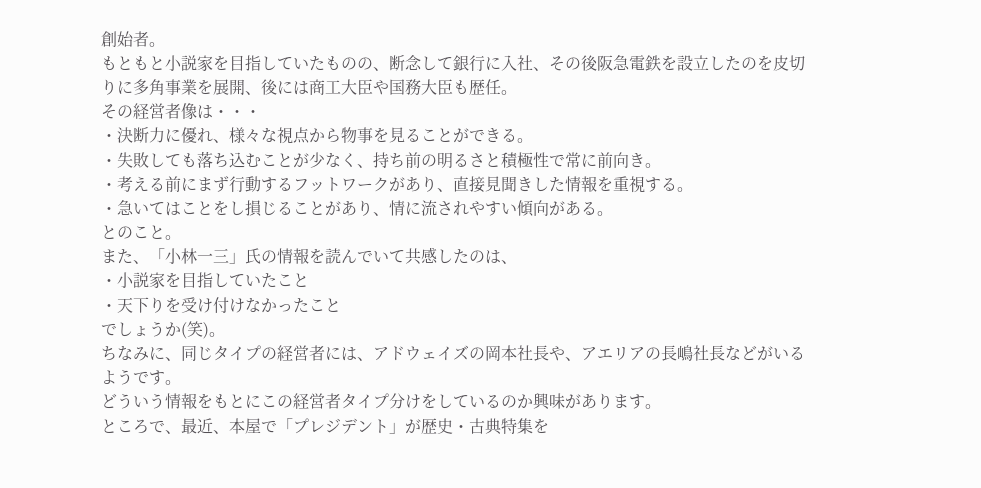創始者。
もともと小説家を目指していたものの、断念して銀行に入社、その後阪急電鉄を設立したのを皮切りに多角事業を展開、後には商工大臣や国務大臣も歴任。
その経営者像は・・・
・決断力に優れ、様々な視点から物事を見ることができる。
・失敗しても落ち込むことが少なく、持ち前の明るさと積極性で常に前向き。
・考える前にまず行動するフットワークがあり、直接見聞きした情報を重視する。
・急いてはことをし損じることがあり、情に流されやすい傾向がある。
とのこと。
また、「小林一三」氏の情報を読んでいて共感したのは、
・小説家を目指していたこと
・天下りを受け付けなかったこと
でしょうか(笑)。
ちなみに、同じタイプの経営者には、アドウェイズの岡本社長や、アエリアの長嶋社長などがいるようです。
どういう情報をもとにこの経営者タイプ分けをしているのか興味があります。
ところで、最近、本屋で「プレジデント」が歴史・古典特集を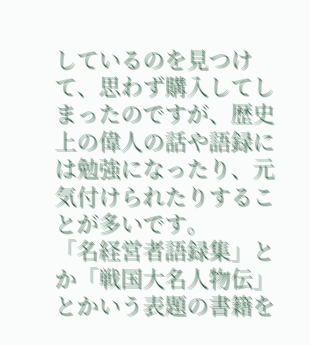しているのを見つけて、思わず購入してしまったのですが、歴史上の偉人の話や語録には勉強になったり、元気付けられたりすることが多いです。
「名経営者語録集」とか「戦国大名人物伝」とかいう表題の書籍を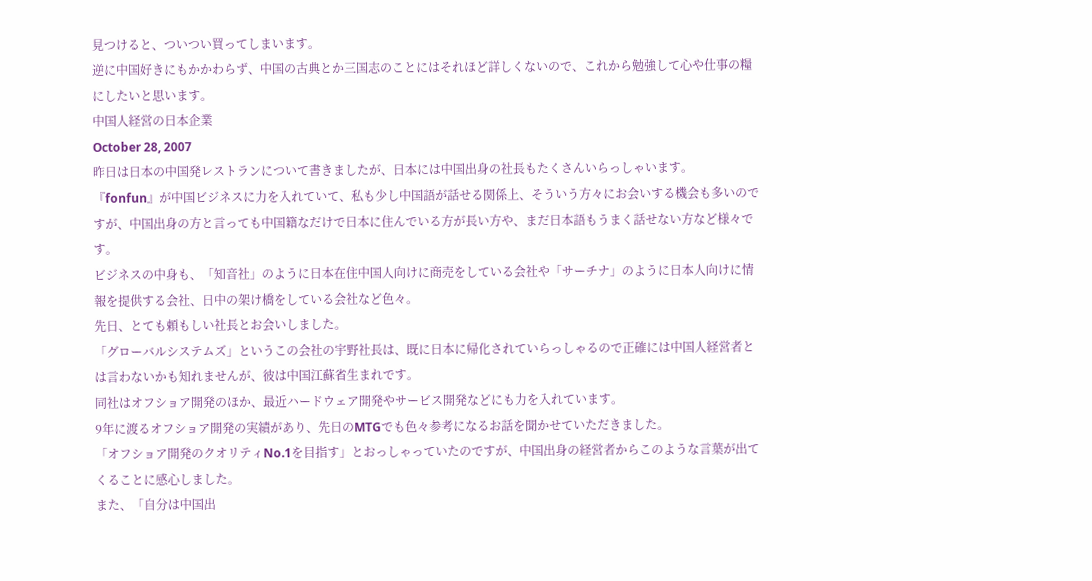見つけると、ついつい買ってしまいます。
逆に中国好きにもかかわらず、中国の古典とか三国志のことにはそれほど詳しくないので、これから勉強して心や仕事の糧にしたいと思います。
中国人経営の日本企業
October 28, 2007
昨日は日本の中国発レストランについて書きましたが、日本には中国出身の社長もたくさんいらっしゃいます。
『fonfun』が中国ビジネスに力を入れていて、私も少し中国語が話せる関係上、そういう方々にお会いする機会も多いのですが、中国出身の方と言っても中国籍なだけで日本に住んでいる方が長い方や、まだ日本語もうまく話せない方など様々です。
ビジネスの中身も、「知音社」のように日本在住中国人向けに商売をしている会社や「サーチナ」のように日本人向けに情報を提供する会社、日中の架け橋をしている会社など色々。
先日、とても頼もしい社長とお会いしました。
「グローバルシステムズ」というこの会社の宇野社長は、既に日本に帰化されていらっしゃるので正確には中国人経営者とは言わないかも知れませんが、彼は中国江蘇省生まれです。
同社はオフショア開発のほか、最近ハードウェア開発やサービス開発などにも力を入れています。
9年に渡るオフショア開発の実績があり、先日のMTGでも色々参考になるお話を聞かせていただきました。
「オフショア開発のクオリティNo.1を目指す」とおっしゃっていたのですが、中国出身の経営者からこのような言葉が出てくることに感心しました。
また、「自分は中国出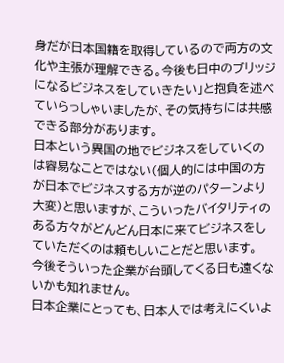身だが日本国籍を取得しているので両方の文化や主張が理解できる。今後も日中のブリッジになるビジネスをしていきたい」と抱負を述べていらっしゃいましたが、その気持ちには共感できる部分があります。
日本という異国の地でビジネスをしていくのは容易なことではない(個人的には中国の方が日本でビジネスする方が逆のパターンより大変)と思いますが、こういったバイタリティのある方々がどんどん日本に来てビジネスをしていただくのは頼もしいことだと思います。
今後そういった企業が台頭してくる日も遠くないかも知れません。
日本企業にとっても、日本人では考えにくいよ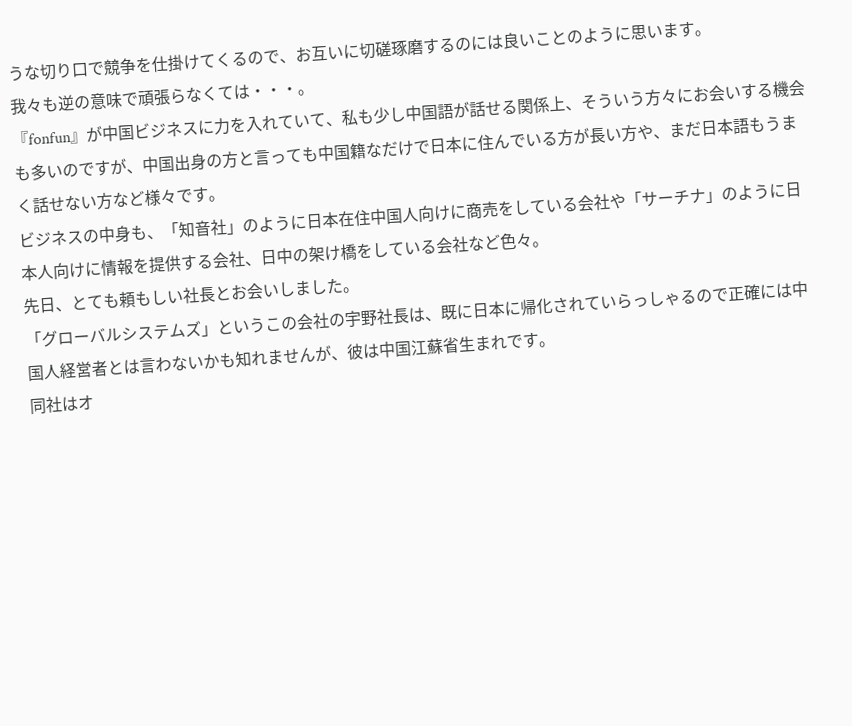うな切り口で競争を仕掛けてくるので、お互いに切磋琢磨するのには良いことのように思います。
我々も逆の意味で頑張らなくては・・・。
『fonfun』が中国ビジネスに力を入れていて、私も少し中国語が話せる関係上、そういう方々にお会いする機会も多いのですが、中国出身の方と言っても中国籍なだけで日本に住んでいる方が長い方や、まだ日本語もうまく話せない方など様々です。
ビジネスの中身も、「知音社」のように日本在住中国人向けに商売をしている会社や「サーチナ」のように日本人向けに情報を提供する会社、日中の架け橋をしている会社など色々。
先日、とても頼もしい社長とお会いしました。
「グローバルシステムズ」というこの会社の宇野社長は、既に日本に帰化されていらっしゃるので正確には中国人経営者とは言わないかも知れませんが、彼は中国江蘇省生まれです。
同社はオ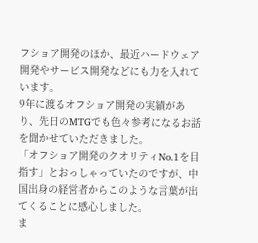フショア開発のほか、最近ハードウェア開発やサービス開発などにも力を入れています。
9年に渡るオフショア開発の実績があり、先日のMTGでも色々参考になるお話を聞かせていただきました。
「オフショア開発のクオリティNo.1を目指す」とおっしゃっていたのですが、中国出身の経営者からこのような言葉が出てくることに感心しました。
ま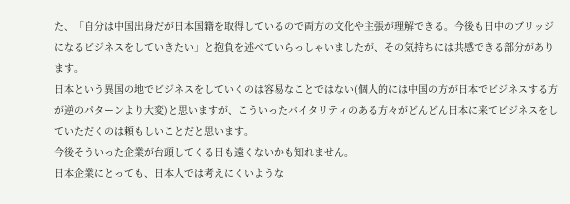た、「自分は中国出身だが日本国籍を取得しているので両方の文化や主張が理解できる。今後も日中のブリッジになるビジネスをしていきたい」と抱負を述べていらっしゃいましたが、その気持ちには共感できる部分があります。
日本という異国の地でビジネスをしていくのは容易なことではない(個人的には中国の方が日本でビジネスする方が逆のパターンより大変)と思いますが、こういったバイタリティのある方々がどんどん日本に来てビジネスをしていただくのは頼もしいことだと思います。
今後そういった企業が台頭してくる日も遠くないかも知れません。
日本企業にとっても、日本人では考えにくいような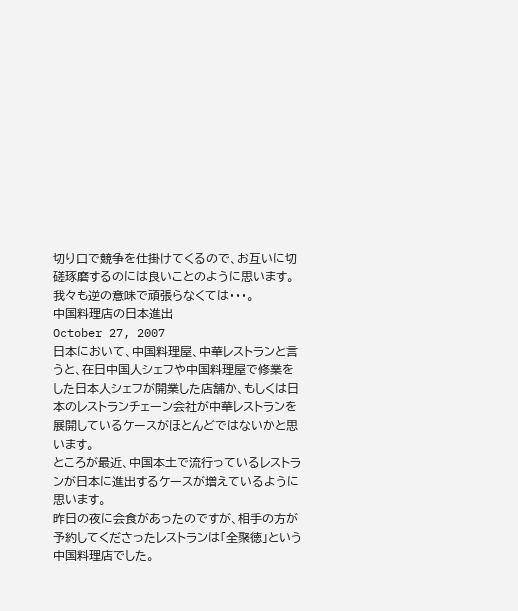切り口で競争を仕掛けてくるので、お互いに切磋琢磨するのには良いことのように思います。
我々も逆の意味で頑張らなくては・・・。
中国料理店の日本進出
October 27, 2007
日本において、中国料理屋、中華レストランと言うと、在日中国人シェフや中国料理屋で修業をした日本人シェフが開業した店舗か、もしくは日本のレストランチェーン会社が中華レストランを展開しているケースがほとんどではないかと思います。
ところが最近、中国本土で流行っているレストランが日本に進出するケースが増えているように思います。
昨日の夜に会食があったのですが、相手の方が予約してくださったレストランは「全聚徳」という中国料理店でした。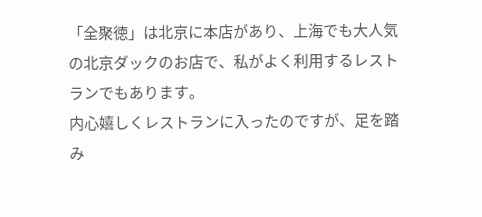「全聚徳」は北京に本店があり、上海でも大人気の北京ダックのお店で、私がよく利用するレストランでもあります。
内心嬉しくレストランに入ったのですが、足を踏み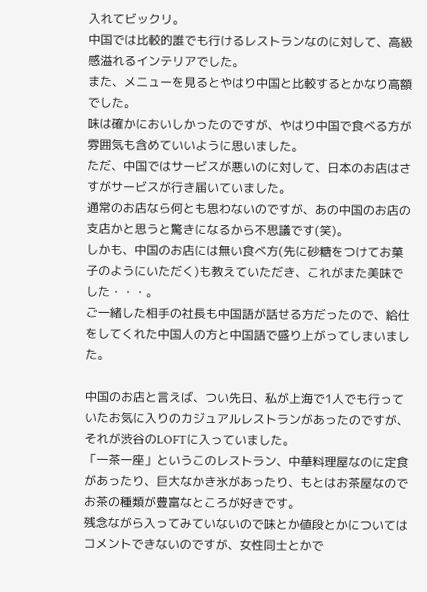入れてビックリ。
中国では比較的誰でも行けるレストランなのに対して、高級感溢れるインテリアでした。
また、メニューを見るとやはり中国と比較するとかなり高額でした。
味は確かにおいしかったのですが、やはり中国で食べる方が雰囲気も含めていいように思いました。
ただ、中国ではサービスが悪いのに対して、日本のお店はさすがサービスが行き届いていました。
通常のお店なら何とも思わないのですが、あの中国のお店の支店かと思うと驚きになるから不思議です(笑)。
しかも、中国のお店には無い食べ方(先に砂糖をつけてお菓子のようにいただく)も教えていただき、これがまた美味でした・・・。
ご一緒した相手の社長も中国語が話せる方だったので、給仕をしてくれた中国人の方と中国語で盛り上がってしまいました。

中国のお店と言えば、つい先日、私が上海で1人でも行っていたお気に入りのカジュアルレストランがあったのですが、それが渋谷のLOFTに入っていました。
「一茶一座」というこのレストラン、中華料理屋なのに定食があったり、巨大なかき氷があったり、もとはお茶屋なのでお茶の種類が豊富なところが好きです。
残念ながら入ってみていないので味とか値段とかについてはコメントできないのですが、女性同士とかで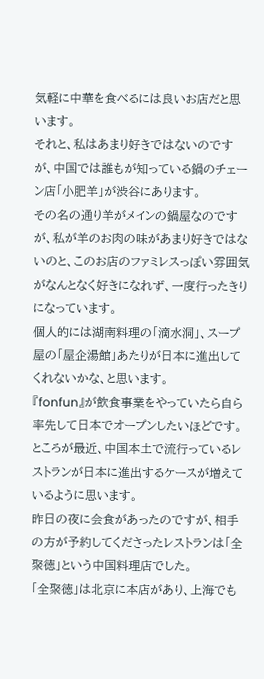気軽に中華を食べるには良いお店だと思います。
それと、私はあまり好きではないのですが、中国では誰もが知っている鍋のチェーン店「小肥羊」が渋谷にあります。
その名の通り羊がメインの鍋屋なのですが、私が羊のお肉の味があまり好きではないのと、このお店のファミレスっぽい雰囲気がなんとなく好きになれず、一度行ったきりになっています。
個人的には湖南料理の「滴水洞」、スープ屋の「屋企湯館」あたりが日本に進出してくれないかな、と思います。
『fonfun』が飲食事業をやっていたら自ら率先して日本でオープンしたいほどです。
ところが最近、中国本土で流行っているレストランが日本に進出するケースが増えているように思います。
昨日の夜に会食があったのですが、相手の方が予約してくださったレストランは「全聚徳」という中国料理店でした。
「全聚徳」は北京に本店があり、上海でも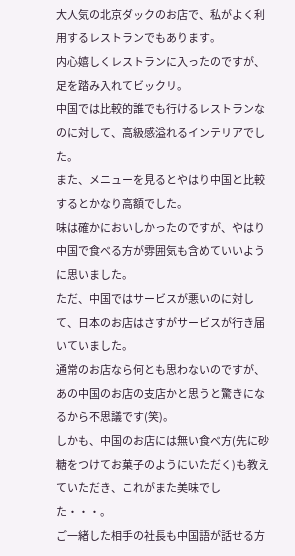大人気の北京ダックのお店で、私がよく利用するレストランでもあります。
内心嬉しくレストランに入ったのですが、足を踏み入れてビックリ。
中国では比較的誰でも行けるレストランなのに対して、高級感溢れるインテリアでした。
また、メニューを見るとやはり中国と比較するとかなり高額でした。
味は確かにおいしかったのですが、やはり中国で食べる方が雰囲気も含めていいように思いました。
ただ、中国ではサービスが悪いのに対して、日本のお店はさすがサービスが行き届いていました。
通常のお店なら何とも思わないのですが、あの中国のお店の支店かと思うと驚きになるから不思議です(笑)。
しかも、中国のお店には無い食べ方(先に砂糖をつけてお菓子のようにいただく)も教えていただき、これがまた美味でした・・・。
ご一緒した相手の社長も中国語が話せる方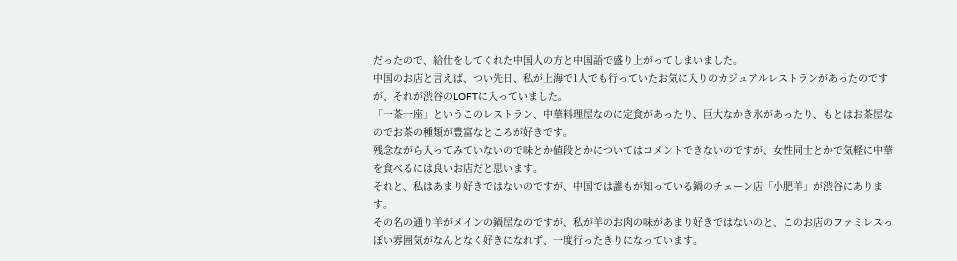だったので、給仕をしてくれた中国人の方と中国語で盛り上がってしまいました。
中国のお店と言えば、つい先日、私が上海で1人でも行っていたお気に入りのカジュアルレストランがあったのですが、それが渋谷のLOFTに入っていました。
「一茶一座」というこのレストラン、中華料理屋なのに定食があったり、巨大なかき氷があったり、もとはお茶屋なのでお茶の種類が豊富なところが好きです。
残念ながら入ってみていないので味とか値段とかについてはコメントできないのですが、女性同士とかで気軽に中華を食べるには良いお店だと思います。
それと、私はあまり好きではないのですが、中国では誰もが知っている鍋のチェーン店「小肥羊」が渋谷にあります。
その名の通り羊がメインの鍋屋なのですが、私が羊のお肉の味があまり好きではないのと、このお店のファミレスっぽい雰囲気がなんとなく好きになれず、一度行ったきりになっています。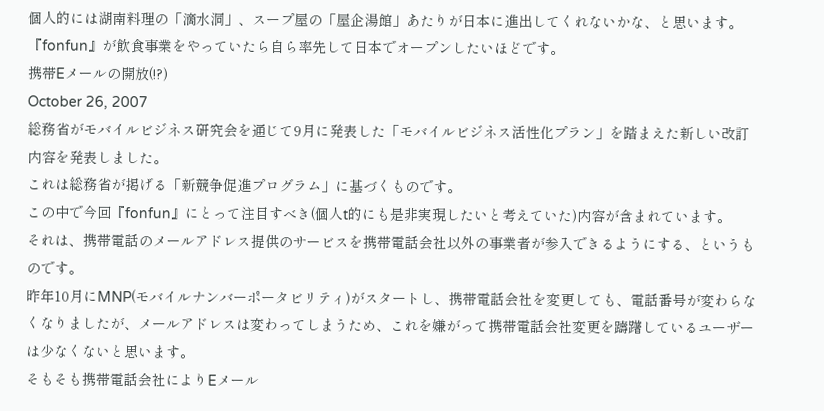個人的には湖南料理の「滴水洞」、スープ屋の「屋企湯館」あたりが日本に進出してくれないかな、と思います。
『fonfun』が飲食事業をやっていたら自ら率先して日本でオープンしたいほどです。
携帯Eメールの開放(!?)
October 26, 2007
総務省がモバイルビジネス研究会を通じて9月に発表した「モバイルビジネス活性化プラン」を踏まえた新しい改訂内容を発表しました。
これは総務省が掲げる「新競争促進プログラム」に基づくものです。
この中で今回『fonfun』にとって注目すべき(個人t的にも是非実現したいと考えていた)内容が含まれています。
それは、携帯電話のメールアドレス提供のサービスを携帯電話会社以外の事業者が参入できるようにする、というものです。
昨年10月にMNP(モバイルナンバーポータビリティ)がスタートし、携帯電話会社を変更しても、電話番号が変わらなくなりましたが、メールアドレスは変わってしまうため、これを嫌がって携帯電話会社変更を躊躇しているユーザーは少なくないと思います。
そもそも携帯電話会社によりEメール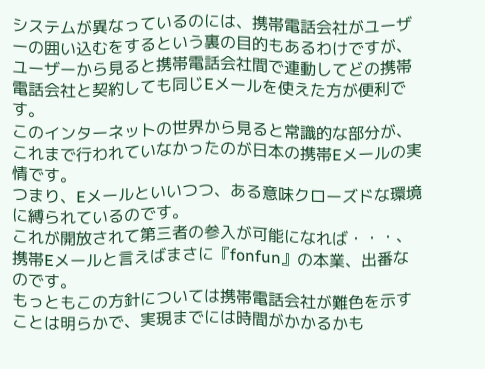システムが異なっているのには、携帯電話会社がユーザーの囲い込むをするという裏の目的もあるわけですが、ユーザーから見ると携帯電話会社間で連動してどの携帯電話会社と契約しても同じEメールを使えた方が便利です。
このインターネットの世界から見ると常識的な部分が、これまで行われていなかったのが日本の携帯Eメールの実情です。
つまり、Eメールといいつつ、ある意味クローズドな環境に縛られているのです。
これが開放されて第三者の参入が可能になれば・・・、携帯Eメールと言えばまさに『fonfun』の本業、出番なのです。
もっともこの方針については携帯電話会社が難色を示すことは明らかで、実現までには時間がかかるかも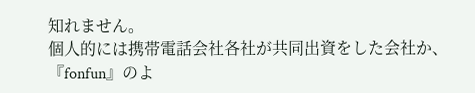知れません。
個人的には携帯電話会社各社が共同出資をした会社か、『fonfun』のよ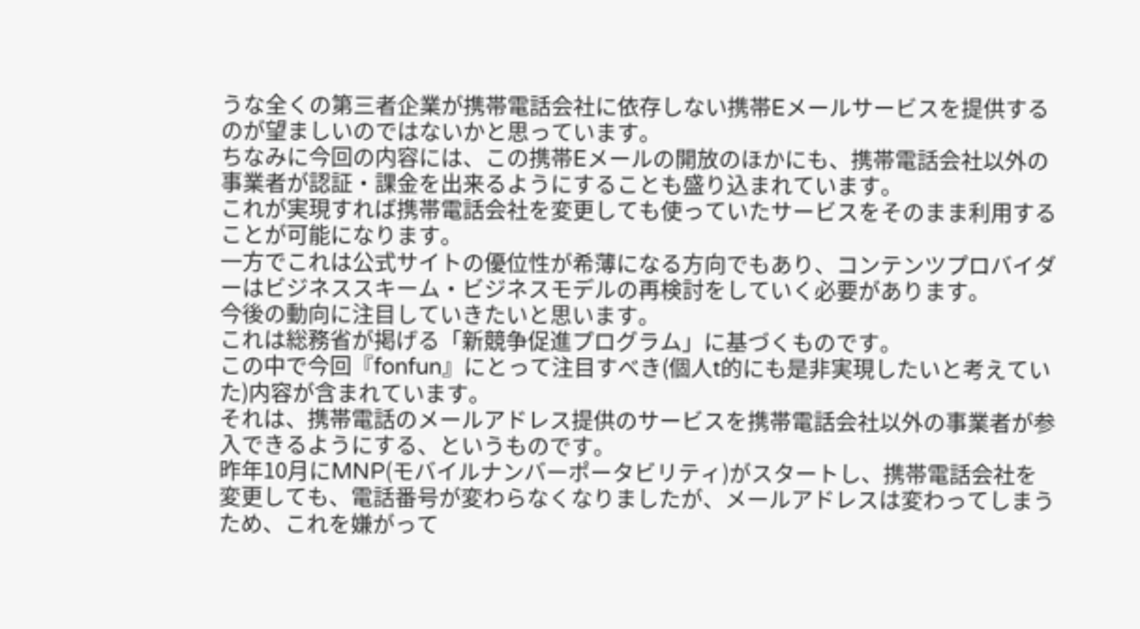うな全くの第三者企業が携帯電話会社に依存しない携帯Eメールサービスを提供するのが望ましいのではないかと思っています。
ちなみに今回の内容には、この携帯Eメールの開放のほかにも、携帯電話会社以外の事業者が認証・課金を出来るようにすることも盛り込まれています。
これが実現すれば携帯電話会社を変更しても使っていたサービスをそのまま利用することが可能になります。
一方でこれは公式サイトの優位性が希薄になる方向でもあり、コンテンツプロバイダーはビジネススキーム・ビジネスモデルの再検討をしていく必要があります。
今後の動向に注目していきたいと思います。
これは総務省が掲げる「新競争促進プログラム」に基づくものです。
この中で今回『fonfun』にとって注目すべき(個人t的にも是非実現したいと考えていた)内容が含まれています。
それは、携帯電話のメールアドレス提供のサービスを携帯電話会社以外の事業者が参入できるようにする、というものです。
昨年10月にMNP(モバイルナンバーポータビリティ)がスタートし、携帯電話会社を変更しても、電話番号が変わらなくなりましたが、メールアドレスは変わってしまうため、これを嫌がって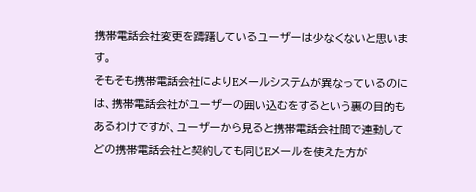携帯電話会社変更を躊躇しているユーザーは少なくないと思います。
そもそも携帯電話会社によりEメールシステムが異なっているのには、携帯電話会社がユーザーの囲い込むをするという裏の目的もあるわけですが、ユーザーから見ると携帯電話会社間で連動してどの携帯電話会社と契約しても同じEメールを使えた方が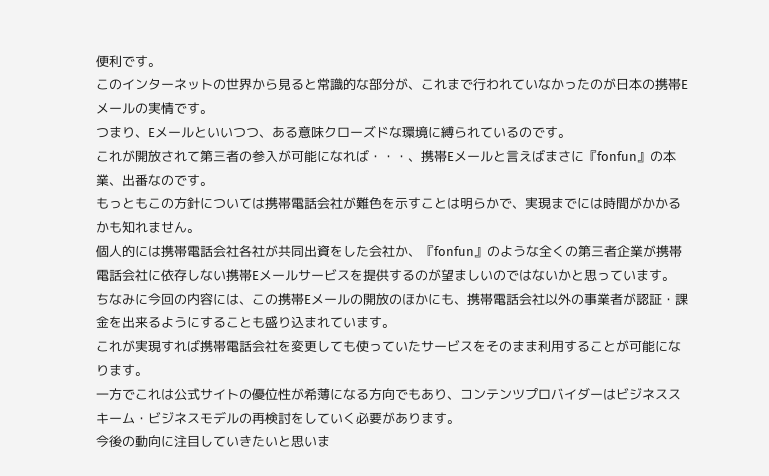便利です。
このインターネットの世界から見ると常識的な部分が、これまで行われていなかったのが日本の携帯Eメールの実情です。
つまり、Eメールといいつつ、ある意味クローズドな環境に縛られているのです。
これが開放されて第三者の参入が可能になれば・・・、携帯Eメールと言えばまさに『fonfun』の本業、出番なのです。
もっともこの方針については携帯電話会社が難色を示すことは明らかで、実現までには時間がかかるかも知れません。
個人的には携帯電話会社各社が共同出資をした会社か、『fonfun』のような全くの第三者企業が携帯電話会社に依存しない携帯Eメールサービスを提供するのが望ましいのではないかと思っています。
ちなみに今回の内容には、この携帯Eメールの開放のほかにも、携帯電話会社以外の事業者が認証・課金を出来るようにすることも盛り込まれています。
これが実現すれば携帯電話会社を変更しても使っていたサービスをそのまま利用することが可能になります。
一方でこれは公式サイトの優位性が希薄になる方向でもあり、コンテンツプロバイダーはビジネススキーム・ビジネスモデルの再検討をしていく必要があります。
今後の動向に注目していきたいと思いま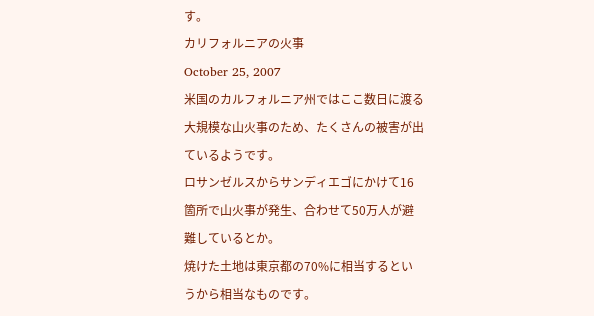す。
カリフォルニアの火事
October 25, 2007
米国のカルフォルニア州ではここ数日に渡る大規模な山火事のため、たくさんの被害が出ているようです。
ロサンゼルスからサンディエゴにかけて16箇所で山火事が発生、合わせて50万人が避難しているとか。
焼けた土地は東京都の70%に相当するというから相当なものです。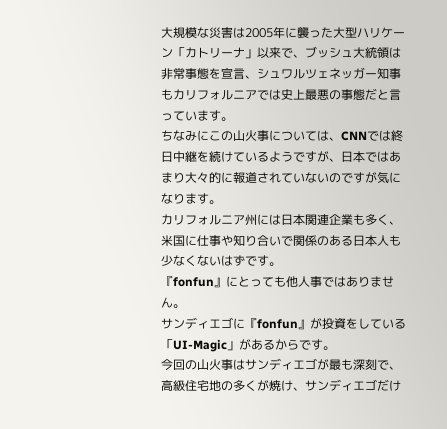大規模な災害は2005年に襲った大型ハリケーン「カトリーナ」以来で、ブッシュ大統領は非常事態を宣言、シュワルツェネッガー知事もカリフォルニアでは史上最悪の事態だと言っています。
ちなみにこの山火事については、CNNでは終日中継を続けているようですが、日本ではあまり大々的に報道されていないのですが気になります。
カリフォルニア州には日本関連企業も多く、米国に仕事や知り合いで関係のある日本人も少なくないはずです。
『fonfun』にとっても他人事ではありません。
サンディエゴに『fonfun』が投資をしている「UI-Magic」があるからです。
今回の山火事はサンディエゴが最も深刻で、高級住宅地の多くが焼け、サンディエゴだけ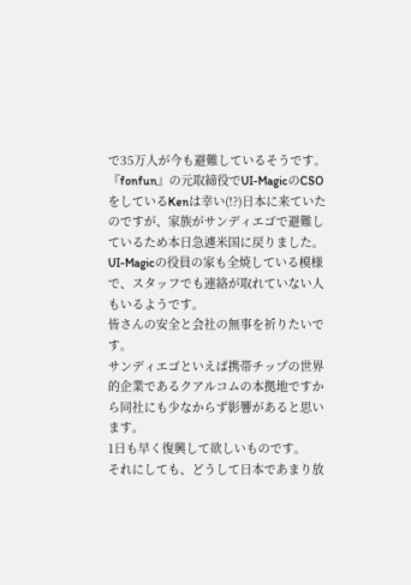で35万人が今も避難しているそうです。
『fonfun』の元取締役でUI-MagicのCSOをしているKenは幸い(!?)日本に来ていたのですが、家族がサンディエゴで避難しているため本日急遽米国に戻りました。
UI-Magicの役員の家も全焼している模様で、スタッフでも連絡が取れていない人もいるようです。
皆さんの安全と会社の無事を祈りたいです。
サンディエゴといえば携帯チップの世界的企業であるクアルコムの本拠地ですから同社にも少なからず影響があると思います。
1日も早く復興して欲しいものです。
それにしても、どうして日本であまり放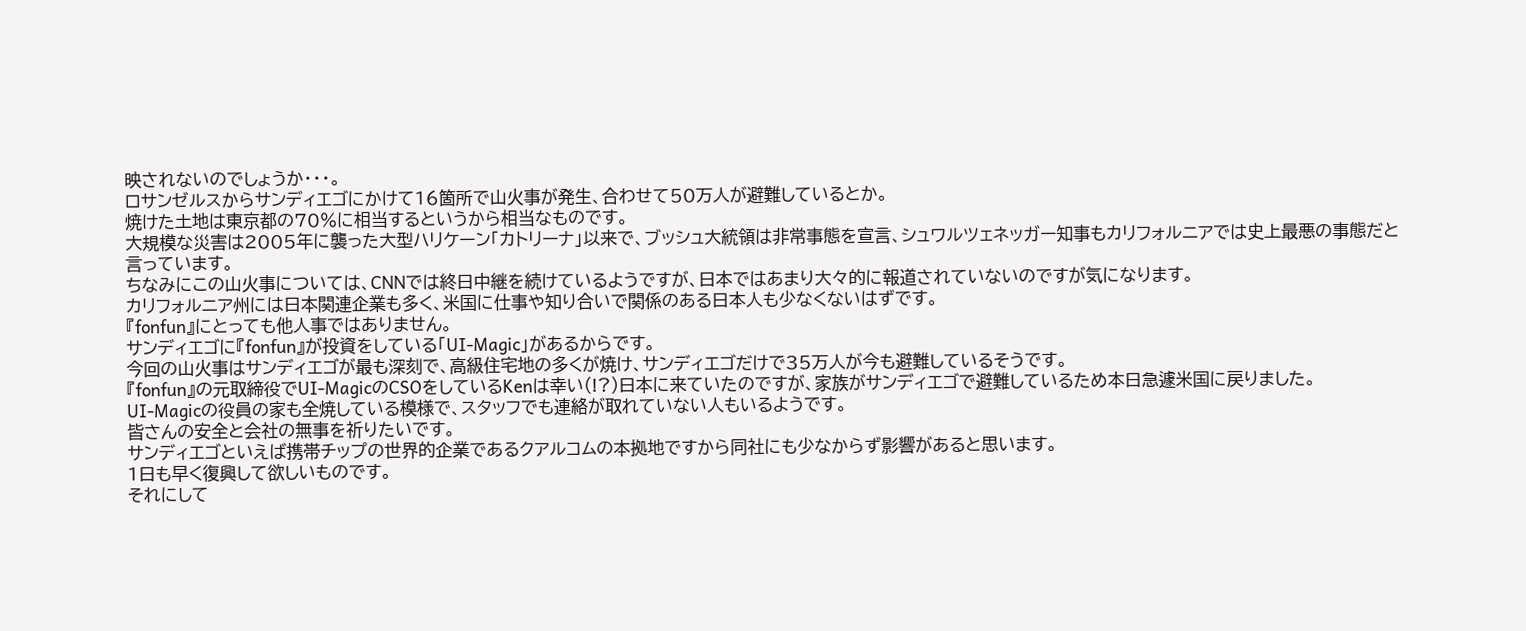映されないのでしょうか・・・。
ロサンゼルスからサンディエゴにかけて16箇所で山火事が発生、合わせて50万人が避難しているとか。
焼けた土地は東京都の70%に相当するというから相当なものです。
大規模な災害は2005年に襲った大型ハリケーン「カトリーナ」以来で、ブッシュ大統領は非常事態を宣言、シュワルツェネッガー知事もカリフォルニアでは史上最悪の事態だと言っています。
ちなみにこの山火事については、CNNでは終日中継を続けているようですが、日本ではあまり大々的に報道されていないのですが気になります。
カリフォルニア州には日本関連企業も多く、米国に仕事や知り合いで関係のある日本人も少なくないはずです。
『fonfun』にとっても他人事ではありません。
サンディエゴに『fonfun』が投資をしている「UI-Magic」があるからです。
今回の山火事はサンディエゴが最も深刻で、高級住宅地の多くが焼け、サンディエゴだけで35万人が今も避難しているそうです。
『fonfun』の元取締役でUI-MagicのCSOをしているKenは幸い(!?)日本に来ていたのですが、家族がサンディエゴで避難しているため本日急遽米国に戻りました。
UI-Magicの役員の家も全焼している模様で、スタッフでも連絡が取れていない人もいるようです。
皆さんの安全と会社の無事を祈りたいです。
サンディエゴといえば携帯チップの世界的企業であるクアルコムの本拠地ですから同社にも少なからず影響があると思います。
1日も早く復興して欲しいものです。
それにして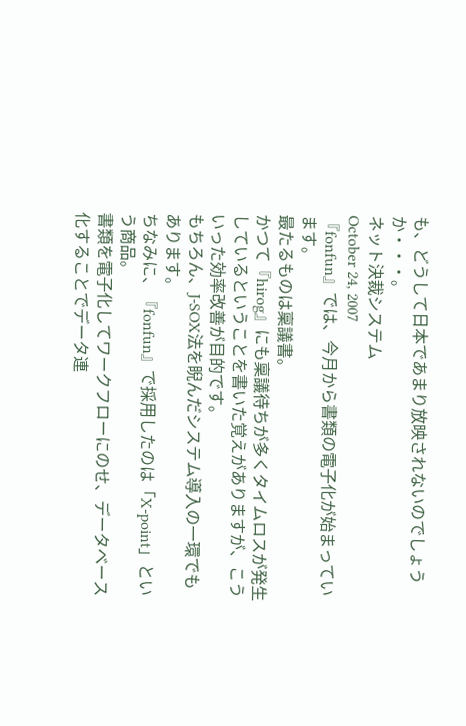も、どうして日本であまり放映されないのでしょうか・・・。
ネット決裁システム
October 24, 2007
『fonfun』では、今月から書類の電子化が始まっています。
最たるものは稟議書。
かつて『hirog』にも稟議待ちが多くタイムロスが発生しているということを書いた覚えがありますが、こういった効率改善が目的です。
もちろん、J-SOX法を睨んだシステム導入の一環でもあります。
ちなみに、『fonfun』で採用したのは「X-point」という商品。
書類を電子化してワークフローにのせ、データベース化することでデータ連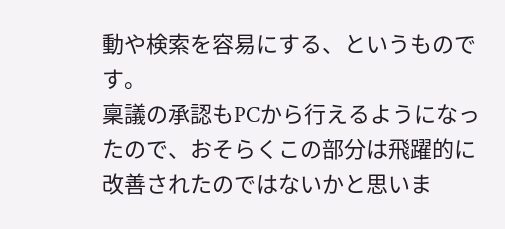動や検索を容易にする、というものです。
稟議の承認もPCから行えるようになったので、おそらくこの部分は飛躍的に改善されたのではないかと思いま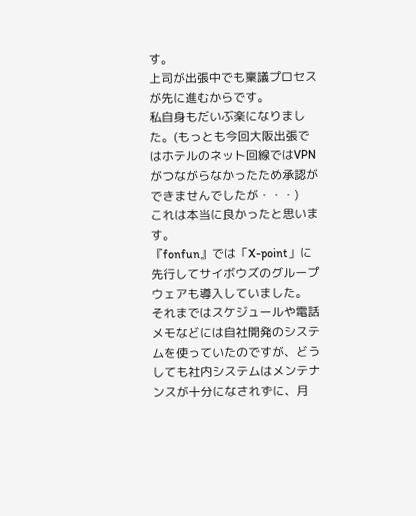す。
上司が出張中でも稟議プロセスが先に進むからです。
私自身もだいぶ楽になりました。(もっとも今回大阪出張ではホテルのネット回線ではVPNがつながらなかったため承認ができませんでしたが・・・)
これは本当に良かったと思います。
『fonfun』では「X-point」に先行してサイボウズのグループウェアも導入していました。
それまではスケジュールや電話メモなどには自社開発のシステムを使っていたのですが、どうしても社内システムはメンテナンスが十分になされずに、月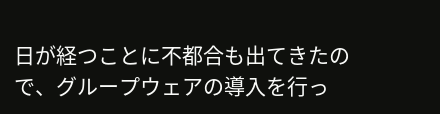日が経つことに不都合も出てきたので、グループウェアの導入を行っ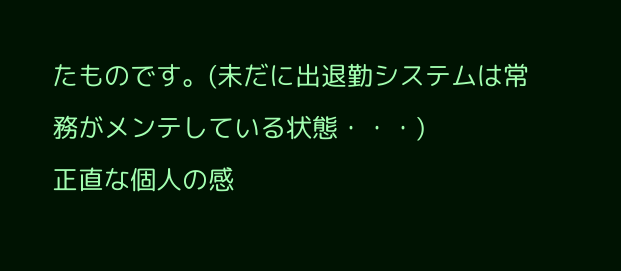たものです。(未だに出退勤システムは常務がメンテしている状態・・・)
正直な個人の感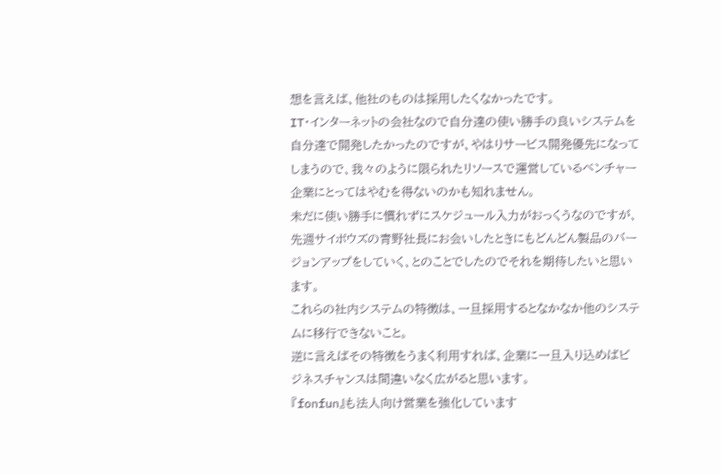想を言えば、他社のものは採用したくなかったです。
IT・インターネットの会社なので自分達の使い勝手の良いシステムを自分達で開発したかったのですが、やはりサービス開発優先になってしまうので、我々のように限られたリソースで運営しているベンチャー企業にとってはやむを得ないのかも知れません。
未だに使い勝手に慣れずにスケジュール入力がおっくうなのですが、先週サイボウズの青野社長にお会いしたときにもどんどん製品のバージョンアップをしていく、とのことでしたのでそれを期待したいと思います。
これらの社内システムの特徴は、一旦採用するとなかなか他のシステムに移行できないこと。
逆に言えばその特徴をうまく利用すれば、企業に一旦入り込めばビジネスチャンスは間違いなく広がると思います。
『fonfun』も法人向け営業を強化しています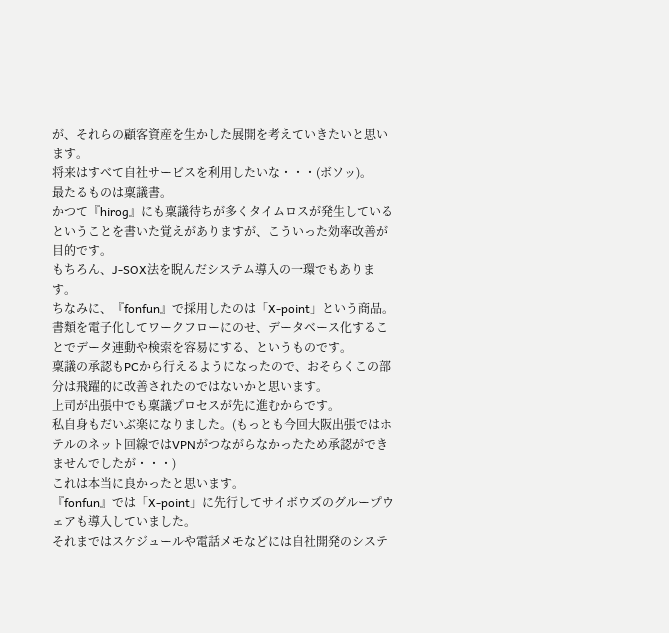が、それらの顧客資産を生かした展開を考えていきたいと思います。
将来はすべて自社サービスを利用したいな・・・(ボソッ)。
最たるものは稟議書。
かつて『hirog』にも稟議待ちが多くタイムロスが発生しているということを書いた覚えがありますが、こういった効率改善が目的です。
もちろん、J-SOX法を睨んだシステム導入の一環でもあります。
ちなみに、『fonfun』で採用したのは「X-point」という商品。
書類を電子化してワークフローにのせ、データベース化することでデータ連動や検索を容易にする、というものです。
稟議の承認もPCから行えるようになったので、おそらくこの部分は飛躍的に改善されたのではないかと思います。
上司が出張中でも稟議プロセスが先に進むからです。
私自身もだいぶ楽になりました。(もっとも今回大阪出張ではホテルのネット回線ではVPNがつながらなかったため承認ができませんでしたが・・・)
これは本当に良かったと思います。
『fonfun』では「X-point」に先行してサイボウズのグループウェアも導入していました。
それまではスケジュールや電話メモなどには自社開発のシステ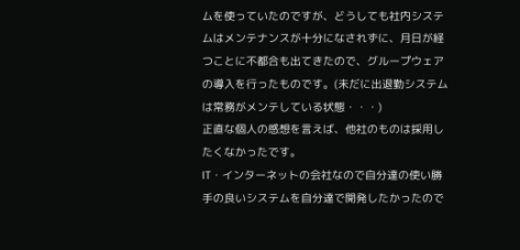ムを使っていたのですが、どうしても社内システムはメンテナンスが十分になされずに、月日が経つことに不都合も出てきたので、グループウェアの導入を行ったものです。(未だに出退勤システムは常務がメンテしている状態・・・)
正直な個人の感想を言えば、他社のものは採用したくなかったです。
IT・インターネットの会社なので自分達の使い勝手の良いシステムを自分達で開発したかったので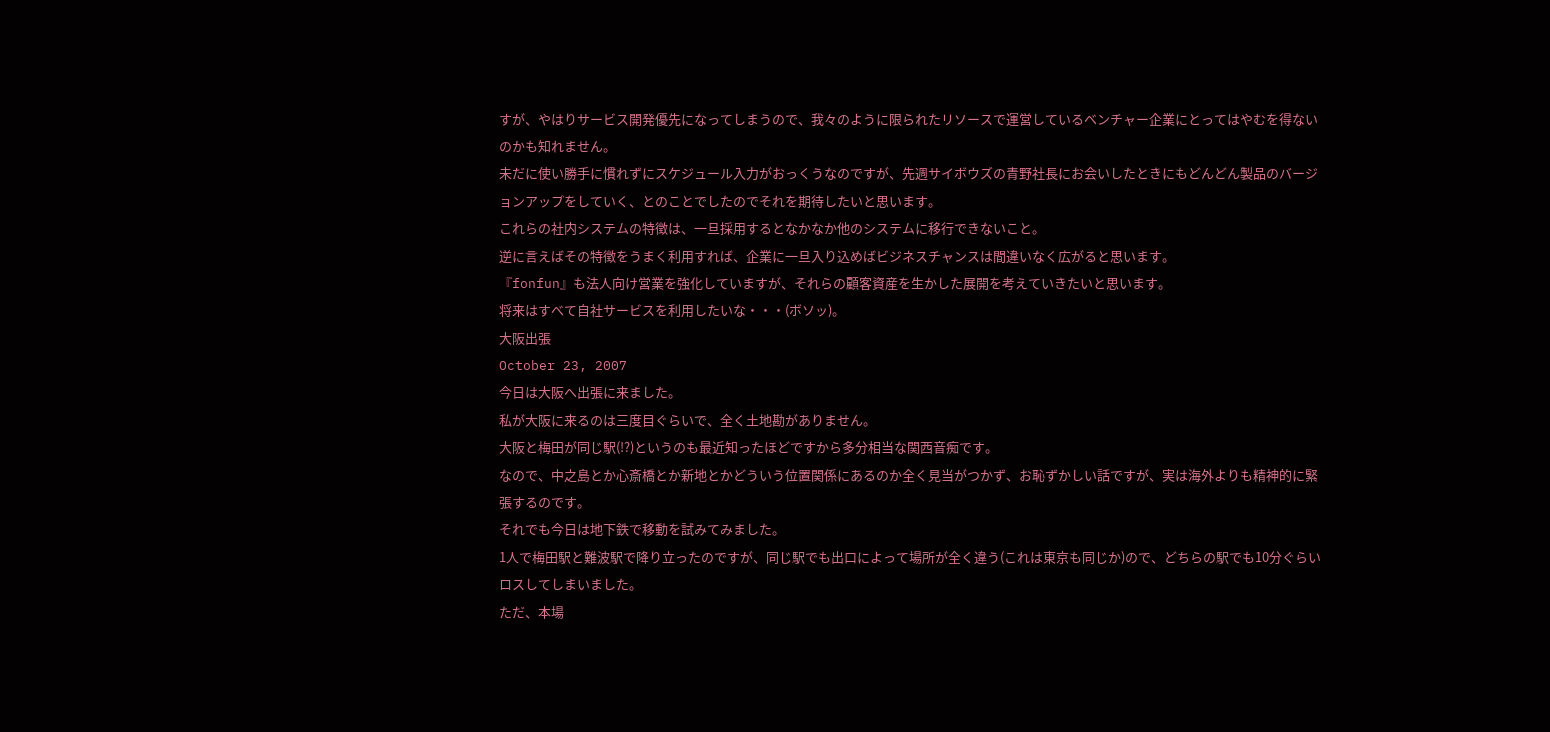すが、やはりサービス開発優先になってしまうので、我々のように限られたリソースで運営しているベンチャー企業にとってはやむを得ないのかも知れません。
未だに使い勝手に慣れずにスケジュール入力がおっくうなのですが、先週サイボウズの青野社長にお会いしたときにもどんどん製品のバージョンアップをしていく、とのことでしたのでそれを期待したいと思います。
これらの社内システムの特徴は、一旦採用するとなかなか他のシステムに移行できないこと。
逆に言えばその特徴をうまく利用すれば、企業に一旦入り込めばビジネスチャンスは間違いなく広がると思います。
『fonfun』も法人向け営業を強化していますが、それらの顧客資産を生かした展開を考えていきたいと思います。
将来はすべて自社サービスを利用したいな・・・(ボソッ)。
大阪出張
October 23, 2007
今日は大阪へ出張に来ました。
私が大阪に来るのは三度目ぐらいで、全く土地勘がありません。
大阪と梅田が同じ駅(!?)というのも最近知ったほどですから多分相当な関西音痴です。
なので、中之島とか心斎橋とか新地とかどういう位置関係にあるのか全く見当がつかず、お恥ずかしい話ですが、実は海外よりも精神的に緊張するのです。
それでも今日は地下鉄で移動を試みてみました。
1人で梅田駅と難波駅で降り立ったのですが、同じ駅でも出口によって場所が全く違う(これは東京も同じか)ので、どちらの駅でも10分ぐらいロスしてしまいました。
ただ、本場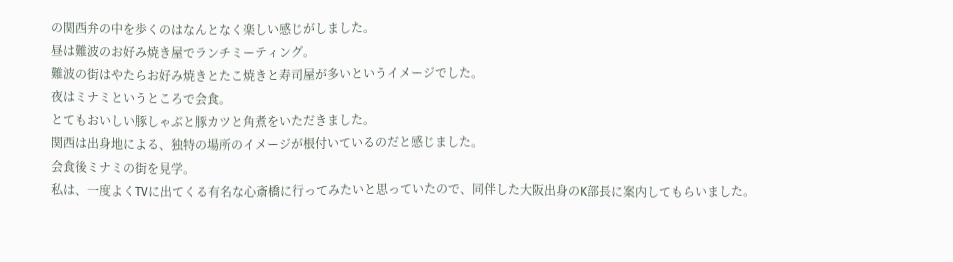の関西弁の中を歩くのはなんとなく楽しい感じがしました。
昼は難波のお好み焼き屋でランチミーティング。
難波の街はやたらお好み焼きとたこ焼きと寿司屋が多いというイメージでした。
夜はミナミというところで会食。
とてもおいしい豚しゃぶと豚カツと角煮をいただきました。
関西は出身地による、独特の場所のイメージが根付いているのだと感じました。
会食後ミナミの街を見学。
私は、一度よくTVに出てくる有名な心斎橋に行ってみたいと思っていたので、同伴した大阪出身のK部長に案内してもらいました。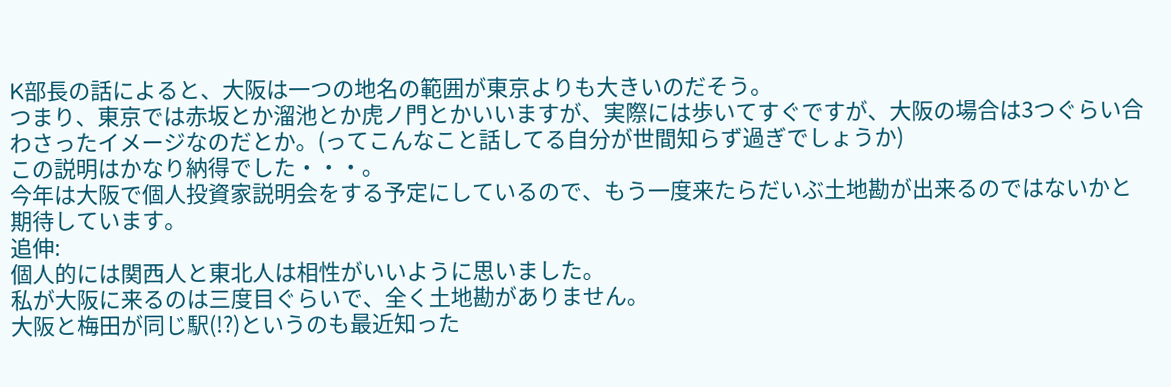K部長の話によると、大阪は一つの地名の範囲が東京よりも大きいのだそう。
つまり、東京では赤坂とか溜池とか虎ノ門とかいいますが、実際には歩いてすぐですが、大阪の場合は3つぐらい合わさったイメージなのだとか。(ってこんなこと話してる自分が世間知らず過ぎでしょうか)
この説明はかなり納得でした・・・。
今年は大阪で個人投資家説明会をする予定にしているので、もう一度来たらだいぶ土地勘が出来るのではないかと期待しています。
追伸:
個人的には関西人と東北人は相性がいいように思いました。
私が大阪に来るのは三度目ぐらいで、全く土地勘がありません。
大阪と梅田が同じ駅(!?)というのも最近知った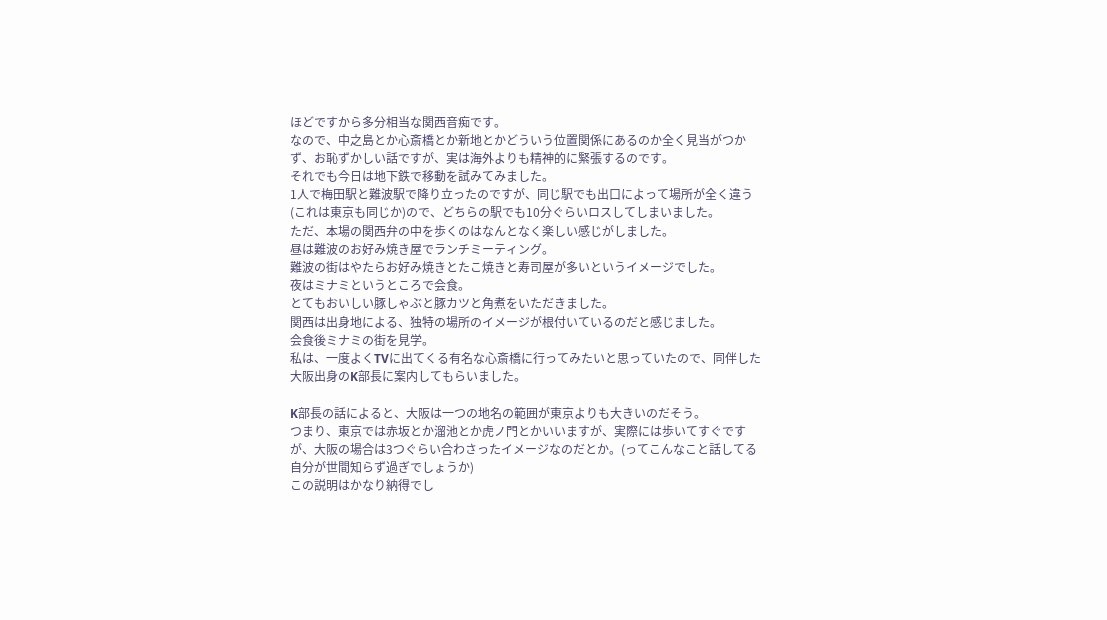ほどですから多分相当な関西音痴です。
なので、中之島とか心斎橋とか新地とかどういう位置関係にあるのか全く見当がつかず、お恥ずかしい話ですが、実は海外よりも精神的に緊張するのです。
それでも今日は地下鉄で移動を試みてみました。
1人で梅田駅と難波駅で降り立ったのですが、同じ駅でも出口によって場所が全く違う(これは東京も同じか)ので、どちらの駅でも10分ぐらいロスしてしまいました。
ただ、本場の関西弁の中を歩くのはなんとなく楽しい感じがしました。
昼は難波のお好み焼き屋でランチミーティング。
難波の街はやたらお好み焼きとたこ焼きと寿司屋が多いというイメージでした。
夜はミナミというところで会食。
とてもおいしい豚しゃぶと豚カツと角煮をいただきました。
関西は出身地による、独特の場所のイメージが根付いているのだと感じました。
会食後ミナミの街を見学。
私は、一度よくTVに出てくる有名な心斎橋に行ってみたいと思っていたので、同伴した大阪出身のK部長に案内してもらいました。

K部長の話によると、大阪は一つの地名の範囲が東京よりも大きいのだそう。
つまり、東京では赤坂とか溜池とか虎ノ門とかいいますが、実際には歩いてすぐですが、大阪の場合は3つぐらい合わさったイメージなのだとか。(ってこんなこと話してる自分が世間知らず過ぎでしょうか)
この説明はかなり納得でし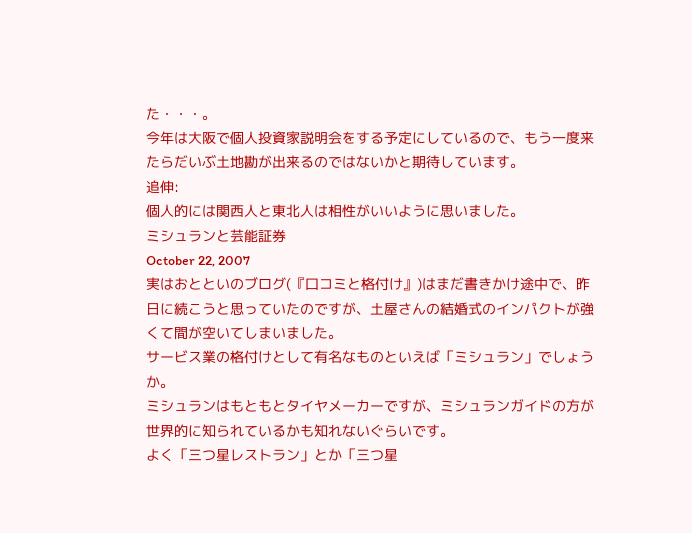た・・・。
今年は大阪で個人投資家説明会をする予定にしているので、もう一度来たらだいぶ土地勘が出来るのではないかと期待しています。
追伸:
個人的には関西人と東北人は相性がいいように思いました。
ミシュランと芸能証券
October 22, 2007
実はおとといのブログ(『口コミと格付け』)はまだ書きかけ途中で、昨日に続こうと思っていたのですが、土屋さんの結婚式のインパクトが強くて間が空いてしまいました。
サービス業の格付けとして有名なものといえば「ミシュラン」でしょうか。
ミシュランはもともとタイヤメーカーですが、ミシュランガイドの方が世界的に知られているかも知れないぐらいです。
よく「三つ星レストラン」とか「三つ星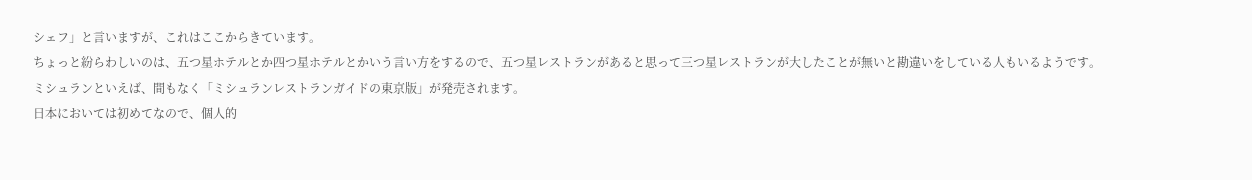シェフ」と言いますが、これはここからきています。
ちょっと紛らわしいのは、五つ星ホテルとか四つ星ホテルとかいう言い方をするので、五つ星レストランがあると思って三つ星レストランが大したことが無いと勘違いをしている人もいるようです。
ミシュランといえば、間もなく「ミシュランレストランガイドの東京版」が発売されます。
日本においては初めてなので、個人的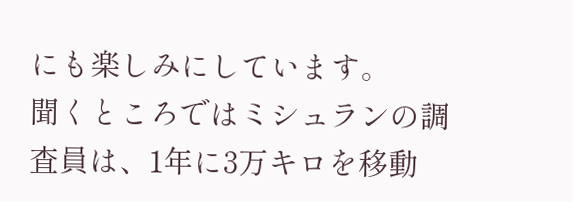にも楽しみにしています。
聞くところではミシュランの調査員は、1年に3万キロを移動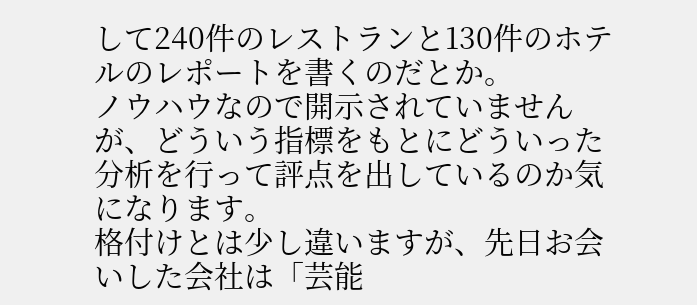して240件のレストランと130件のホテルのレポートを書くのだとか。
ノウハウなので開示されていませんが、どういう指標をもとにどういった分析を行って評点を出しているのか気になります。
格付けとは少し違いますが、先日お会いした会社は「芸能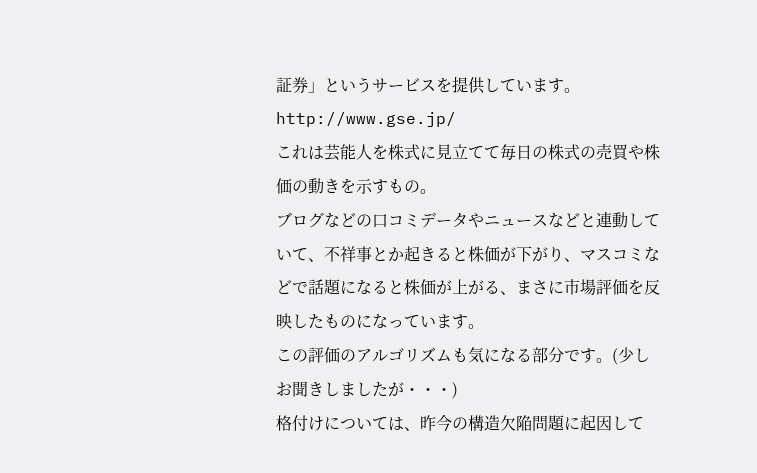証券」というサービスを提供しています。http://www.gse.jp/
これは芸能人を株式に見立てて毎日の株式の売買や株価の動きを示すもの。
ブログなどの口コミデータやニュースなどと連動していて、不祥事とか起きると株価が下がり、マスコミなどで話題になると株価が上がる、まさに市場評価を反映したものになっています。
この評価のアルゴリズムも気になる部分です。(少しお聞きしましたが・・・)
格付けについては、昨今の構造欠陥問題に起因して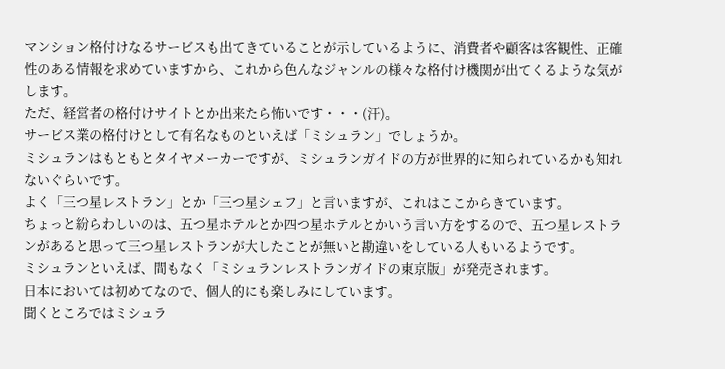マンション格付けなるサービスも出てきていることが示しているように、消費者や顧客は客観性、正確性のある情報を求めていますから、これから色んなジャンルの様々な格付け機関が出てくるような気がします。
ただ、経営者の格付けサイトとか出来たら怖いです・・・(汗)。
サービス業の格付けとして有名なものといえば「ミシュラン」でしょうか。
ミシュランはもともとタイヤメーカーですが、ミシュランガイドの方が世界的に知られているかも知れないぐらいです。
よく「三つ星レストラン」とか「三つ星シェフ」と言いますが、これはここからきています。
ちょっと紛らわしいのは、五つ星ホテルとか四つ星ホテルとかいう言い方をするので、五つ星レストランがあると思って三つ星レストランが大したことが無いと勘違いをしている人もいるようです。
ミシュランといえば、間もなく「ミシュランレストランガイドの東京版」が発売されます。
日本においては初めてなので、個人的にも楽しみにしています。
聞くところではミシュラ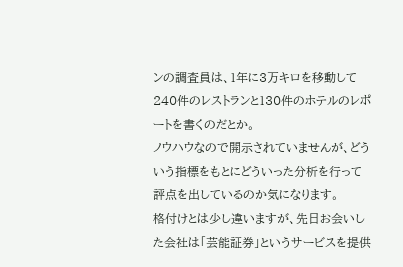ンの調査員は、1年に3万キロを移動して240件のレストランと130件のホテルのレポートを書くのだとか。
ノウハウなので開示されていませんが、どういう指標をもとにどういった分析を行って評点を出しているのか気になります。
格付けとは少し違いますが、先日お会いした会社は「芸能証券」というサービスを提供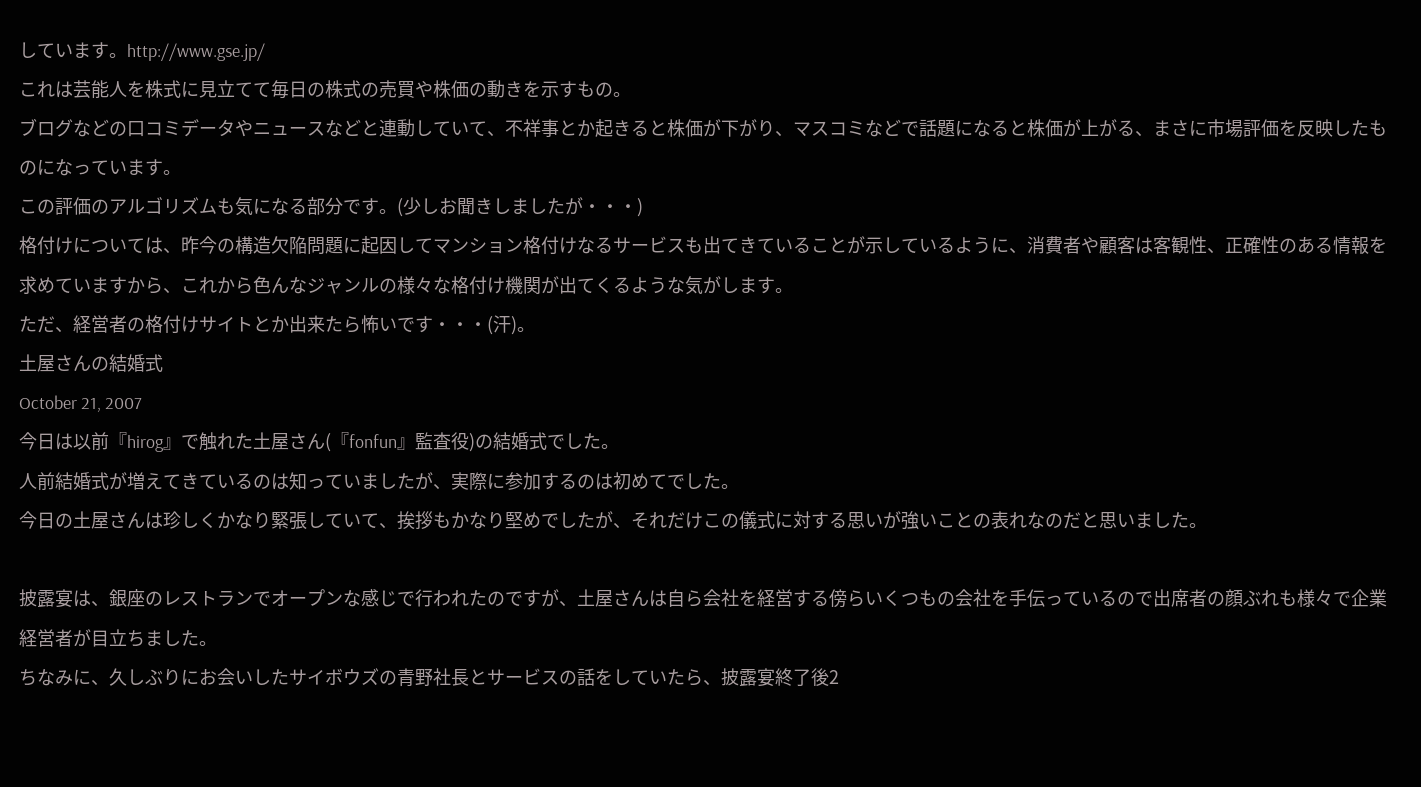しています。http://www.gse.jp/
これは芸能人を株式に見立てて毎日の株式の売買や株価の動きを示すもの。
ブログなどの口コミデータやニュースなどと連動していて、不祥事とか起きると株価が下がり、マスコミなどで話題になると株価が上がる、まさに市場評価を反映したものになっています。
この評価のアルゴリズムも気になる部分です。(少しお聞きしましたが・・・)
格付けについては、昨今の構造欠陥問題に起因してマンション格付けなるサービスも出てきていることが示しているように、消費者や顧客は客観性、正確性のある情報を求めていますから、これから色んなジャンルの様々な格付け機関が出てくるような気がします。
ただ、経営者の格付けサイトとか出来たら怖いです・・・(汗)。
土屋さんの結婚式
October 21, 2007
今日は以前『hirog』で触れた土屋さん(『fonfun』監査役)の結婚式でした。
人前結婚式が増えてきているのは知っていましたが、実際に参加するのは初めてでした。
今日の土屋さんは珍しくかなり緊張していて、挨拶もかなり堅めでしたが、それだけこの儀式に対する思いが強いことの表れなのだと思いました。

披露宴は、銀座のレストランでオープンな感じで行われたのですが、土屋さんは自ら会社を経営する傍らいくつもの会社を手伝っているので出席者の顔ぶれも様々で企業経営者が目立ちました。
ちなみに、久しぶりにお会いしたサイボウズの青野社長とサービスの話をしていたら、披露宴終了後2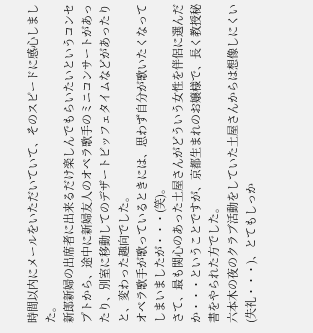時間以内にメールをいただいていて、そのスピードに感心しました。
新郎新婦の出席者に出来るだけ楽しんでもらいたいというコンセプトから、途中に新婦友人のオペラ歌手のミニコンサートがあったり、別室に移動してのデザートビッフェタイムなどがあったりと、変わった趣向でした。
オペラ歌手が歌っているときには、思わず自分が歌いたくなってしまいましたが・・・(笑)。
さて、最も関心のあった土屋さんがどういう女性を伴侶に選んだか・・・ということですが、京都生まれのお嬢様で、長く教授秘書をやられた方でした。
六本木の夜のクラブ活動をしていた土屋さんからは想像しにくい(失礼・・・)、とてもしっか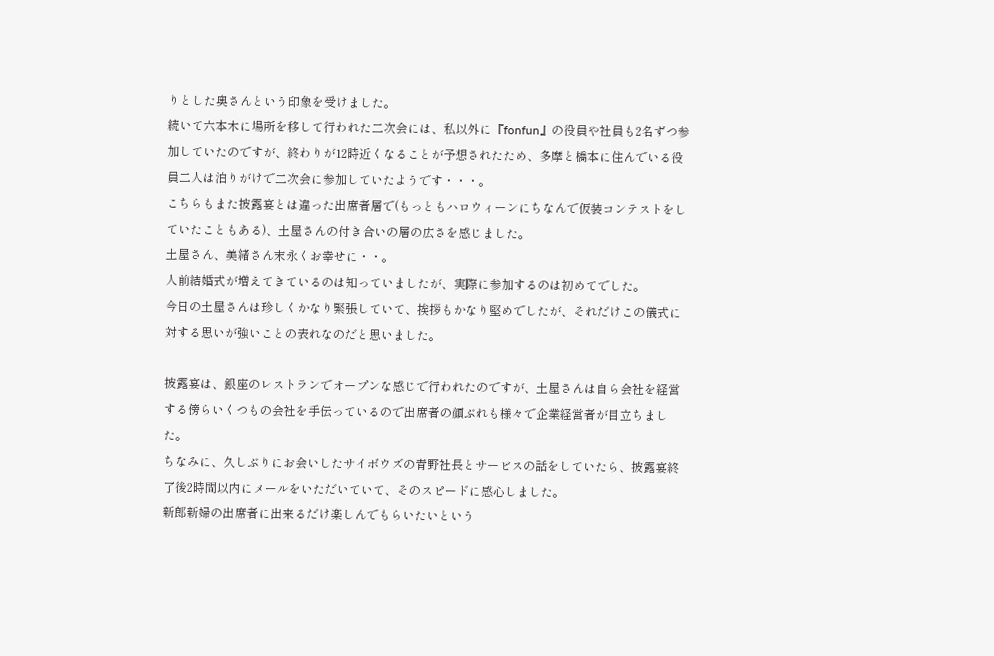りとした奥さんという印象を受けました。
続いて六本木に場所を移して行われた二次会には、私以外に『fonfun』の役員や社員も2名ずつ参加していたのですが、終わりが12時近くなることが予想されたため、多摩と橋本に住んでいる役員二人は泊りがけで二次会に参加していたようです・・・。
こちらもまた披露宴とは違った出席者層で(もっともハロウィーンにちなんで仮装コンテストをしていたこともある)、土屋さんの付き合いの層の広さを感じました。
土屋さん、美緒さん末永くお幸せに・・。
人前結婚式が増えてきているのは知っていましたが、実際に参加するのは初めてでした。
今日の土屋さんは珍しくかなり緊張していて、挨拶もかなり堅めでしたが、それだけこの儀式に対する思いが強いことの表れなのだと思いました。

披露宴は、銀座のレストランでオープンな感じで行われたのですが、土屋さんは自ら会社を経営する傍らいくつもの会社を手伝っているので出席者の顔ぶれも様々で企業経営者が目立ちました。
ちなみに、久しぶりにお会いしたサイボウズの青野社長とサービスの話をしていたら、披露宴終了後2時間以内にメールをいただいていて、そのスピードに感心しました。
新郎新婦の出席者に出来るだけ楽しんでもらいたいという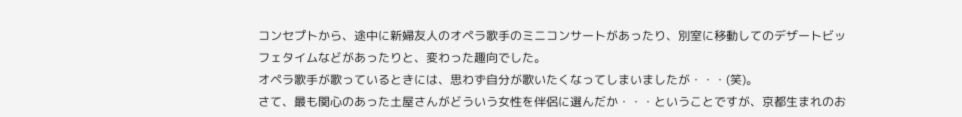コンセプトから、途中に新婦友人のオペラ歌手のミニコンサートがあったり、別室に移動してのデザートビッフェタイムなどがあったりと、変わった趣向でした。
オペラ歌手が歌っているときには、思わず自分が歌いたくなってしまいましたが・・・(笑)。
さて、最も関心のあった土屋さんがどういう女性を伴侶に選んだか・・・ということですが、京都生まれのお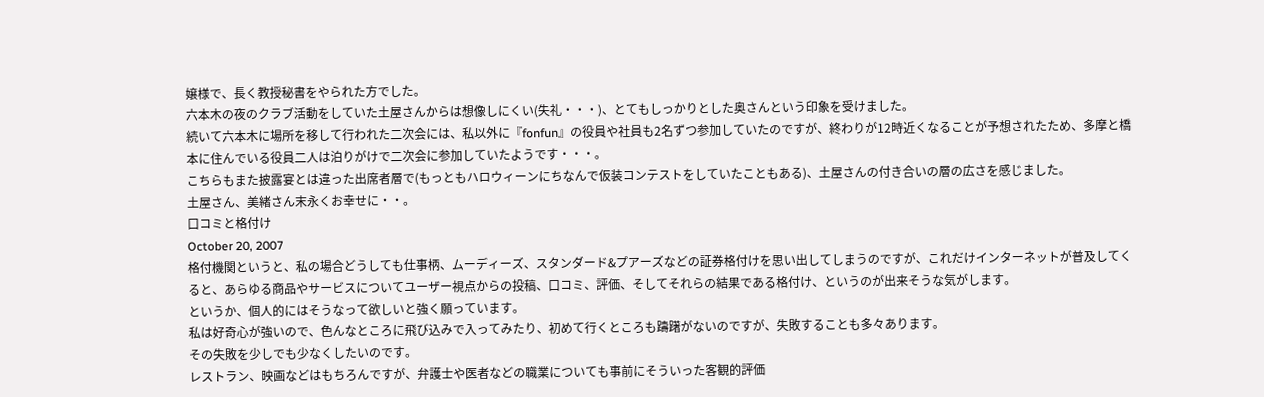嬢様で、長く教授秘書をやられた方でした。
六本木の夜のクラブ活動をしていた土屋さんからは想像しにくい(失礼・・・)、とてもしっかりとした奥さんという印象を受けました。
続いて六本木に場所を移して行われた二次会には、私以外に『fonfun』の役員や社員も2名ずつ参加していたのですが、終わりが12時近くなることが予想されたため、多摩と橋本に住んでいる役員二人は泊りがけで二次会に参加していたようです・・・。
こちらもまた披露宴とは違った出席者層で(もっともハロウィーンにちなんで仮装コンテストをしていたこともある)、土屋さんの付き合いの層の広さを感じました。
土屋さん、美緒さん末永くお幸せに・・。
口コミと格付け
October 20, 2007
格付機関というと、私の場合どうしても仕事柄、ムーディーズ、スタンダード&プアーズなどの証券格付けを思い出してしまうのですが、これだけインターネットが普及してくると、あらゆる商品やサービスについてユーザー視点からの投稿、口コミ、評価、そしてそれらの結果である格付け、というのが出来そうな気がします。
というか、個人的にはそうなって欲しいと強く願っています。
私は好奇心が強いので、色んなところに飛び込みで入ってみたり、初めて行くところも躊躇がないのですが、失敗することも多々あります。
その失敗を少しでも少なくしたいのです。
レストラン、映画などはもちろんですが、弁護士や医者などの職業についても事前にそういった客観的評価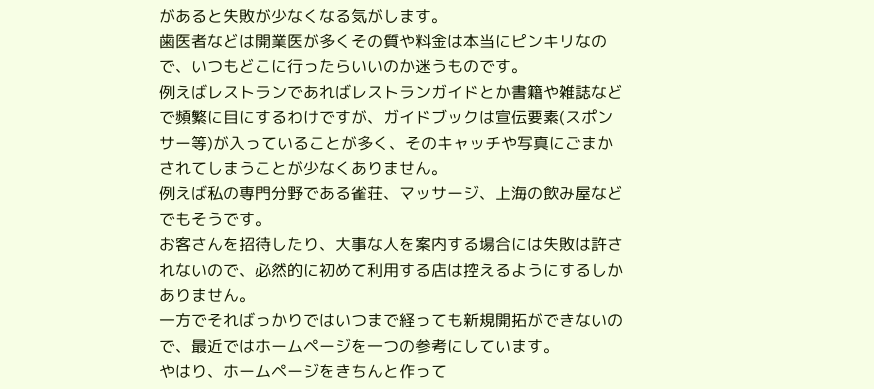があると失敗が少なくなる気がします。
歯医者などは開業医が多くその質や料金は本当にピンキリなので、いつもどこに行ったらいいのか迷うものです。
例えばレストランであればレストランガイドとか書籍や雑誌などで頻繁に目にするわけですが、ガイドブックは宣伝要素(スポンサー等)が入っていることが多く、そのキャッチや写真にごまかされてしまうことが少なくありません。
例えば私の専門分野である雀荘、マッサージ、上海の飲み屋などでもそうです。
お客さんを招待したり、大事な人を案内する場合には失敗は許されないので、必然的に初めて利用する店は控えるようにするしかありません。
一方でそればっかりではいつまで経っても新規開拓ができないので、最近ではホームページを一つの参考にしています。
やはり、ホームページをきちんと作って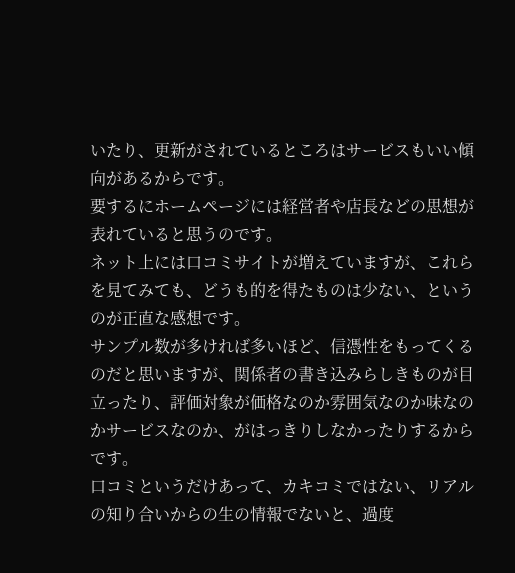いたり、更新がされているところはサービスもいい傾向があるからです。
要するにホームページには経営者や店長などの思想が表れていると思うのです。
ネット上には口コミサイトが増えていますが、これらを見てみても、どうも的を得たものは少ない、というのが正直な感想です。
サンプル数が多ければ多いほど、信憑性をもってくるのだと思いますが、関係者の書き込みらしきものが目立ったり、評価対象が価格なのか雰囲気なのか味なのかサービスなのか、がはっきりしなかったりするからです。
口コミというだけあって、カキコミではない、リアルの知り合いからの生の情報でないと、過度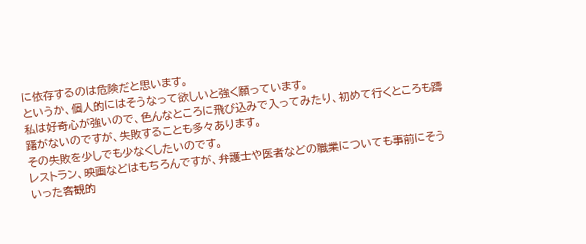に依存するのは危険だと思います。
というか、個人的にはそうなって欲しいと強く願っています。
私は好奇心が強いので、色んなところに飛び込みで入ってみたり、初めて行くところも躊躇がないのですが、失敗することも多々あります。
その失敗を少しでも少なくしたいのです。
レストラン、映画などはもちろんですが、弁護士や医者などの職業についても事前にそういった客観的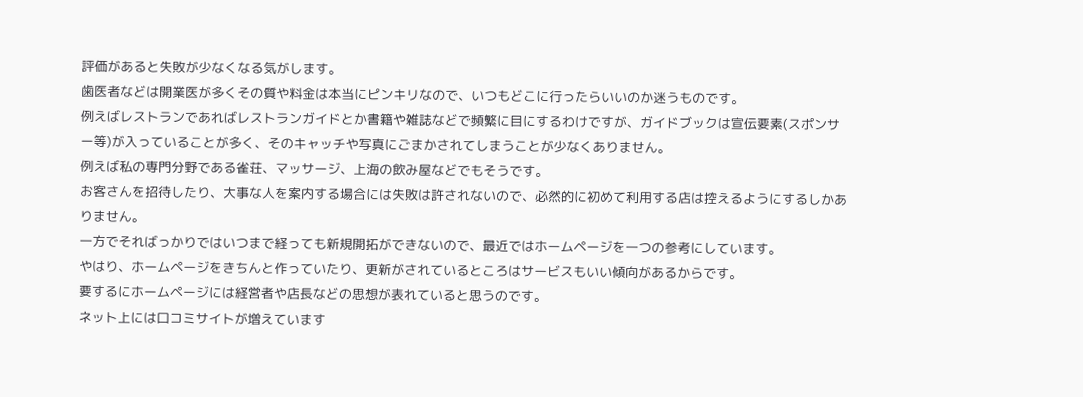評価があると失敗が少なくなる気がします。
歯医者などは開業医が多くその質や料金は本当にピンキリなので、いつもどこに行ったらいいのか迷うものです。
例えばレストランであればレストランガイドとか書籍や雑誌などで頻繁に目にするわけですが、ガイドブックは宣伝要素(スポンサー等)が入っていることが多く、そのキャッチや写真にごまかされてしまうことが少なくありません。
例えば私の専門分野である雀荘、マッサージ、上海の飲み屋などでもそうです。
お客さんを招待したり、大事な人を案内する場合には失敗は許されないので、必然的に初めて利用する店は控えるようにするしかありません。
一方でそればっかりではいつまで経っても新規開拓ができないので、最近ではホームページを一つの参考にしています。
やはり、ホームページをきちんと作っていたり、更新がされているところはサービスもいい傾向があるからです。
要するにホームページには経営者や店長などの思想が表れていると思うのです。
ネット上には口コミサイトが増えています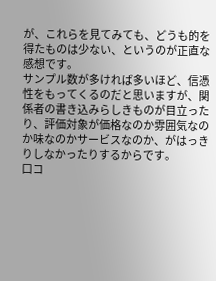が、これらを見てみても、どうも的を得たものは少ない、というのが正直な感想です。
サンプル数が多ければ多いほど、信憑性をもってくるのだと思いますが、関係者の書き込みらしきものが目立ったり、評価対象が価格なのか雰囲気なのか味なのかサービスなのか、がはっきりしなかったりするからです。
口コ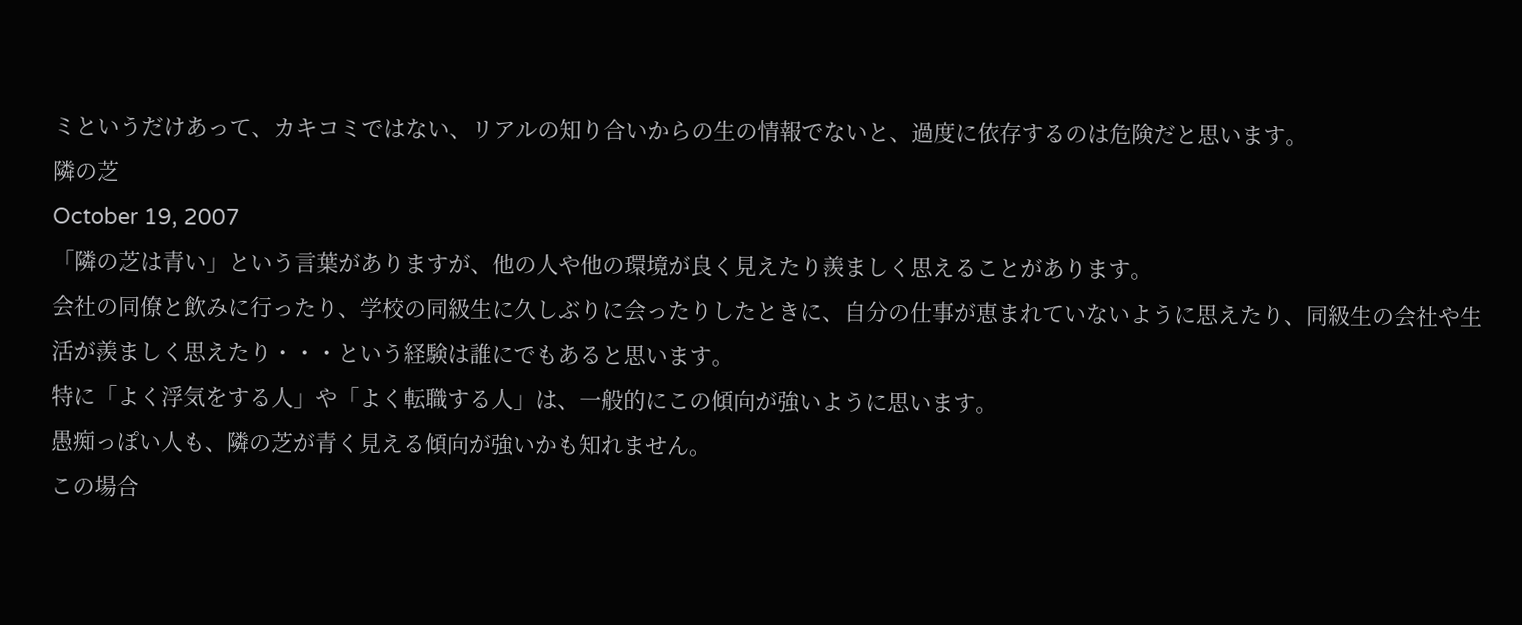ミというだけあって、カキコミではない、リアルの知り合いからの生の情報でないと、過度に依存するのは危険だと思います。
隣の芝
October 19, 2007
「隣の芝は青い」という言葉がありますが、他の人や他の環境が良く見えたり羨ましく思えることがあります。
会社の同僚と飲みに行ったり、学校の同級生に久しぶりに会ったりしたときに、自分の仕事が恵まれていないように思えたり、同級生の会社や生活が羨ましく思えたり・・・という経験は誰にでもあると思います。
特に「よく浮気をする人」や「よく転職する人」は、一般的にこの傾向が強いように思います。
愚痴っぽい人も、隣の芝が青く見える傾向が強いかも知れません。
この場合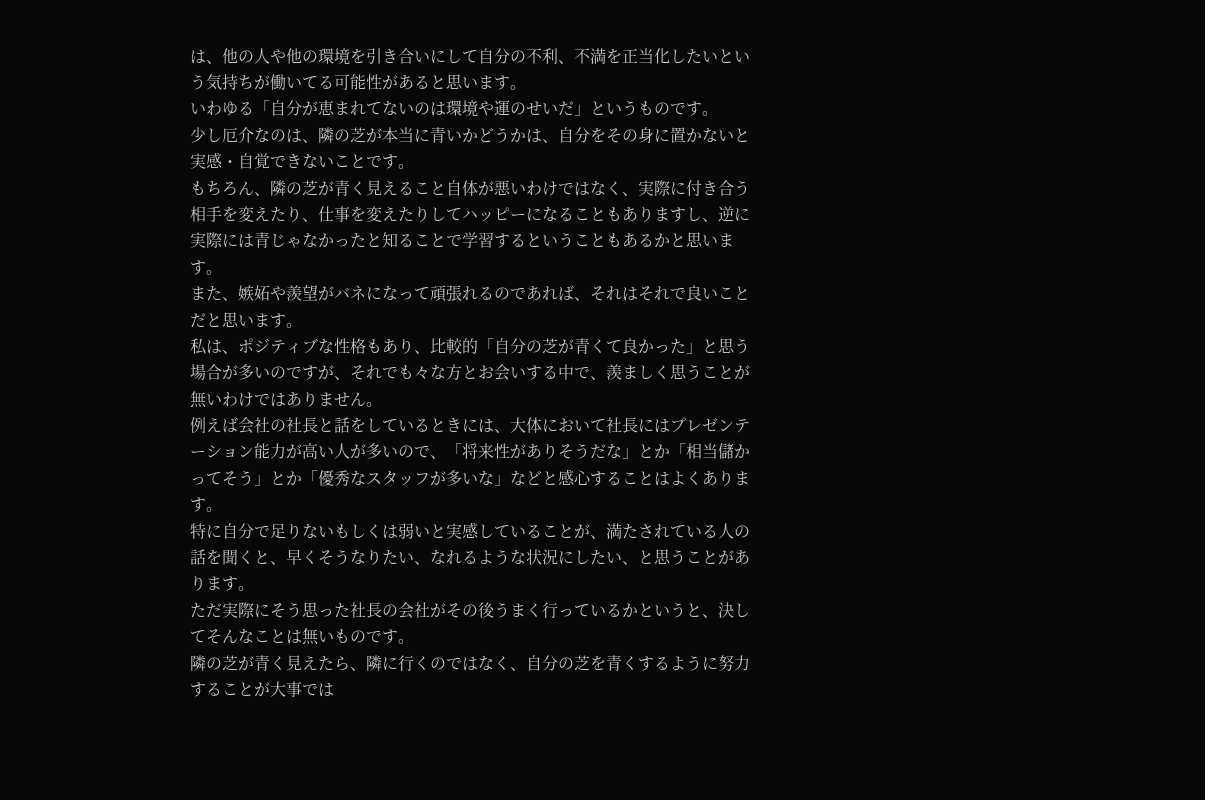は、他の人や他の環境を引き合いにして自分の不利、不満を正当化したいという気持ちが働いてる可能性があると思います。
いわゆる「自分が恵まれてないのは環境や運のせいだ」というものです。
少し厄介なのは、隣の芝が本当に青いかどうかは、自分をその身に置かないと実感・自覚できないことです。
もちろん、隣の芝が青く見えること自体が悪いわけではなく、実際に付き合う相手を変えたり、仕事を変えたりしてハッピーになることもありますし、逆に実際には青じゃなかったと知ることで学習するということもあるかと思います。
また、嫉妬や羨望がバネになって頑張れるのであれば、それはそれで良いことだと思います。
私は、ポジティブな性格もあり、比較的「自分の芝が青くて良かった」と思う場合が多いのですが、それでも々な方とお会いする中で、羨ましく思うことが無いわけではありません。
例えば会社の社長と話をしているときには、大体において社長にはプレゼンテーション能力が高い人が多いので、「将来性がありそうだな」とか「相当儲かってそう」とか「優秀なスタッフが多いな」などと感心することはよくあります。
特に自分で足りないもしくは弱いと実感していることが、満たされている人の話を聞くと、早くそうなりたい、なれるような状況にしたい、と思うことがあります。
ただ実際にそう思った社長の会社がその後うまく行っているかというと、決してそんなことは無いものです。
隣の芝が青く見えたら、隣に行くのではなく、自分の芝を青くするように努力することが大事では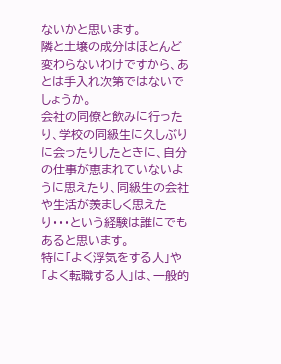ないかと思います。
隣と土壌の成分はほとんど変わらないわけですから、あとは手入れ次第ではないでしょうか。
会社の同僚と飲みに行ったり、学校の同級生に久しぶりに会ったりしたときに、自分の仕事が恵まれていないように思えたり、同級生の会社や生活が羨ましく思えたり・・・という経験は誰にでもあると思います。
特に「よく浮気をする人」や「よく転職する人」は、一般的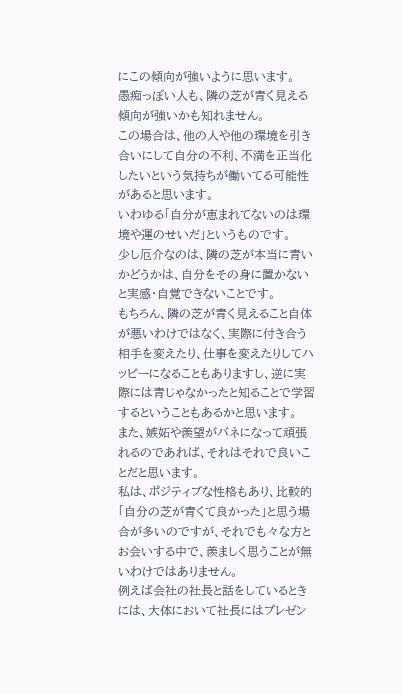にこの傾向が強いように思います。
愚痴っぽい人も、隣の芝が青く見える傾向が強いかも知れません。
この場合は、他の人や他の環境を引き合いにして自分の不利、不満を正当化したいという気持ちが働いてる可能性があると思います。
いわゆる「自分が恵まれてないのは環境や運のせいだ」というものです。
少し厄介なのは、隣の芝が本当に青いかどうかは、自分をその身に置かないと実感・自覚できないことです。
もちろん、隣の芝が青く見えること自体が悪いわけではなく、実際に付き合う相手を変えたり、仕事を変えたりしてハッピーになることもありますし、逆に実際には青じゃなかったと知ることで学習するということもあるかと思います。
また、嫉妬や羨望がバネになって頑張れるのであれば、それはそれで良いことだと思います。
私は、ポジティブな性格もあり、比較的「自分の芝が青くて良かった」と思う場合が多いのですが、それでも々な方とお会いする中で、羨ましく思うことが無いわけではありません。
例えば会社の社長と話をしているときには、大体において社長にはプレゼン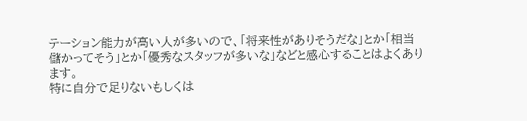テーション能力が高い人が多いので、「将来性がありそうだな」とか「相当儲かってそう」とか「優秀なスタッフが多いな」などと感心することはよくあります。
特に自分で足りないもしくは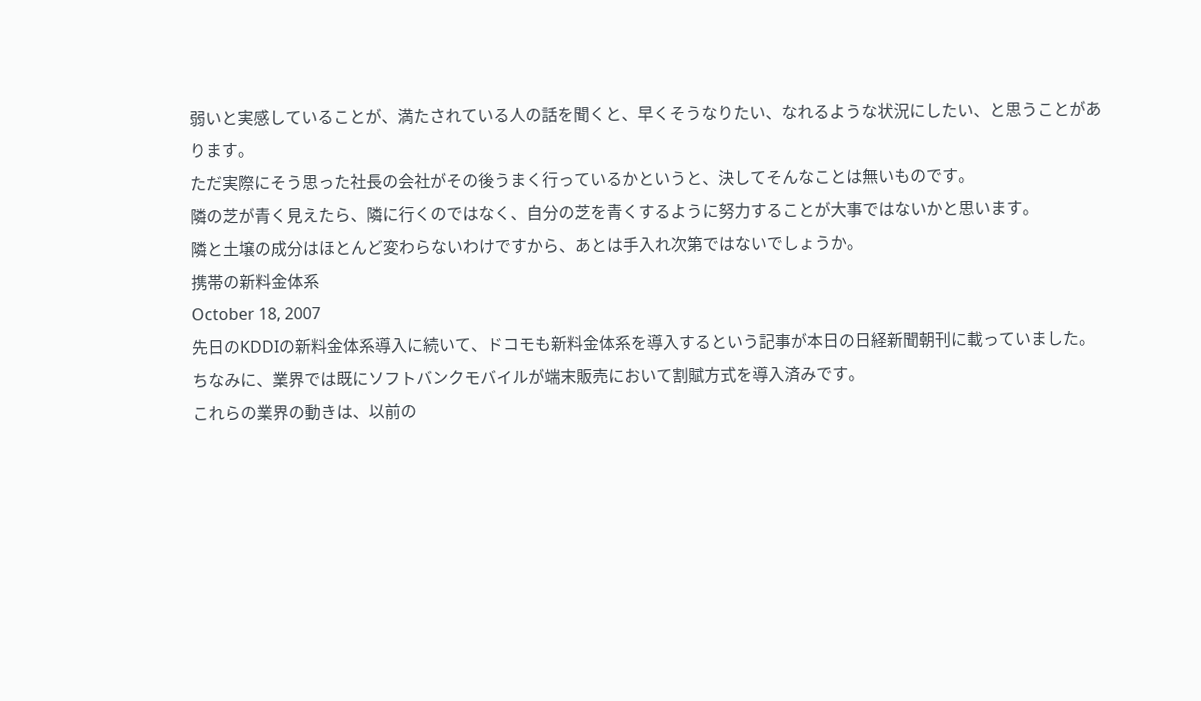弱いと実感していることが、満たされている人の話を聞くと、早くそうなりたい、なれるような状況にしたい、と思うことがあります。
ただ実際にそう思った社長の会社がその後うまく行っているかというと、決してそんなことは無いものです。
隣の芝が青く見えたら、隣に行くのではなく、自分の芝を青くするように努力することが大事ではないかと思います。
隣と土壌の成分はほとんど変わらないわけですから、あとは手入れ次第ではないでしょうか。
携帯の新料金体系
October 18, 2007
先日のKDDIの新料金体系導入に続いて、ドコモも新料金体系を導入するという記事が本日の日経新聞朝刊に載っていました。
ちなみに、業界では既にソフトバンクモバイルが端末販売において割賦方式を導入済みです。
これらの業界の動きは、以前の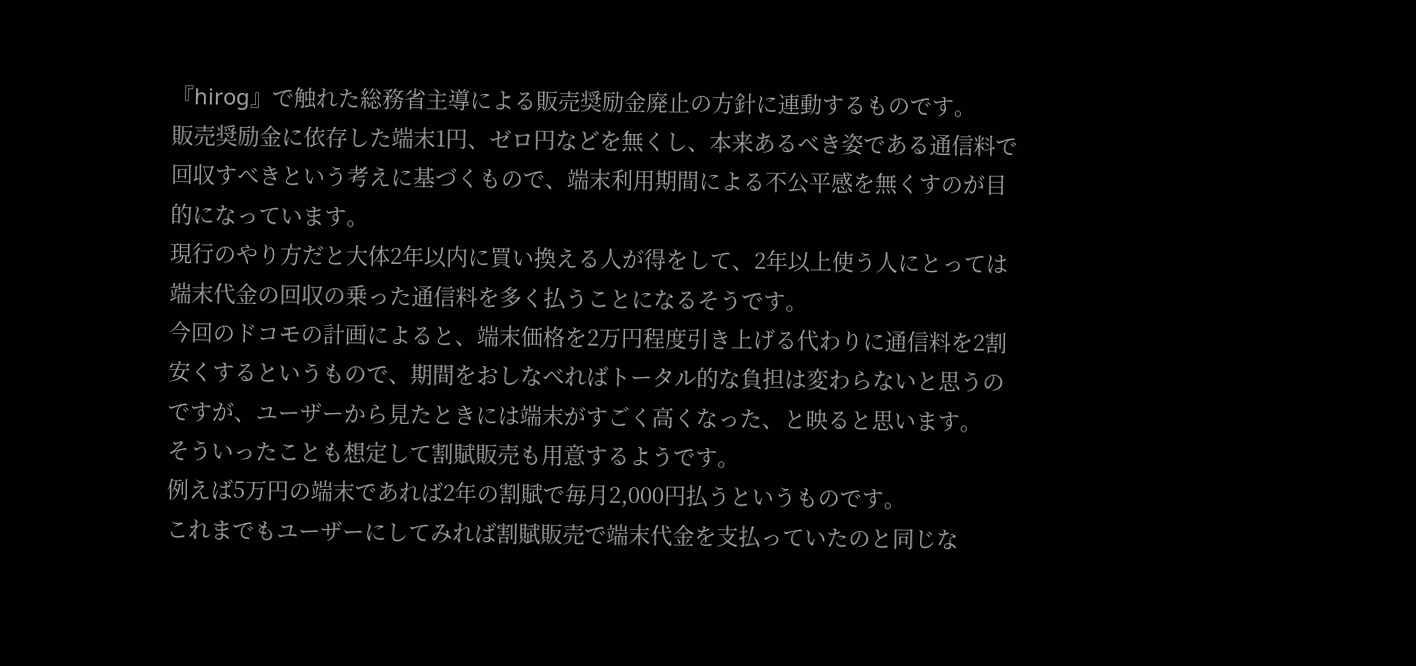『hirog』で触れた総務省主導による販売奨励金廃止の方針に連動するものです。
販売奨励金に依存した端末1円、ゼロ円などを無くし、本来あるべき姿である通信料で回収すべきという考えに基づくもので、端末利用期間による不公平感を無くすのが目的になっています。
現行のやり方だと大体2年以内に買い換える人が得をして、2年以上使う人にとっては端末代金の回収の乗った通信料を多く払うことになるそうです。
今回のドコモの計画によると、端末価格を2万円程度引き上げる代わりに通信料を2割安くするというもので、期間をおしなべればトータル的な負担は変わらないと思うのですが、ユーザーから見たときには端末がすごく高くなった、と映ると思います。
そういったことも想定して割賦販売も用意するようです。
例えば5万円の端末であれば2年の割賦で毎月2,000円払うというものです。
これまでもユーザーにしてみれば割賦販売で端末代金を支払っていたのと同じな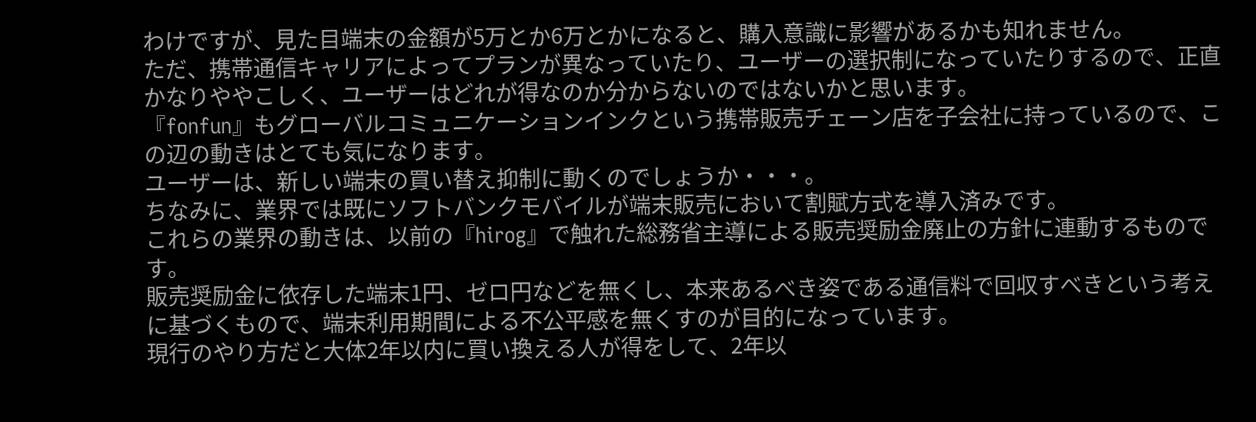わけですが、見た目端末の金額が5万とか6万とかになると、購入意識に影響があるかも知れません。
ただ、携帯通信キャリアによってプランが異なっていたり、ユーザーの選択制になっていたりするので、正直かなりややこしく、ユーザーはどれが得なのか分からないのではないかと思います。
『fonfun』もグローバルコミュニケーションインクという携帯販売チェーン店を子会社に持っているので、この辺の動きはとても気になります。
ユーザーは、新しい端末の買い替え抑制に動くのでしょうか・・・。
ちなみに、業界では既にソフトバンクモバイルが端末販売において割賦方式を導入済みです。
これらの業界の動きは、以前の『hirog』で触れた総務省主導による販売奨励金廃止の方針に連動するものです。
販売奨励金に依存した端末1円、ゼロ円などを無くし、本来あるべき姿である通信料で回収すべきという考えに基づくもので、端末利用期間による不公平感を無くすのが目的になっています。
現行のやり方だと大体2年以内に買い換える人が得をして、2年以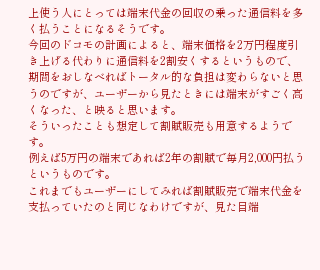上使う人にとっては端末代金の回収の乗った通信料を多く払うことになるそうです。
今回のドコモの計画によると、端末価格を2万円程度引き上げる代わりに通信料を2割安くするというもので、期間をおしなべればトータル的な負担は変わらないと思うのですが、ユーザーから見たときには端末がすごく高くなった、と映ると思います。
そういったことも想定して割賦販売も用意するようです。
例えば5万円の端末であれば2年の割賦で毎月2,000円払うというものです。
これまでもユーザーにしてみれば割賦販売で端末代金を支払っていたのと同じなわけですが、見た目端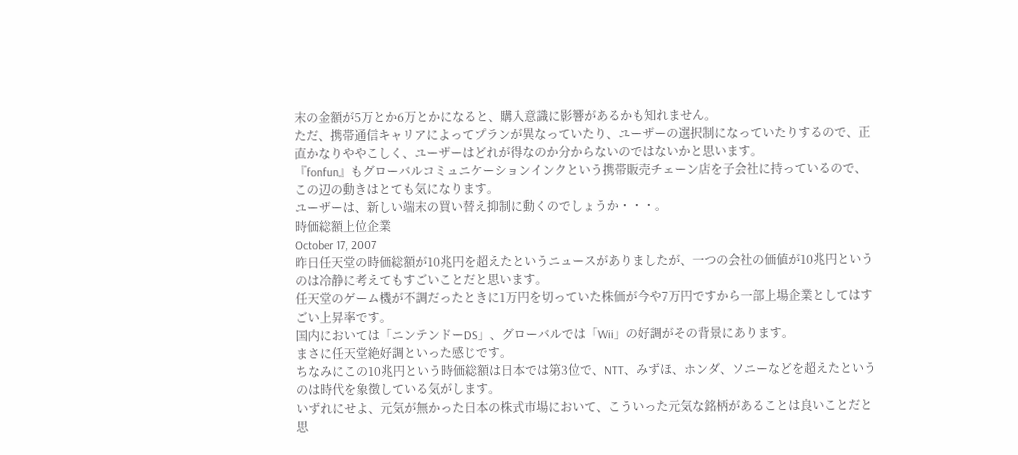末の金額が5万とか6万とかになると、購入意識に影響があるかも知れません。
ただ、携帯通信キャリアによってプランが異なっていたり、ユーザーの選択制になっていたりするので、正直かなりややこしく、ユーザーはどれが得なのか分からないのではないかと思います。
『fonfun』もグローバルコミュニケーションインクという携帯販売チェーン店を子会社に持っているので、この辺の動きはとても気になります。
ユーザーは、新しい端末の買い替え抑制に動くのでしょうか・・・。
時価総額上位企業
October 17, 2007
昨日任天堂の時価総額が10兆円を超えたというニュースがありましたが、一つの会社の価値が10兆円というのは冷静に考えてもすごいことだと思います。
任天堂のゲーム機が不調だったときに1万円を切っていた株価が今や7万円ですから一部上場企業としてはすごい上昇率です。
国内においては「ニンテンドーDS」、グローバルでは「Wii」の好調がその背景にあります。
まさに任天堂絶好調といった感じです。
ちなみにこの10兆円という時価総額は日本では第3位で、NTT、みずほ、ホンダ、ソニーなどを超えたというのは時代を象徴している気がします。
いずれにせよ、元気が無かった日本の株式市場において、こういった元気な銘柄があることは良いことだと思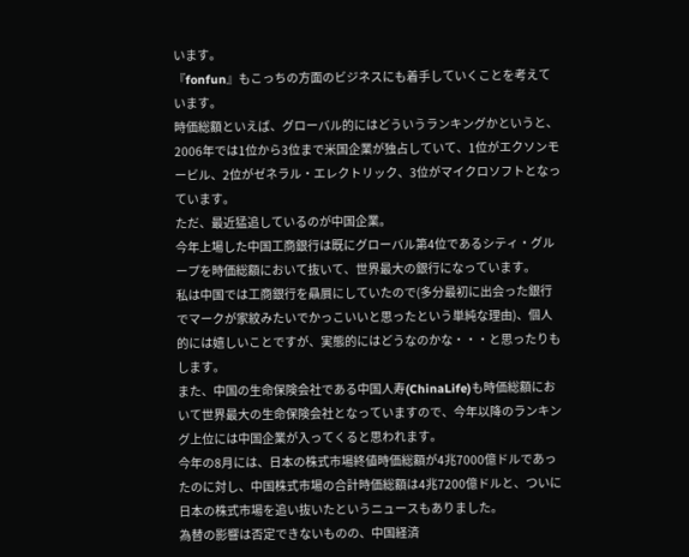います。
『fonfun』もこっちの方面のビジネスにも着手していくことを考えています。
時価総額といえば、グローバル的にはどういうランキングかというと、2006年では1位から3位まで米国企業が独占していて、1位がエクソンモービル、2位がゼネラル・エレクトリック、3位がマイクロソフトとなっています。
ただ、最近猛追しているのが中国企業。
今年上場した中国工商銀行は既にグローバル第4位であるシティ・グループを時価総額において抜いて、世界最大の銀行になっています。
私は中国では工商銀行を贔屓にしていたので(多分最初に出会った銀行でマークが家紋みたいでかっこいいと思ったという単純な理由)、個人的には嬉しいことですが、実態的にはどうなのかな・・・と思ったりもします。
また、中国の生命保険会社である中国人寿(ChinaLife)も時価総額において世界最大の生命保険会社となっていますので、今年以降のランキング上位には中国企業が入ってくると思われます。
今年の8月には、日本の株式市場終値時価総額が4兆7000億ドルであったのに対し、中国株式市場の合計時価総額は4兆7200億ドルと、ついに日本の株式市場を追い抜いたというニュースもありました。
為替の影響は否定できないものの、中国経済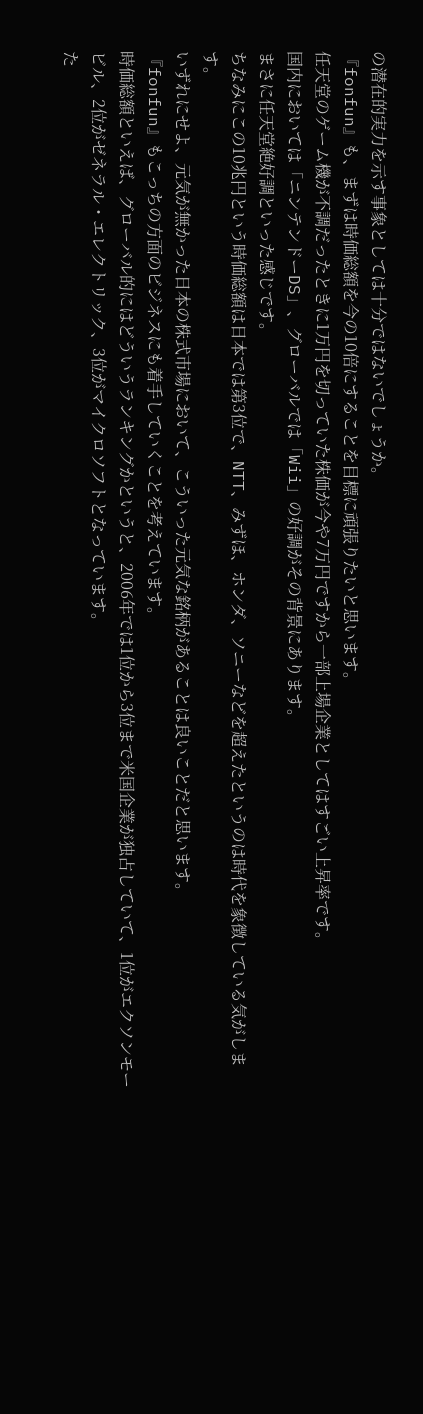の潜在的実力を示す事象としては十分ではないでしょうか。
『fonfun』も、まずは時価総額を今の10倍にすることを目標に頑張りたいと思います。
任天堂のゲーム機が不調だったときに1万円を切っていた株価が今や7万円ですから一部上場企業としてはすごい上昇率です。
国内においては「ニンテンドーDS」、グローバルでは「Wii」の好調がその背景にあります。
まさに任天堂絶好調といった感じです。
ちなみにこの10兆円という時価総額は日本では第3位で、NTT、みずほ、ホンダ、ソニーなどを超えたというのは時代を象徴している気がします。
いずれにせよ、元気が無かった日本の株式市場において、こういった元気な銘柄があることは良いことだと思います。
『fonfun』もこっちの方面のビジネスにも着手していくことを考えています。
時価総額といえば、グローバル的にはどういうランキングかというと、2006年では1位から3位まで米国企業が独占していて、1位がエクソンモービル、2位がゼネラル・エレクトリック、3位がマイクロソフトとなっています。
た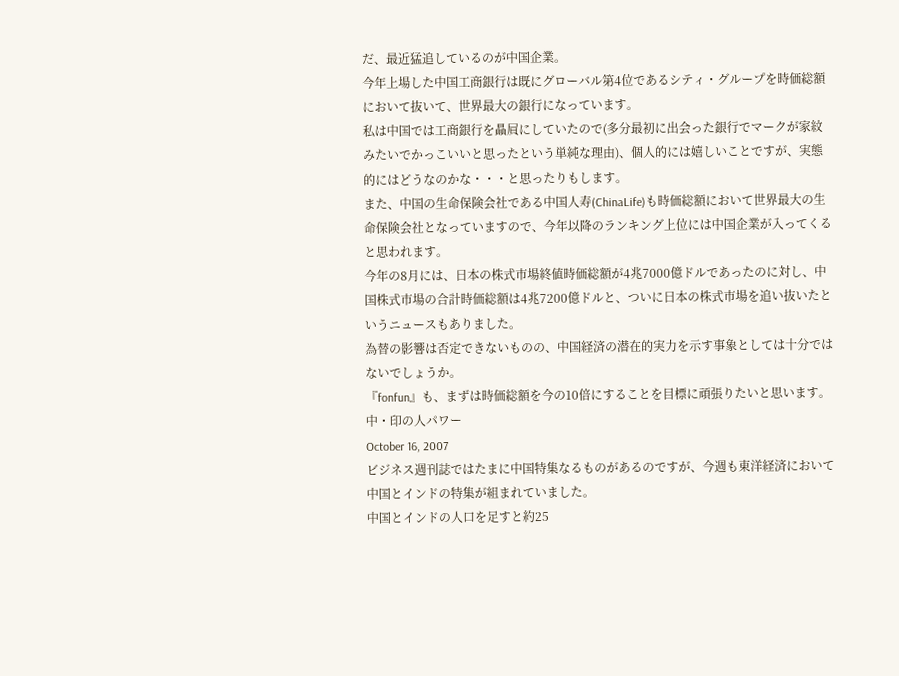だ、最近猛追しているのが中国企業。
今年上場した中国工商銀行は既にグローバル第4位であるシティ・グループを時価総額において抜いて、世界最大の銀行になっています。
私は中国では工商銀行を贔屓にしていたので(多分最初に出会った銀行でマークが家紋みたいでかっこいいと思ったという単純な理由)、個人的には嬉しいことですが、実態的にはどうなのかな・・・と思ったりもします。
また、中国の生命保険会社である中国人寿(ChinaLife)も時価総額において世界最大の生命保険会社となっていますので、今年以降のランキング上位には中国企業が入ってくると思われます。
今年の8月には、日本の株式市場終値時価総額が4兆7000億ドルであったのに対し、中国株式市場の合計時価総額は4兆7200億ドルと、ついに日本の株式市場を追い抜いたというニュースもありました。
為替の影響は否定できないものの、中国経済の潜在的実力を示す事象としては十分ではないでしょうか。
『fonfun』も、まずは時価総額を今の10倍にすることを目標に頑張りたいと思います。
中・印の人パワー
October 16, 2007
ビジネス週刊誌ではたまに中国特集なるものがあるのですが、今週も東洋経済において中国とインドの特集が組まれていました。
中国とインドの人口を足すと約25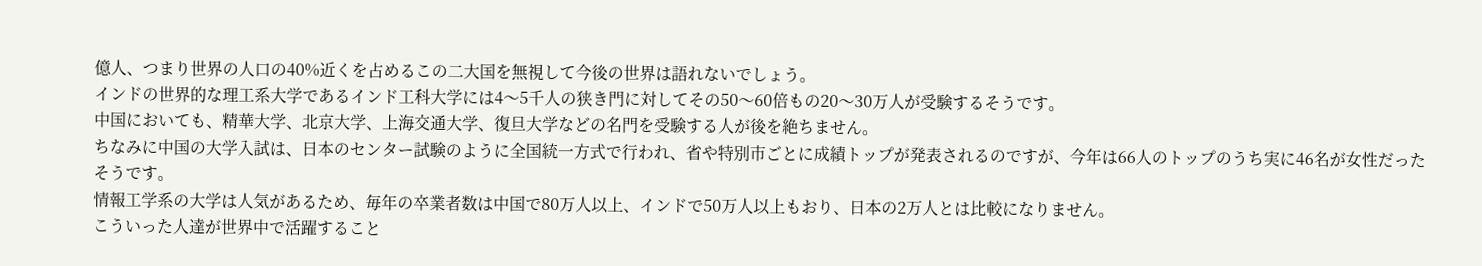億人、つまり世界の人口の40%近くを占めるこの二大国を無視して今後の世界は語れないでしょう。
インドの世界的な理工系大学であるインド工科大学には4〜5千人の狭き門に対してその50〜60倍もの20〜30万人が受験するそうです。
中国においても、精華大学、北京大学、上海交通大学、復旦大学などの名門を受験する人が後を絶ちません。
ちなみに中国の大学入試は、日本のセンター試験のように全国統一方式で行われ、省や特別市ごとに成績トップが発表されるのですが、今年は66人のトップのうち実に46名が女性だったそうです。
情報工学系の大学は人気があるため、毎年の卒業者数は中国で80万人以上、インドで50万人以上もおり、日本の2万人とは比較になりません。
こういった人達が世界中で活躍すること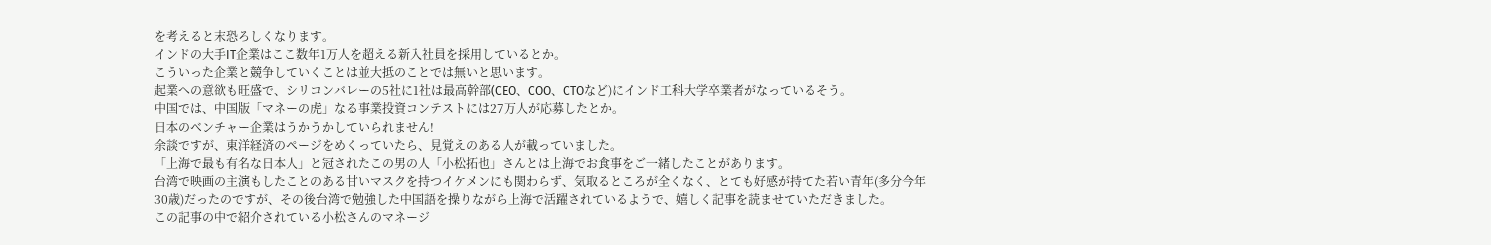を考えると末恐ろしくなります。
インドの大手IT企業はここ数年1万人を超える新入社員を採用しているとか。
こういった企業と競争していくことは並大抵のことでは無いと思います。
起業への意欲も旺盛で、シリコンバレーの5社に1社は最高幹部(CEO、COO、CTOなど)にインド工科大学卒業者がなっているそう。
中国では、中国版「マネーの虎」なる事業投資コンテストには27万人が応募したとか。
日本のベンチャー企業はうかうかしていられません!
余談ですが、東洋経済のページをめくっていたら、見覚えのある人が載っていました。
「上海で最も有名な日本人」と冠されたこの男の人「小松拓也」さんとは上海でお食事をご一緒したことがあります。
台湾で映画の主演もしたことのある甘いマスクを持つイケメンにも関わらず、気取るところが全くなく、とても好感が持てた若い青年(多分今年30歳)だったのですが、その後台湾で勉強した中国語を操りながら上海で活躍されているようで、嬉しく記事を読ませていただきました。
この記事の中で紹介されている小松さんのマネージ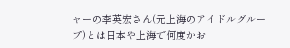ャーの李英宏さん(元上海のアイドルグループ)とは日本や上海で何度かお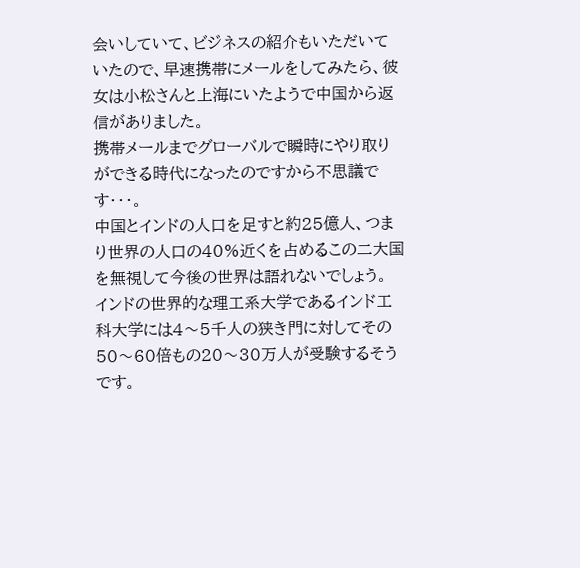会いしていて、ビジネスの紹介もいただいていたので、早速携帯にメールをしてみたら、彼女は小松さんと上海にいたようで中国から返信がありました。
携帯メールまでグローバルで瞬時にやり取りができる時代になったのですから不思議です・・・。
中国とインドの人口を足すと約25億人、つまり世界の人口の40%近くを占めるこの二大国を無視して今後の世界は語れないでしょう。
インドの世界的な理工系大学であるインド工科大学には4〜5千人の狭き門に対してその50〜60倍もの20〜30万人が受験するそうです。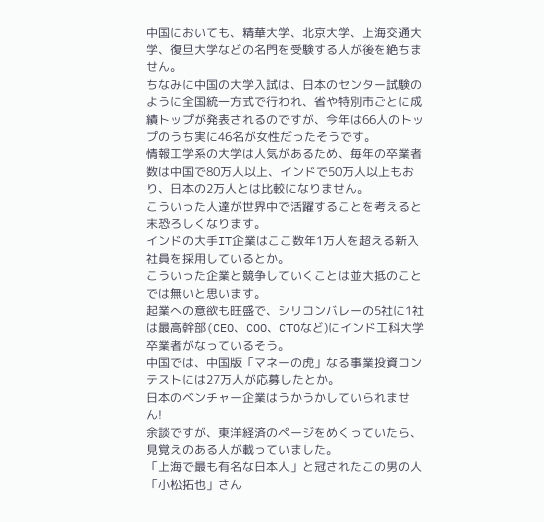中国においても、精華大学、北京大学、上海交通大学、復旦大学などの名門を受験する人が後を絶ちません。
ちなみに中国の大学入試は、日本のセンター試験のように全国統一方式で行われ、省や特別市ごとに成績トップが発表されるのですが、今年は66人のトップのうち実に46名が女性だったそうです。
情報工学系の大学は人気があるため、毎年の卒業者数は中国で80万人以上、インドで50万人以上もおり、日本の2万人とは比較になりません。
こういった人達が世界中で活躍することを考えると末恐ろしくなります。
インドの大手IT企業はここ数年1万人を超える新入社員を採用しているとか。
こういった企業と競争していくことは並大抵のことでは無いと思います。
起業への意欲も旺盛で、シリコンバレーの5社に1社は最高幹部(CEO、COO、CTOなど)にインド工科大学卒業者がなっているそう。
中国では、中国版「マネーの虎」なる事業投資コンテストには27万人が応募したとか。
日本のベンチャー企業はうかうかしていられません!
余談ですが、東洋経済のページをめくっていたら、見覚えのある人が載っていました。
「上海で最も有名な日本人」と冠されたこの男の人「小松拓也」さん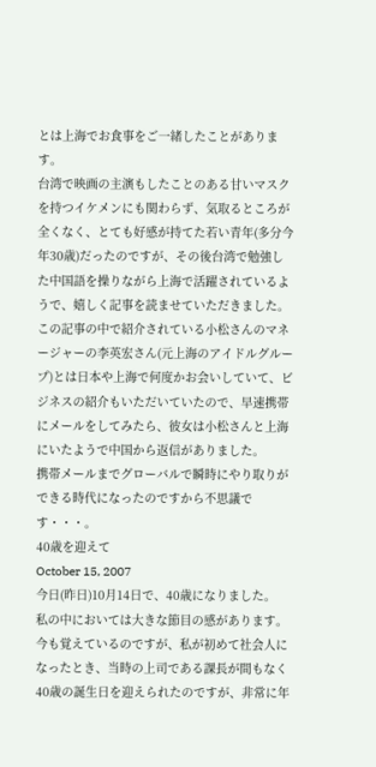とは上海でお食事をご一緒したことがあります。
台湾で映画の主演もしたことのある甘いマスクを持つイケメンにも関わらず、気取るところが全くなく、とても好感が持てた若い青年(多分今年30歳)だったのですが、その後台湾で勉強した中国語を操りながら上海で活躍されているようで、嬉しく記事を読ませていただきました。
この記事の中で紹介されている小松さんのマネージャーの李英宏さん(元上海のアイドルグループ)とは日本や上海で何度かお会いしていて、ビジネスの紹介もいただいていたので、早速携帯にメールをしてみたら、彼女は小松さんと上海にいたようで中国から返信がありました。
携帯メールまでグローバルで瞬時にやり取りができる時代になったのですから不思議です・・・。
40歳を迎えて
October 15, 2007
今日(昨日)10月14日で、40歳になりました。
私の中においては大きな節目の感があります。
今も覚えているのですが、私が初めて社会人になったとき、当時の上司である課長が間もなく40歳の誕生日を迎えられたのですが、非常に年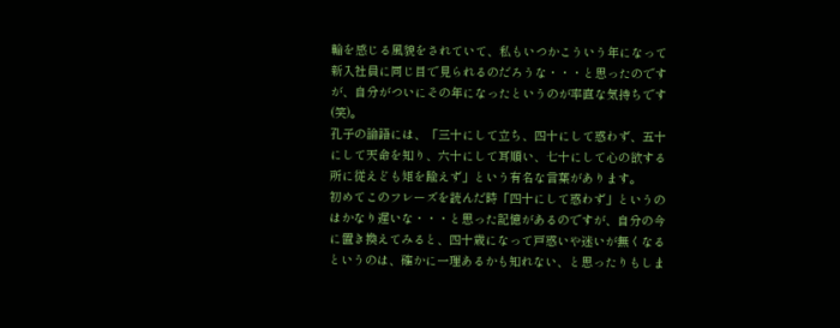輪を感じる風貌をされていて、私もいつかこういう年になって新入社員に同じ目で見られるのだろうな・・・と思ったのですが、自分がついにその年になったというのが率直な気持ちです(笑)。
孔子の論語には、「三十にして立ち、四十にして惑わず、五十にして天命を知り、六十にして耳順い、七十にして心の欲する所に従えども矩を踰えず」という有名な言葉があります。
初めてこのフレーズを読んだ時「四十にして惑わず」というのはかなり遅いな・・・と思った記憶があるのですが、自分の今に置き換えてみると、四十歳になって戸惑いや迷いが無くなるというのは、確かに一理あるかも知れない、と思ったりもしま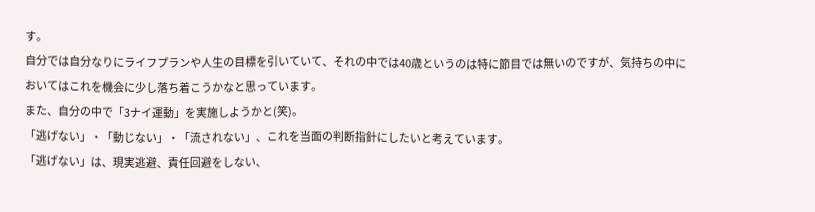す。
自分では自分なりにライフプランや人生の目標を引いていて、それの中では40歳というのは特に節目では無いのですが、気持ちの中においてはこれを機会に少し落ち着こうかなと思っています。
また、自分の中で「3ナイ運動」を実施しようかと(笑)。
「逃げない」・「動じない」・「流されない」、これを当面の判断指針にしたいと考えています。
「逃げない」は、現実逃避、責任回避をしない、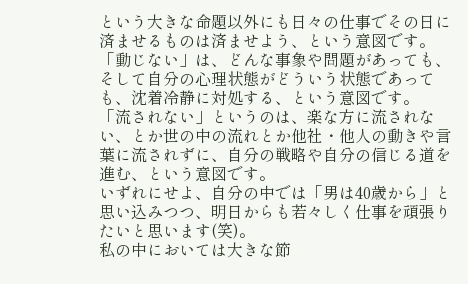という大きな命題以外にも日々の仕事でその日に済ませるものは済ませよう、という意図です。
「動じない」は、どんな事象や問題があっても、そして自分の心理状態がどういう状態であっても、沈着冷静に対処する、という意図です。
「流されない」というのは、楽な方に流されない、とか世の中の流れとか他社・他人の動きや言葉に流されずに、自分の戦略や自分の信じる道を進む、という意図です。
いずれにせよ、自分の中では「男は40歳から」と思い込みつつ、明日からも若々しく仕事を頑張りたいと思います(笑)。
私の中においては大きな節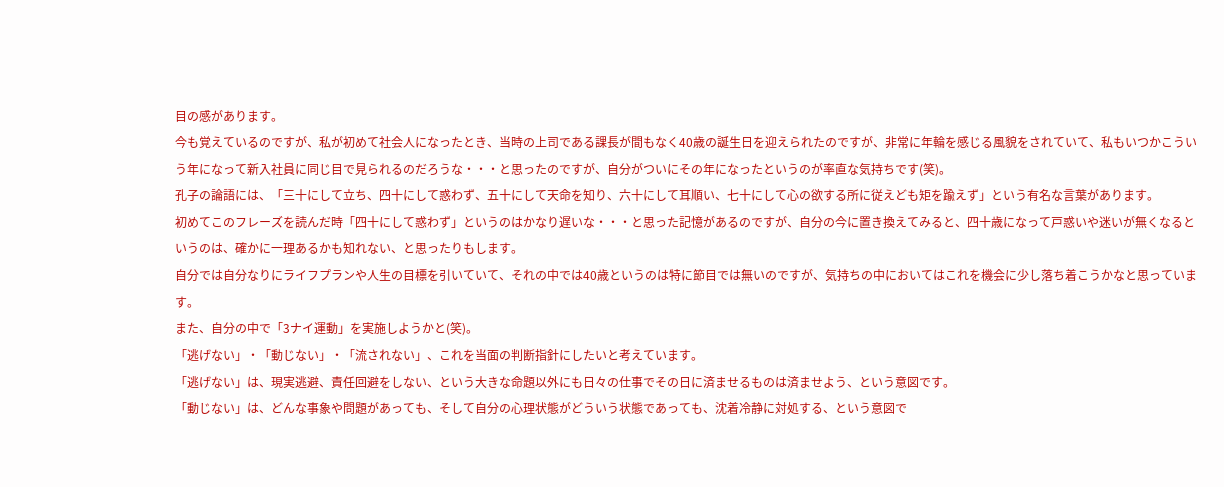目の感があります。
今も覚えているのですが、私が初めて社会人になったとき、当時の上司である課長が間もなく40歳の誕生日を迎えられたのですが、非常に年輪を感じる風貌をされていて、私もいつかこういう年になって新入社員に同じ目で見られるのだろうな・・・と思ったのですが、自分がついにその年になったというのが率直な気持ちです(笑)。
孔子の論語には、「三十にして立ち、四十にして惑わず、五十にして天命を知り、六十にして耳順い、七十にして心の欲する所に従えども矩を踰えず」という有名な言葉があります。
初めてこのフレーズを読んだ時「四十にして惑わず」というのはかなり遅いな・・・と思った記憶があるのですが、自分の今に置き換えてみると、四十歳になって戸惑いや迷いが無くなるというのは、確かに一理あるかも知れない、と思ったりもします。
自分では自分なりにライフプランや人生の目標を引いていて、それの中では40歳というのは特に節目では無いのですが、気持ちの中においてはこれを機会に少し落ち着こうかなと思っています。
また、自分の中で「3ナイ運動」を実施しようかと(笑)。
「逃げない」・「動じない」・「流されない」、これを当面の判断指針にしたいと考えています。
「逃げない」は、現実逃避、責任回避をしない、という大きな命題以外にも日々の仕事でその日に済ませるものは済ませよう、という意図です。
「動じない」は、どんな事象や問題があっても、そして自分の心理状態がどういう状態であっても、沈着冷静に対処する、という意図で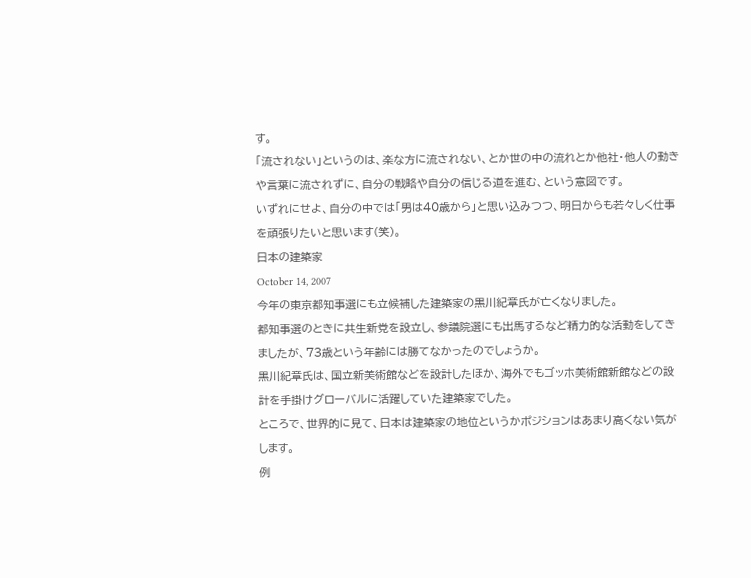す。
「流されない」というのは、楽な方に流されない、とか世の中の流れとか他社・他人の動きや言葉に流されずに、自分の戦略や自分の信じる道を進む、という意図です。
いずれにせよ、自分の中では「男は40歳から」と思い込みつつ、明日からも若々しく仕事を頑張りたいと思います(笑)。
日本の建築家
October 14, 2007
今年の東京都知事選にも立候補した建築家の黒川紀章氏が亡くなりました。
都知事選のときに共生新党を設立し、参議院選にも出馬するなど精力的な活動をしてきましたが、73歳という年齢には勝てなかったのでしょうか。
黒川紀章氏は、国立新美術館などを設計したほか、海外でもゴッホ美術館新館などの設計を手掛けグローバルに活躍していた建築家でした。
ところで、世界的に見て、日本は建築家の地位というかポジションはあまり高くない気がします。
例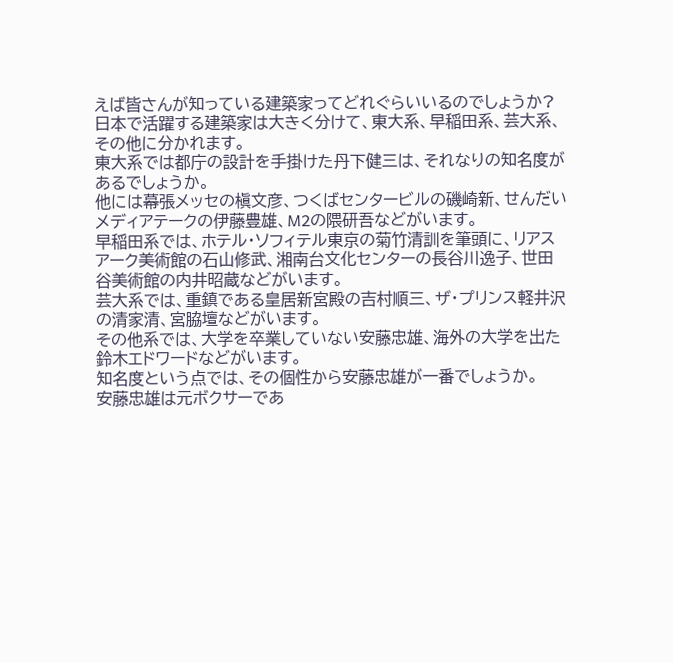えば皆さんが知っている建築家ってどれぐらいいるのでしょうか?
日本で活躍する建築家は大きく分けて、東大系、早稲田系、芸大系、その他に分かれます。
東大系では都庁の設計を手掛けた丹下健三は、それなりの知名度があるでしょうか。
他には幕張メッセの槇文彦、つくばセンタービルの磯崎新、せんだいメディアテークの伊藤豊雄、M2の隈研吾などがいます。
早稲田系では、ホテル・ソフィテル東京の菊竹清訓を筆頭に、リアスアーク美術館の石山修武、湘南台文化センターの長谷川逸子、世田谷美術館の内井昭蔵などがいます。
芸大系では、重鎮である皇居新宮殿の吉村順三、ザ・プリンス軽井沢の清家清、宮脇壇などがいます。
その他系では、大学を卒業していない安藤忠雄、海外の大学を出た鈴木エドワードなどがいます。
知名度という点では、その個性から安藤忠雄が一番でしょうか。
安藤忠雄は元ボクサーであ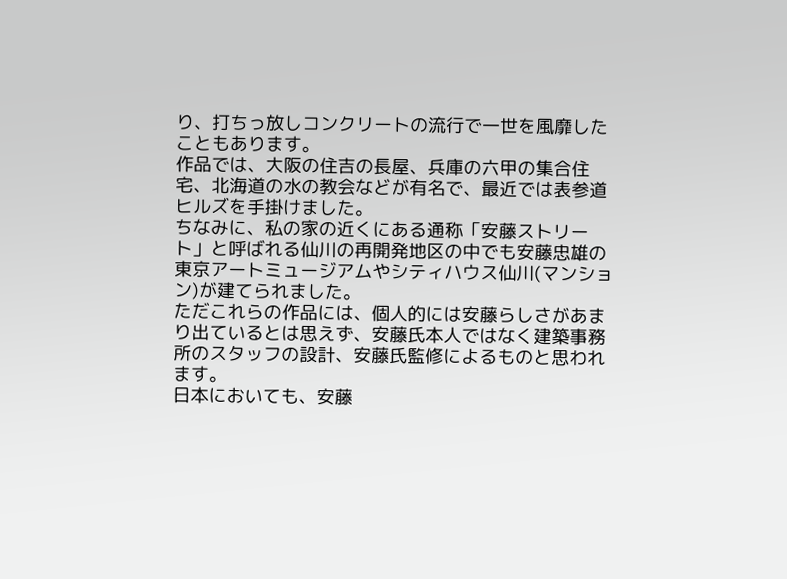り、打ちっ放しコンクリートの流行で一世を風靡したこともあります。
作品では、大阪の住吉の長屋、兵庫の六甲の集合住宅、北海道の水の教会などが有名で、最近では表参道ヒルズを手掛けました。
ちなみに、私の家の近くにある通称「安藤ストリート」と呼ばれる仙川の再開発地区の中でも安藤忠雄の東京アートミュージアムやシティハウス仙川(マンション)が建てられました。
ただこれらの作品には、個人的には安藤らしさがあまり出ているとは思えず、安藤氏本人ではなく建築事務所のスタッフの設計、安藤氏監修によるものと思われます。
日本においても、安藤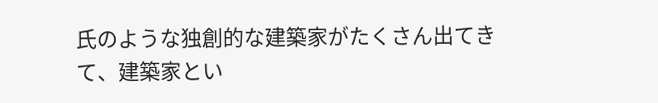氏のような独創的な建築家がたくさん出てきて、建築家とい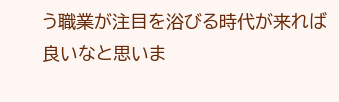う職業が注目を浴びる時代が来れば良いなと思いま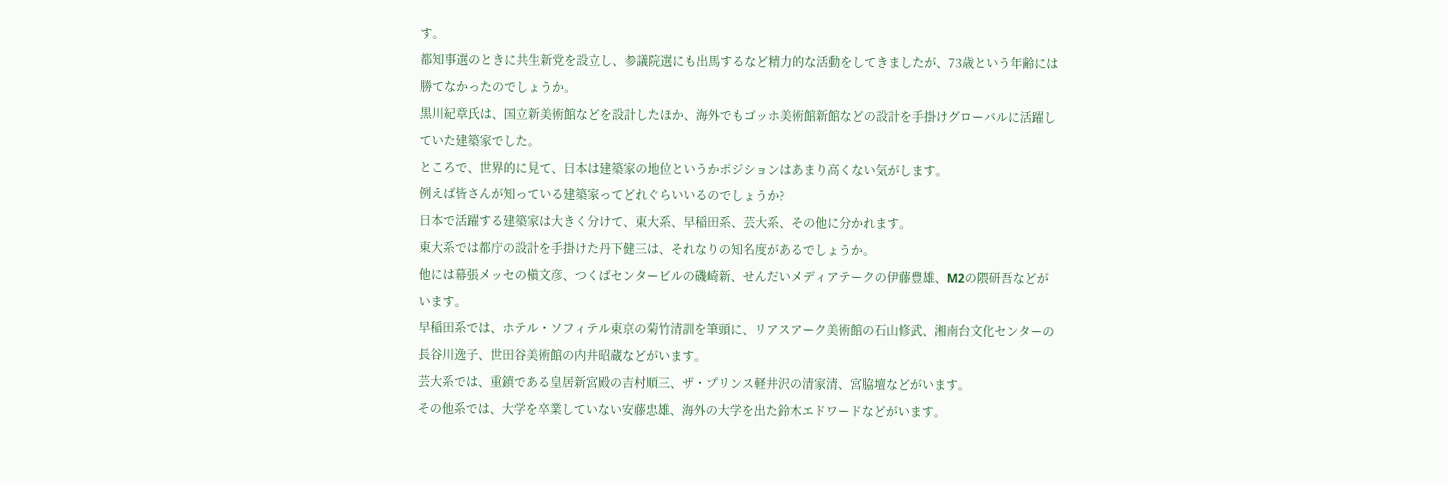す。
都知事選のときに共生新党を設立し、参議院選にも出馬するなど精力的な活動をしてきましたが、73歳という年齢には勝てなかったのでしょうか。
黒川紀章氏は、国立新美術館などを設計したほか、海外でもゴッホ美術館新館などの設計を手掛けグローバルに活躍していた建築家でした。
ところで、世界的に見て、日本は建築家の地位というかポジションはあまり高くない気がします。
例えば皆さんが知っている建築家ってどれぐらいいるのでしょうか?
日本で活躍する建築家は大きく分けて、東大系、早稲田系、芸大系、その他に分かれます。
東大系では都庁の設計を手掛けた丹下健三は、それなりの知名度があるでしょうか。
他には幕張メッセの槇文彦、つくばセンタービルの磯崎新、せんだいメディアテークの伊藤豊雄、M2の隈研吾などがいます。
早稲田系では、ホテル・ソフィテル東京の菊竹清訓を筆頭に、リアスアーク美術館の石山修武、湘南台文化センターの長谷川逸子、世田谷美術館の内井昭蔵などがいます。
芸大系では、重鎮である皇居新宮殿の吉村順三、ザ・プリンス軽井沢の清家清、宮脇壇などがいます。
その他系では、大学を卒業していない安藤忠雄、海外の大学を出た鈴木エドワードなどがいます。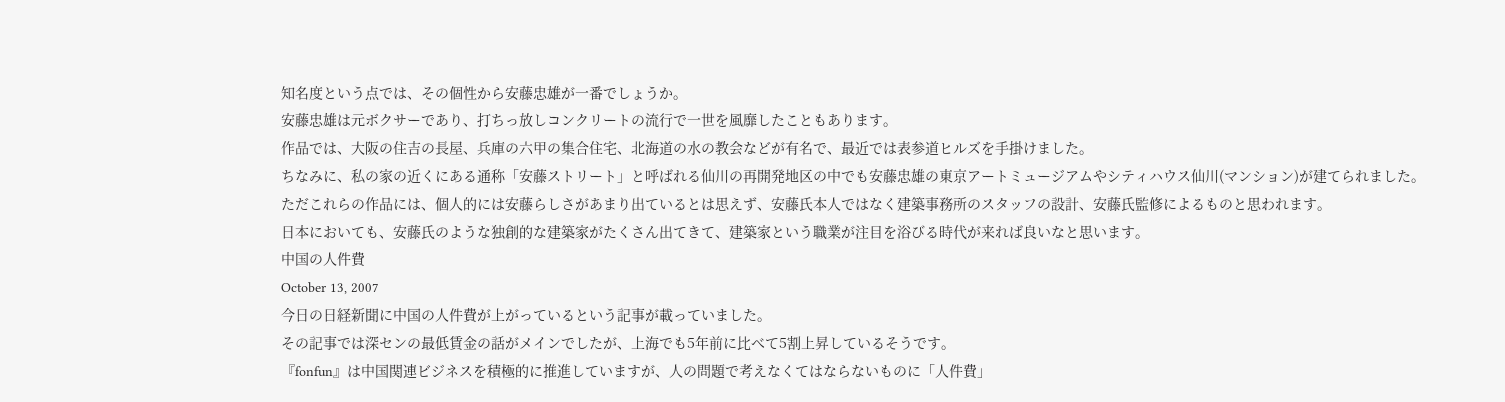知名度という点では、その個性から安藤忠雄が一番でしょうか。
安藤忠雄は元ボクサーであり、打ちっ放しコンクリートの流行で一世を風靡したこともあります。
作品では、大阪の住吉の長屋、兵庫の六甲の集合住宅、北海道の水の教会などが有名で、最近では表参道ヒルズを手掛けました。
ちなみに、私の家の近くにある通称「安藤ストリート」と呼ばれる仙川の再開発地区の中でも安藤忠雄の東京アートミュージアムやシティハウス仙川(マンション)が建てられました。
ただこれらの作品には、個人的には安藤らしさがあまり出ているとは思えず、安藤氏本人ではなく建築事務所のスタッフの設計、安藤氏監修によるものと思われます。
日本においても、安藤氏のような独創的な建築家がたくさん出てきて、建築家という職業が注目を浴びる時代が来れば良いなと思います。
中国の人件費
October 13, 2007
今日の日経新聞に中国の人件費が上がっているという記事が載っていました。
その記事では深センの最低賃金の話がメインでしたが、上海でも5年前に比べて5割上昇しているそうです。
『fonfun』は中国関連ビジネスを積極的に推進していますが、人の問題で考えなくてはならないものに「人件費」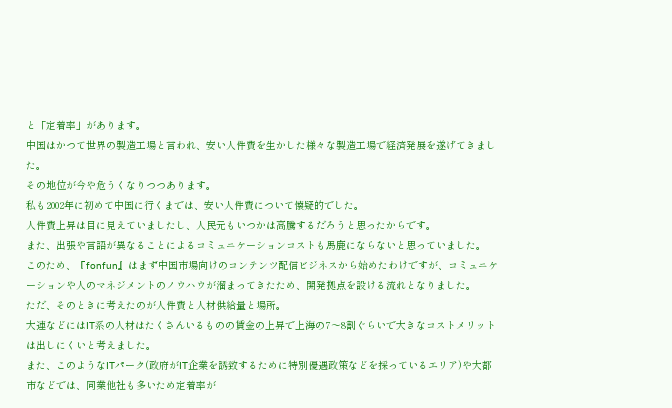と「定着率」があります。
中国はかつて世界の製造工場と言われ、安い人件費を生かした様々な製造工場で経済発展を遂げてきました。
その地位が今や危うくなりつつあります。
私も2002年に初めて中国に行くまでは、安い人件費について懐疑的でした。
人件費上昇は目に見えていましたし、人民元もいつかは高騰するだろうと思ったからです。
また、出張や言語が異なることによるコミュニケーションコストも馬鹿にならないと思っていました。
このため、『fonfun』はまず中国市場向けのコンテンツ配信ビジネスから始めたわけですが、コミュニケーションや人のマネジメントのノウハウが溜まってきたため、開発拠点を設ける流れとなりました。
ただ、そのときに考えたのが人件費と人材供給量と場所。
大連などにはIT系の人材はたくさんいるものの賃金の上昇で上海の7〜8割ぐらいで大きなコストメリットは出しにくいと考えました。
また、このようなITパーク(政府がIT企業を誘致するために特別優遇政策などを採っているエリア)や大都市などでは、同業他社も多いため定着率が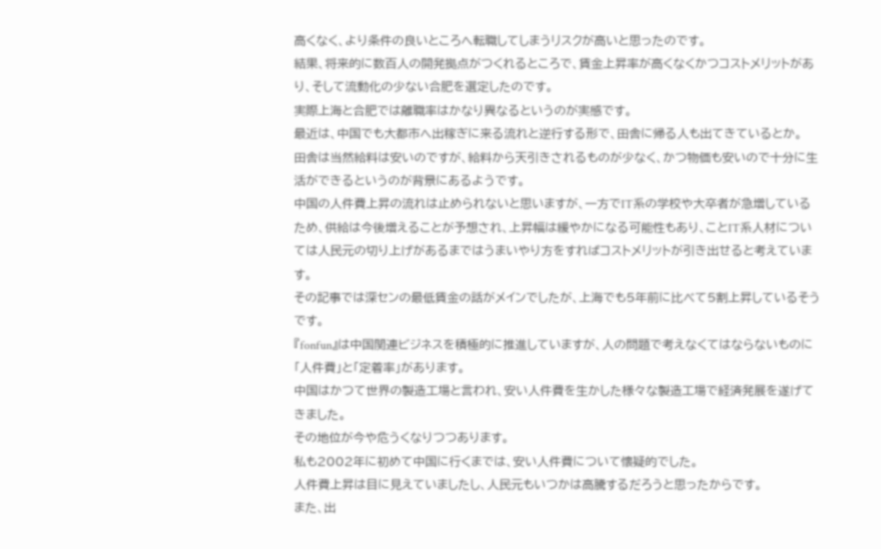高くなく、より条件の良いところへ転職してしまうリスクが高いと思ったのです。
結果、将来的に数百人の開発拠点がつくれるところで、賃金上昇率が高くなくかつコストメリットがあり、そして流動化の少ない合肥を選定したのです。
実際上海と合肥では離職率はかなり異なるというのが実感です。
最近は、中国でも大都市へ出稼ぎに来る流れと逆行する形で、田舎に帰る人も出てきているとか。
田舎は当然給料は安いのですが、給料から天引きされるものが少なく、かつ物価も安いので十分に生活ができるというのが背景にあるようです。
中国の人件費上昇の流れは止められないと思いますが、一方でIT系の学校や大卒者が急増しているため、供給は今後増えることが予想され、上昇幅は緩やかになる可能性もあり、ことIT系人材については人民元の切り上げがあるまではうまいやり方をすればコストメリットが引き出せると考えています。
その記事では深センの最低賃金の話がメインでしたが、上海でも5年前に比べて5割上昇しているそうです。
『fonfun』は中国関連ビジネスを積極的に推進していますが、人の問題で考えなくてはならないものに「人件費」と「定着率」があります。
中国はかつて世界の製造工場と言われ、安い人件費を生かした様々な製造工場で経済発展を遂げてきました。
その地位が今や危うくなりつつあります。
私も2002年に初めて中国に行くまでは、安い人件費について懐疑的でした。
人件費上昇は目に見えていましたし、人民元もいつかは高騰するだろうと思ったからです。
また、出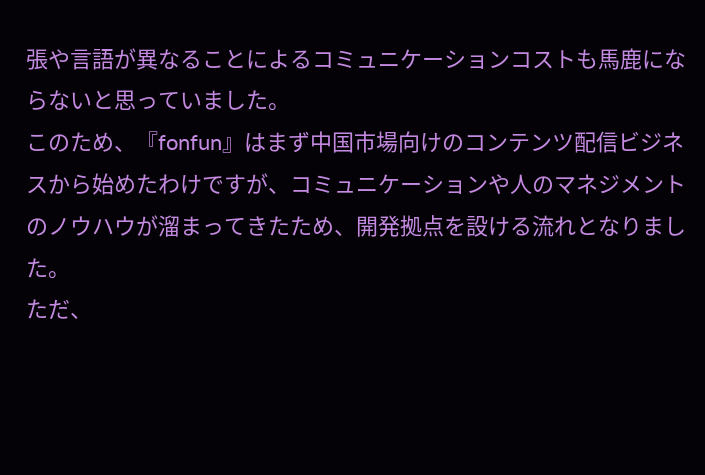張や言語が異なることによるコミュニケーションコストも馬鹿にならないと思っていました。
このため、『fonfun』はまず中国市場向けのコンテンツ配信ビジネスから始めたわけですが、コミュニケーションや人のマネジメントのノウハウが溜まってきたため、開発拠点を設ける流れとなりました。
ただ、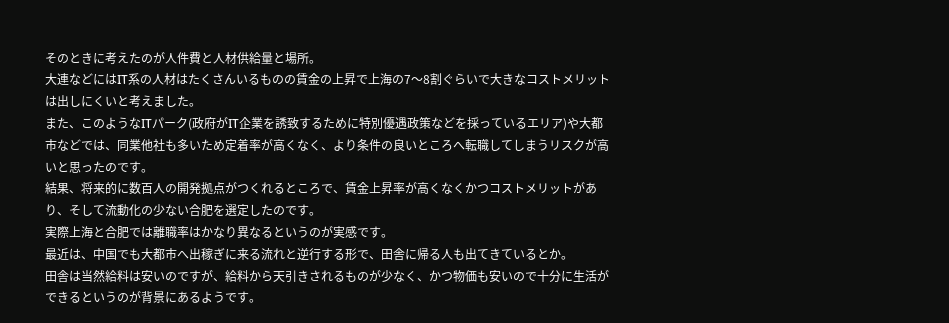そのときに考えたのが人件費と人材供給量と場所。
大連などにはIT系の人材はたくさんいるものの賃金の上昇で上海の7〜8割ぐらいで大きなコストメリットは出しにくいと考えました。
また、このようなITパーク(政府がIT企業を誘致するために特別優遇政策などを採っているエリア)や大都市などでは、同業他社も多いため定着率が高くなく、より条件の良いところへ転職してしまうリスクが高いと思ったのです。
結果、将来的に数百人の開発拠点がつくれるところで、賃金上昇率が高くなくかつコストメリットがあり、そして流動化の少ない合肥を選定したのです。
実際上海と合肥では離職率はかなり異なるというのが実感です。
最近は、中国でも大都市へ出稼ぎに来る流れと逆行する形で、田舎に帰る人も出てきているとか。
田舎は当然給料は安いのですが、給料から天引きされるものが少なく、かつ物価も安いので十分に生活ができるというのが背景にあるようです。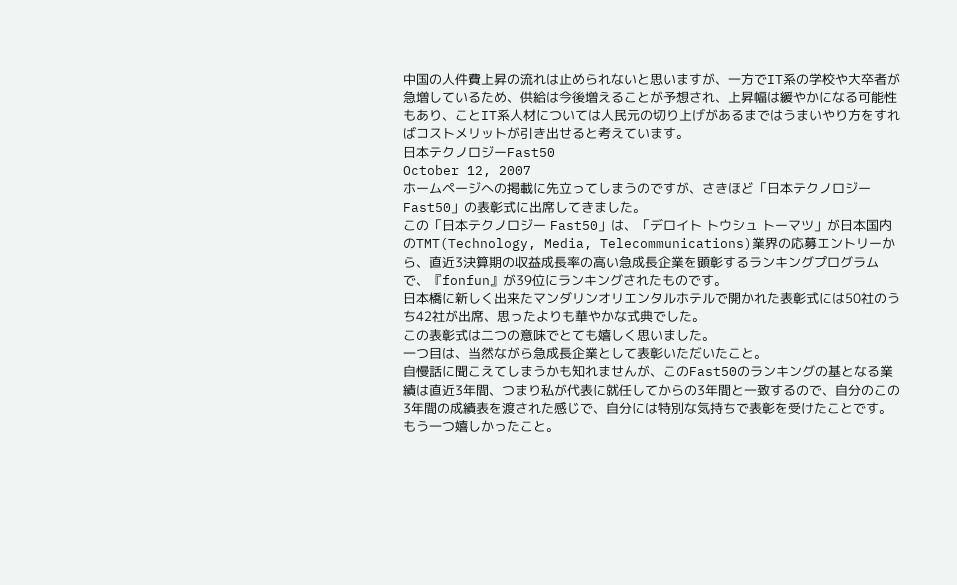中国の人件費上昇の流れは止められないと思いますが、一方でIT系の学校や大卒者が急増しているため、供給は今後増えることが予想され、上昇幅は緩やかになる可能性もあり、ことIT系人材については人民元の切り上げがあるまではうまいやり方をすればコストメリットが引き出せると考えています。
日本テクノロジーFast50
October 12, 2007
ホームページへの掲載に先立ってしまうのですが、さきほど「日本テクノロジー Fast50」の表彰式に出席してきました。
この「日本テクノロジー Fast50」は、「デロイト トウシュ トーマツ」が日本国内のTMT(Technology, Media, Telecommunications)業界の応募エントリーから、直近3決算期の収益成長率の高い急成長企業を顕彰するランキングプログラムで、『fonfun』が39位にランキングされたものです。
日本橋に新しく出来たマンダリンオリエンタルホテルで開かれた表彰式には50社のうち42社が出席、思ったよりも華やかな式典でした。
この表彰式は二つの意味でとても嬉しく思いました。
一つ目は、当然ながら急成長企業として表彰いただいたこと。
自慢話に聞こえてしまうかも知れませんが、このFast50のランキングの基となる業績は直近3年間、つまり私が代表に就任してからの3年間と一致するので、自分のこの3年間の成績表を渡された感じで、自分には特別な気持ちで表彰を受けたことです。
もう一つ嬉しかったこと。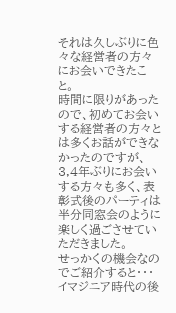それは久しぶりに色々な経営者の方々にお会いできたこと。
時間に限りがあったので、初めてお会いする経営者の方々とは多くお話ができなかったのですが、3,4年ぶりにお会いする方々も多く、表彰式後のパーティは半分同窓会のように楽しく過ごさせていただきました。
せっかくの機会なのでご紹介すると・・・
イマジニア時代の後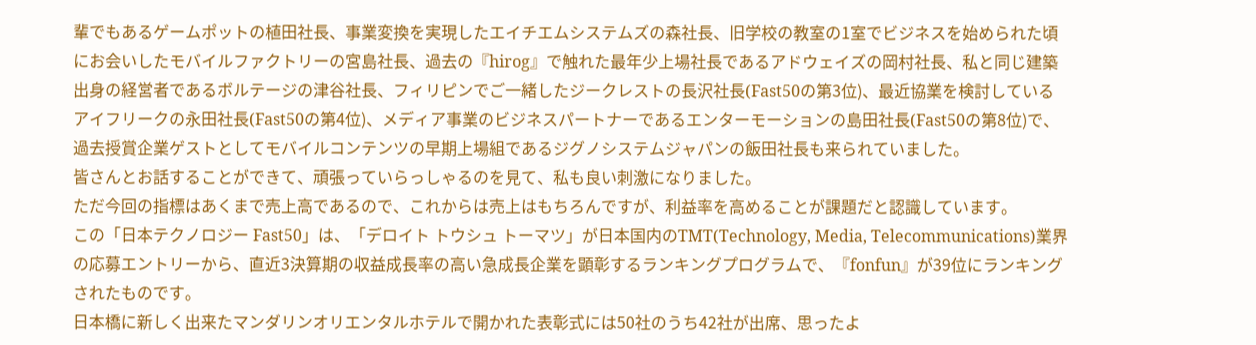輩でもあるゲームポットの植田社長、事業変換を実現したエイチエムシステムズの森社長、旧学校の教室の1室でビジネスを始められた頃にお会いしたモバイルファクトリーの宮島社長、過去の『hirog』で触れた最年少上場社長であるアドウェイズの岡村社長、私と同じ建築出身の経営者であるボルテージの津谷社長、フィリピンでご一緒したジークレストの長沢社長(Fast50の第3位)、最近協業を検討しているアイフリークの永田社長(Fast50の第4位)、メディア事業のビジネスパートナーであるエンターモーションの島田社長(Fast50の第8位)で、過去授賞企業ゲストとしてモバイルコンテンツの早期上場組であるジグノシステムジャパンの飯田社長も来られていました。
皆さんとお話することができて、頑張っていらっしゃるのを見て、私も良い刺激になりました。
ただ今回の指標はあくまで売上高であるので、これからは売上はもちろんですが、利益率を高めることが課題だと認識しています。
この「日本テクノロジー Fast50」は、「デロイト トウシュ トーマツ」が日本国内のTMT(Technology, Media, Telecommunications)業界の応募エントリーから、直近3決算期の収益成長率の高い急成長企業を顕彰するランキングプログラムで、『fonfun』が39位にランキングされたものです。
日本橋に新しく出来たマンダリンオリエンタルホテルで開かれた表彰式には50社のうち42社が出席、思ったよ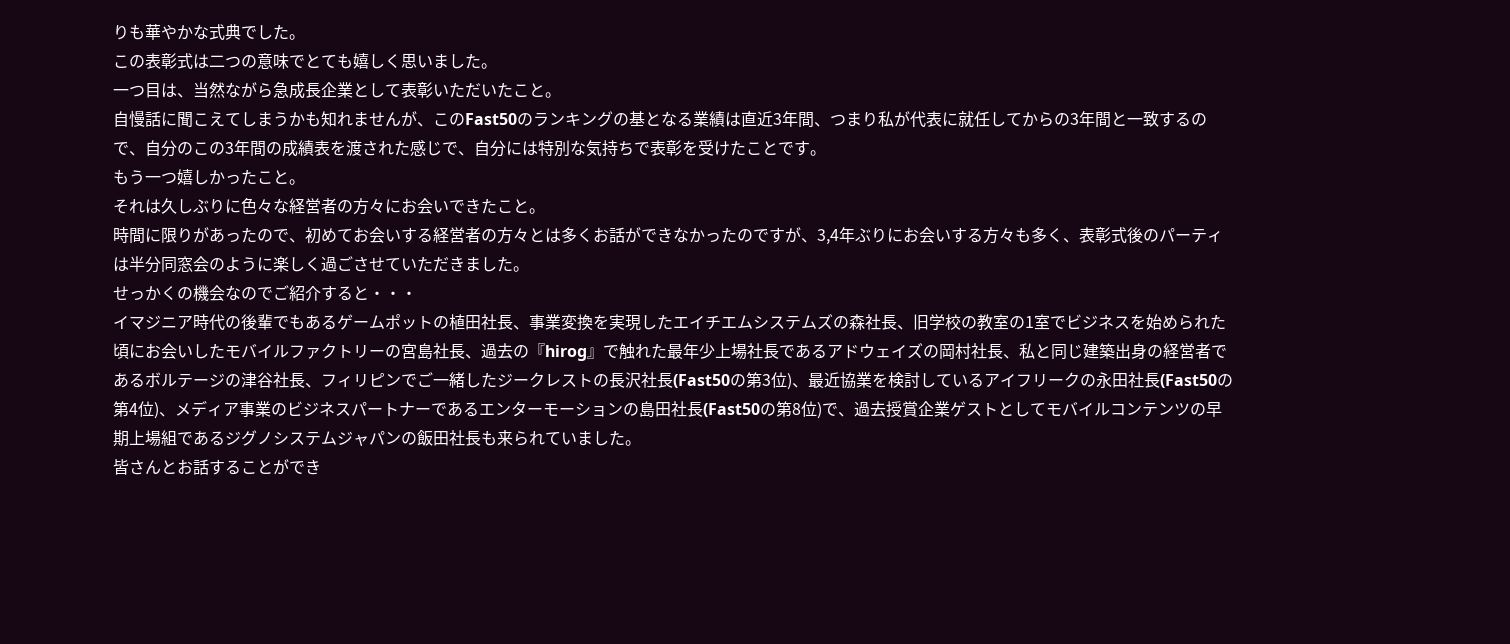りも華やかな式典でした。
この表彰式は二つの意味でとても嬉しく思いました。
一つ目は、当然ながら急成長企業として表彰いただいたこと。
自慢話に聞こえてしまうかも知れませんが、このFast50のランキングの基となる業績は直近3年間、つまり私が代表に就任してからの3年間と一致するので、自分のこの3年間の成績表を渡された感じで、自分には特別な気持ちで表彰を受けたことです。
もう一つ嬉しかったこと。
それは久しぶりに色々な経営者の方々にお会いできたこと。
時間に限りがあったので、初めてお会いする経営者の方々とは多くお話ができなかったのですが、3,4年ぶりにお会いする方々も多く、表彰式後のパーティは半分同窓会のように楽しく過ごさせていただきました。
せっかくの機会なのでご紹介すると・・・
イマジニア時代の後輩でもあるゲームポットの植田社長、事業変換を実現したエイチエムシステムズの森社長、旧学校の教室の1室でビジネスを始められた頃にお会いしたモバイルファクトリーの宮島社長、過去の『hirog』で触れた最年少上場社長であるアドウェイズの岡村社長、私と同じ建築出身の経営者であるボルテージの津谷社長、フィリピンでご一緒したジークレストの長沢社長(Fast50の第3位)、最近協業を検討しているアイフリークの永田社長(Fast50の第4位)、メディア事業のビジネスパートナーであるエンターモーションの島田社長(Fast50の第8位)で、過去授賞企業ゲストとしてモバイルコンテンツの早期上場組であるジグノシステムジャパンの飯田社長も来られていました。
皆さんとお話することができ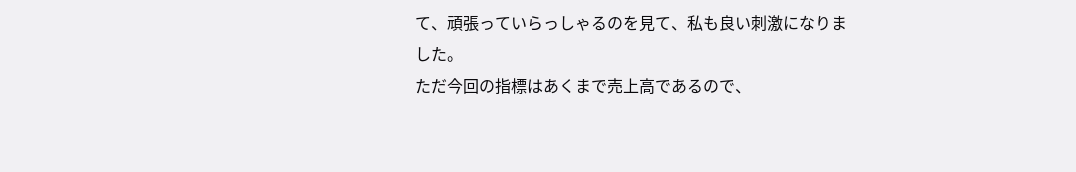て、頑張っていらっしゃるのを見て、私も良い刺激になりました。
ただ今回の指標はあくまで売上高であるので、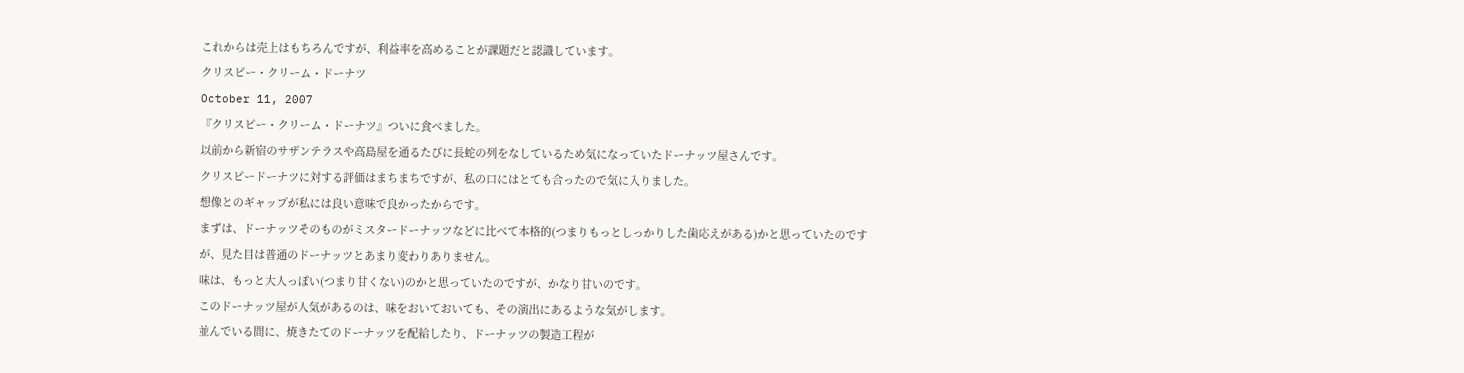これからは売上はもちろんですが、利益率を高めることが課題だと認識しています。
クリスピー・クリーム・ドーナツ
October 11, 2007
『クリスピー・クリーム・ドーナツ』ついに食べました。
以前から新宿のサザンテラスや高島屋を通るたびに長蛇の列をなしているため気になっていたドーナッツ屋さんです。
クリスピードーナツに対する評価はまちまちですが、私の口にはとても合ったので気に入りました。
想像とのギャップが私には良い意味で良かったからです。
まずは、ドーナッツそのものがミスタードーナッツなどに比べて本格的(つまりもっとしっかりした歯応えがある)かと思っていたのですが、見た目は普通のドーナッツとあまり変わりありません。
味は、もっと大人っぽい(つまり甘くない)のかと思っていたのですが、かなり甘いのです。
このドーナッツ屋が人気があるのは、味をおいておいても、その演出にあるような気がします。
並んでいる間に、焼きたてのドーナッツを配給したり、ドーナッツの製造工程が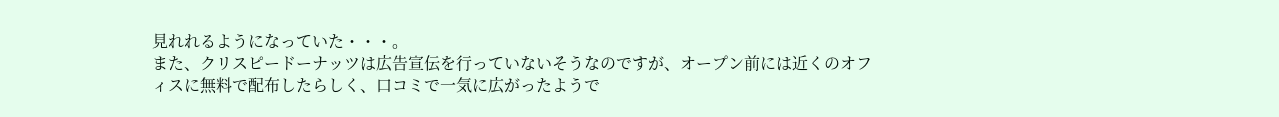見れれるようになっていた・・・。
また、クリスピードーナッツは広告宣伝を行っていないそうなのですが、オープン前には近くのオフィスに無料で配布したらしく、口コミで一気に広がったようで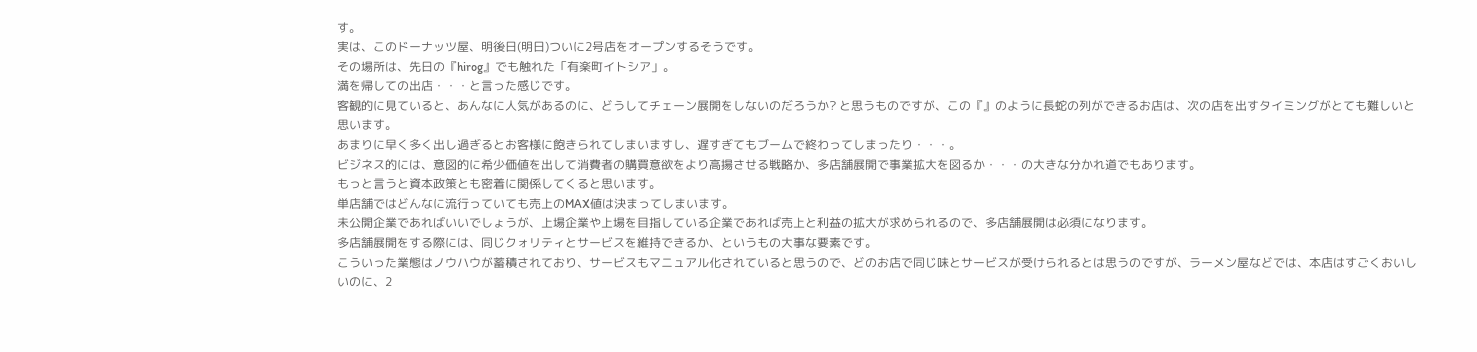す。
実は、このドーナッツ屋、明後日(明日)ついに2号店をオープンするそうです。
その場所は、先日の『hirog』でも触れた「有楽町イトシア」。
満を帰しての出店・・・と言った感じです。
客観的に見ていると、あんなに人気があるのに、どうしてチェーン展開をしないのだろうか? と思うものですが、この『』のように長蛇の列ができるお店は、次の店を出すタイミングがとても難しいと思います。
あまりに早く多く出し過ぎるとお客様に飽きられてしまいますし、遅すぎてもブームで終わってしまったり・・・。
ビジネス的には、意図的に希少価値を出して消費者の購買意欲をより高揚させる戦略か、多店舗展開で事業拡大を図るか・・・の大きな分かれ道でもあります。
もっと言うと資本政策とも密着に関係してくると思います。
単店舗ではどんなに流行っていても売上のMAX値は決まってしまいます。
未公開企業であればいいでしょうが、上場企業や上場を目指している企業であれば売上と利益の拡大が求められるので、多店舗展開は必須になります。
多店舗展開をする際には、同じクォリティとサービスを維持できるか、というもの大事な要素です。
こういった業態はノウハウが蓄積されており、サービスもマニュアル化されていると思うので、どのお店で同じ味とサービスが受けられるとは思うのですが、ラーメン屋などでは、本店はすごくおいしいのに、2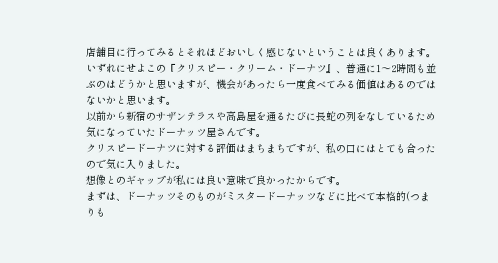店舗目に行ってみるとそれほどおいしく感じないということは良くあります。
いずれにせよこの『クリスピー・クリーム・ドーナツ』、普通に1〜2時間も並ぶのはどうかと思いますが、機会があったら一度食べてみる価値はあるのではないかと思います。
以前から新宿のサザンテラスや高島屋を通るたびに長蛇の列をなしているため気になっていたドーナッツ屋さんです。
クリスピードーナツに対する評価はまちまちですが、私の口にはとても合ったので気に入りました。
想像とのギャップが私には良い意味で良かったからです。
まずは、ドーナッツそのものがミスタードーナッツなどに比べて本格的(つまりも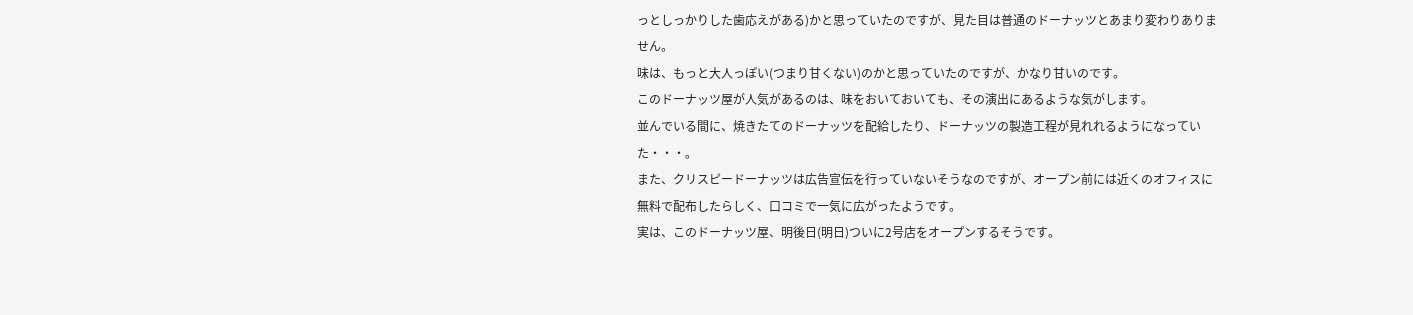っとしっかりした歯応えがある)かと思っていたのですが、見た目は普通のドーナッツとあまり変わりありません。
味は、もっと大人っぽい(つまり甘くない)のかと思っていたのですが、かなり甘いのです。
このドーナッツ屋が人気があるのは、味をおいておいても、その演出にあるような気がします。
並んでいる間に、焼きたてのドーナッツを配給したり、ドーナッツの製造工程が見れれるようになっていた・・・。
また、クリスピードーナッツは広告宣伝を行っていないそうなのですが、オープン前には近くのオフィスに無料で配布したらしく、口コミで一気に広がったようです。
実は、このドーナッツ屋、明後日(明日)ついに2号店をオープンするそうです。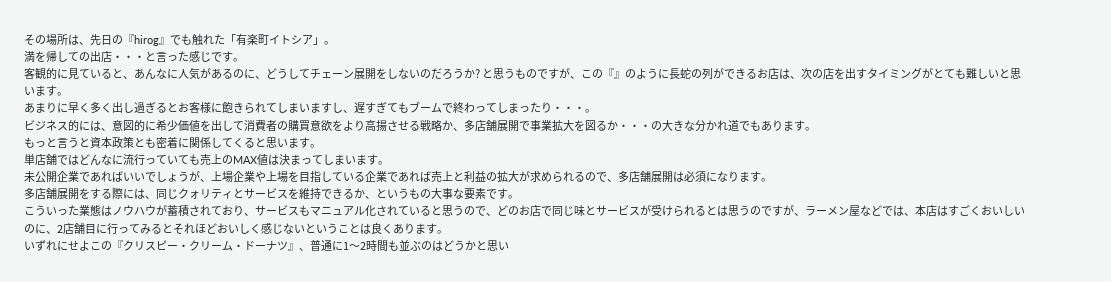その場所は、先日の『hirog』でも触れた「有楽町イトシア」。
満を帰しての出店・・・と言った感じです。
客観的に見ていると、あんなに人気があるのに、どうしてチェーン展開をしないのだろうか? と思うものですが、この『』のように長蛇の列ができるお店は、次の店を出すタイミングがとても難しいと思います。
あまりに早く多く出し過ぎるとお客様に飽きられてしまいますし、遅すぎてもブームで終わってしまったり・・・。
ビジネス的には、意図的に希少価値を出して消費者の購買意欲をより高揚させる戦略か、多店舗展開で事業拡大を図るか・・・の大きな分かれ道でもあります。
もっと言うと資本政策とも密着に関係してくると思います。
単店舗ではどんなに流行っていても売上のMAX値は決まってしまいます。
未公開企業であればいいでしょうが、上場企業や上場を目指している企業であれば売上と利益の拡大が求められるので、多店舗展開は必須になります。
多店舗展開をする際には、同じクォリティとサービスを維持できるか、というもの大事な要素です。
こういった業態はノウハウが蓄積されており、サービスもマニュアル化されていると思うので、どのお店で同じ味とサービスが受けられるとは思うのですが、ラーメン屋などでは、本店はすごくおいしいのに、2店舗目に行ってみるとそれほどおいしく感じないということは良くあります。
いずれにせよこの『クリスピー・クリーム・ドーナツ』、普通に1〜2時間も並ぶのはどうかと思い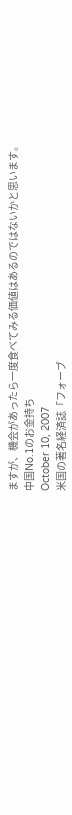ますが、機会があったら一度食べてみる価値はあるのではないかと思います。
中国No.1のお金持ち
October 10, 2007
米国の著名経済誌「フォーブ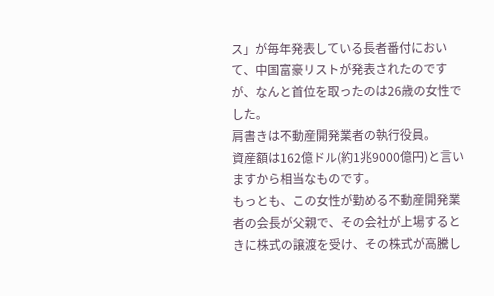ス」が毎年発表している長者番付において、中国富豪リストが発表されたのですが、なんと首位を取ったのは26歳の女性でした。
肩書きは不動産開発業者の執行役員。
資産額は162億ドル(約1兆9000億円)と言いますから相当なものです。
もっとも、この女性が勤める不動産開発業者の会長が父親で、その会社が上場するときに株式の譲渡を受け、その株式が高騰し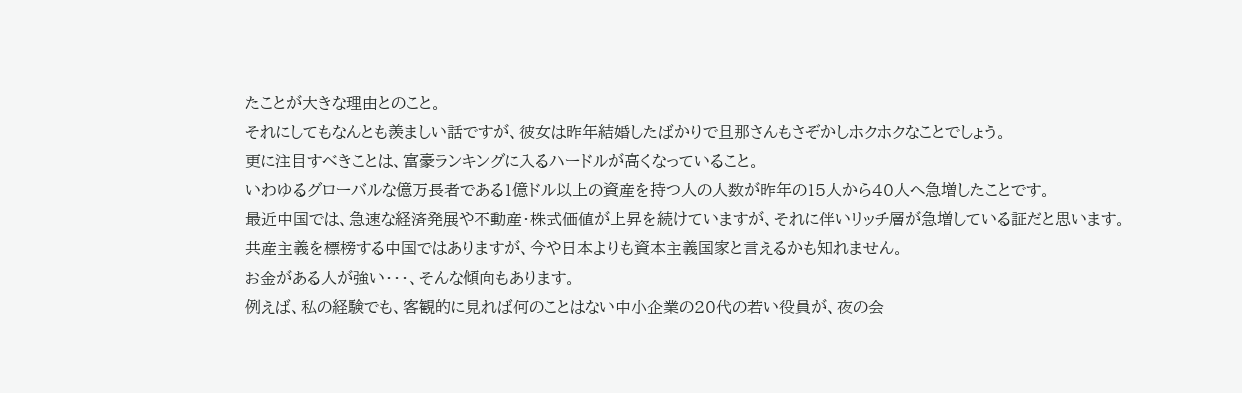たことが大きな理由とのこと。
それにしてもなんとも羨ましい話ですが、彼女は昨年結婚したばかりで旦那さんもさぞかしホクホクなことでしょう。
更に注目すべきことは、富豪ランキングに入るハードルが高くなっていること。
いわゆるグローバルな億万長者である1億ドル以上の資産を持つ人の人数が昨年の15人から40人へ急増したことです。
最近中国では、急速な経済発展や不動産・株式価値が上昇を続けていますが、それに伴いリッチ層が急増している証だと思います。
共産主義を標榜する中国ではありますが、今や日本よりも資本主義国家と言えるかも知れません。
お金がある人が強い・・・、そんな傾向もあります。
例えば、私の経験でも、客観的に見れば何のことはない中小企業の20代の若い役員が、夜の会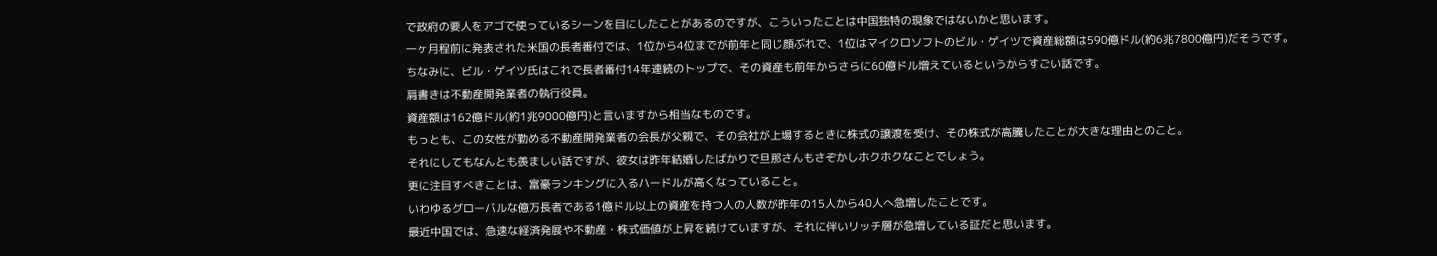で政府の要人をアゴで使っているシーンを目にしたことがあるのですが、こういったことは中国独特の現象ではないかと思います。
一ヶ月程前に発表された米国の長者番付では、1位から4位までが前年と同じ顔ぶれで、1位はマイクロソフトのビル・ゲイツで資産総額は590億ドル(約6兆7800億円)だそうです。
ちなみに、ビル・ゲイツ氏はこれで長者番付14年連続のトップで、その資産も前年からさらに60億ドル増えているというからすごい話です。
肩書きは不動産開発業者の執行役員。
資産額は162億ドル(約1兆9000億円)と言いますから相当なものです。
もっとも、この女性が勤める不動産開発業者の会長が父親で、その会社が上場するときに株式の譲渡を受け、その株式が高騰したことが大きな理由とのこと。
それにしてもなんとも羨ましい話ですが、彼女は昨年結婚したばかりで旦那さんもさぞかしホクホクなことでしょう。
更に注目すべきことは、富豪ランキングに入るハードルが高くなっていること。
いわゆるグローバルな億万長者である1億ドル以上の資産を持つ人の人数が昨年の15人から40人へ急増したことです。
最近中国では、急速な経済発展や不動産・株式価値が上昇を続けていますが、それに伴いリッチ層が急増している証だと思います。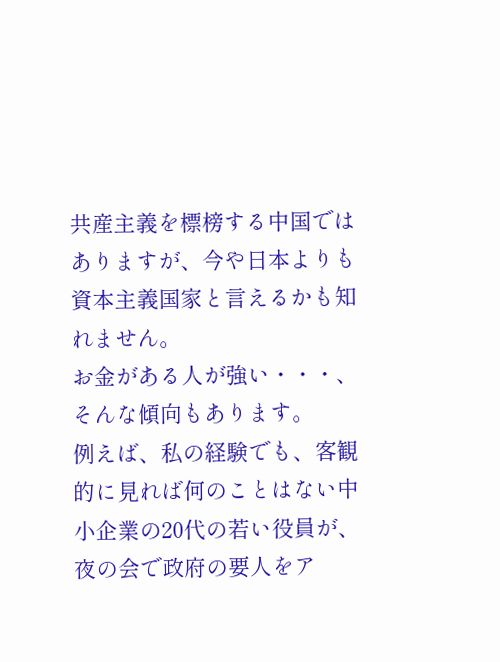共産主義を標榜する中国ではありますが、今や日本よりも資本主義国家と言えるかも知れません。
お金がある人が強い・・・、そんな傾向もあります。
例えば、私の経験でも、客観的に見れば何のことはない中小企業の20代の若い役員が、夜の会で政府の要人をア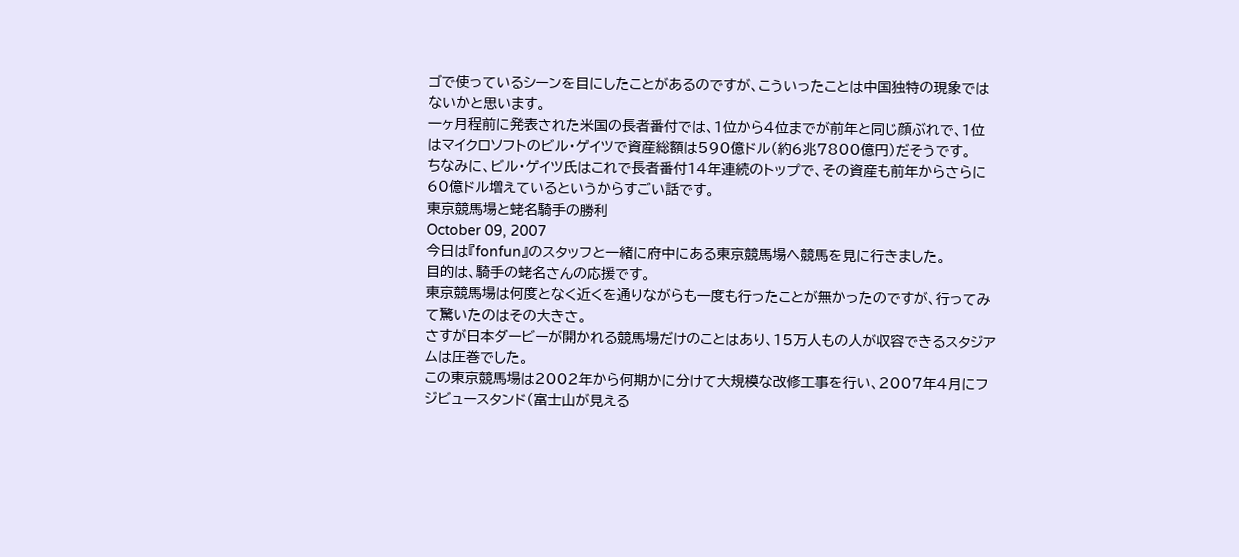ゴで使っているシーンを目にしたことがあるのですが、こういったことは中国独特の現象ではないかと思います。
一ヶ月程前に発表された米国の長者番付では、1位から4位までが前年と同じ顔ぶれで、1位はマイクロソフトのビル・ゲイツで資産総額は590億ドル(約6兆7800億円)だそうです。
ちなみに、ビル・ゲイツ氏はこれで長者番付14年連続のトップで、その資産も前年からさらに60億ドル増えているというからすごい話です。
東京競馬場と蛯名騎手の勝利
October 09, 2007
今日は『fonfun』のスタッフと一緒に府中にある東京競馬場へ競馬を見に行きました。
目的は、騎手の蛯名さんの応援です。
東京競馬場は何度となく近くを通りながらも一度も行ったことが無かったのですが、行ってみて驚いたのはその大きさ。
さすが日本ダービーが開かれる競馬場だけのことはあり、15万人もの人が収容できるスタジアムは圧巻でした。
この東京競馬場は2002年から何期かに分けて大規模な改修工事を行い、2007年4月にフジビュースタンド(富士山が見える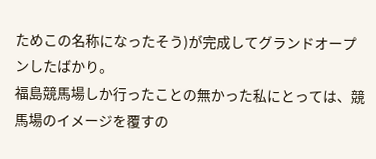ためこの名称になったそう)が完成してグランドオープンしたばかり。
福島競馬場しか行ったことの無かった私にとっては、競馬場のイメージを覆すの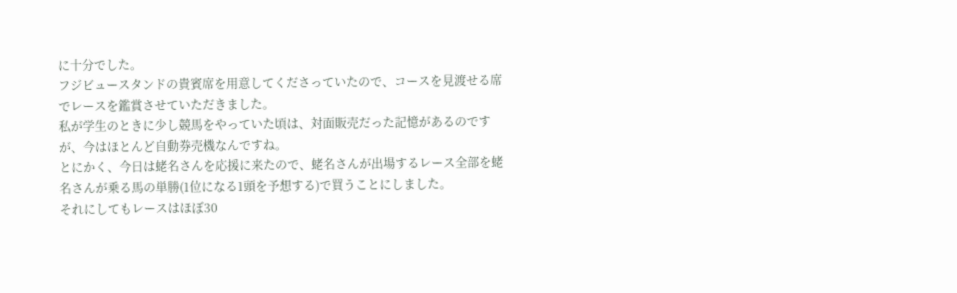に十分でした。
フジビュースタンドの貴賓席を用意してくださっていたので、コースを見渡せる席でレースを鑑賞させていただきました。
私が学生のときに少し競馬をやっていた頃は、対面販売だった記憶があるのですが、今はほとんど自動券売機なんですね。
とにかく、今日は蛯名さんを応援に来たので、蛯名さんが出場するレース全部を蛯名さんが乗る馬の単勝(1位になる1頭を予想する)で買うことにしました。
それにしてもレースはほぼ30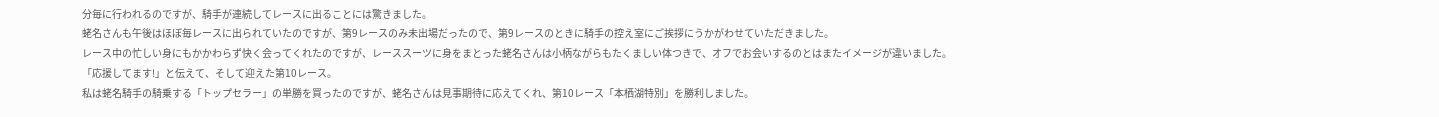分毎に行われるのですが、騎手が連続してレースに出ることには驚きました。
蛯名さんも午後はほぼ毎レースに出られていたのですが、第9レースのみ未出場だったので、第9レースのときに騎手の控え室にご挨拶にうかがわせていただきました。
レース中の忙しい身にもかかわらず快く会ってくれたのですが、レーススーツに身をまとった蛯名さんは小柄ながらもたくましい体つきで、オフでお会いするのとはまたイメージが違いました。
「応援してます!」と伝えて、そして迎えた第10レース。
私は蛯名騎手の騎乗する「トップセラー」の単勝を買ったのですが、蛯名さんは見事期待に応えてくれ、第10レース「本栖湖特別」を勝利しました。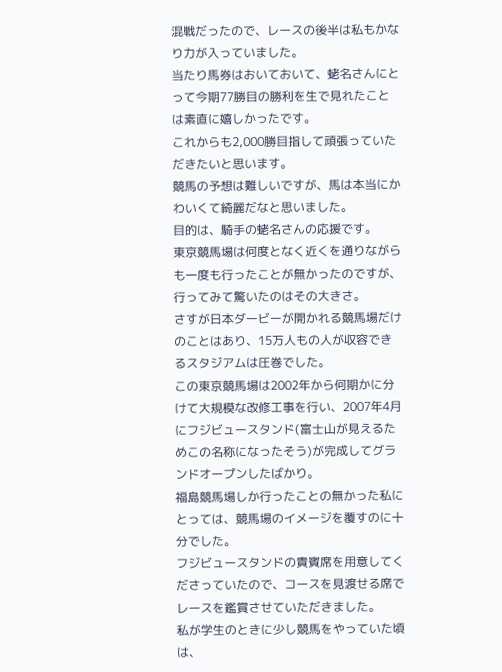混戦だったので、レースの後半は私もかなり力が入っていました。
当たり馬券はおいておいて、蛯名さんにとって今期77勝目の勝利を生で見れたことは素直に嬉しかったです。
これからも2,000勝目指して頑張っていただきたいと思います。
競馬の予想は難しいですが、馬は本当にかわいくて綺麗だなと思いました。
目的は、騎手の蛯名さんの応援です。
東京競馬場は何度となく近くを通りながらも一度も行ったことが無かったのですが、行ってみて驚いたのはその大きさ。
さすが日本ダービーが開かれる競馬場だけのことはあり、15万人もの人が収容できるスタジアムは圧巻でした。
この東京競馬場は2002年から何期かに分けて大規模な改修工事を行い、2007年4月にフジビュースタンド(富士山が見えるためこの名称になったそう)が完成してグランドオープンしたばかり。
福島競馬場しか行ったことの無かった私にとっては、競馬場のイメージを覆すのに十分でした。
フジビュースタンドの貴賓席を用意してくださっていたので、コースを見渡せる席でレースを鑑賞させていただきました。
私が学生のときに少し競馬をやっていた頃は、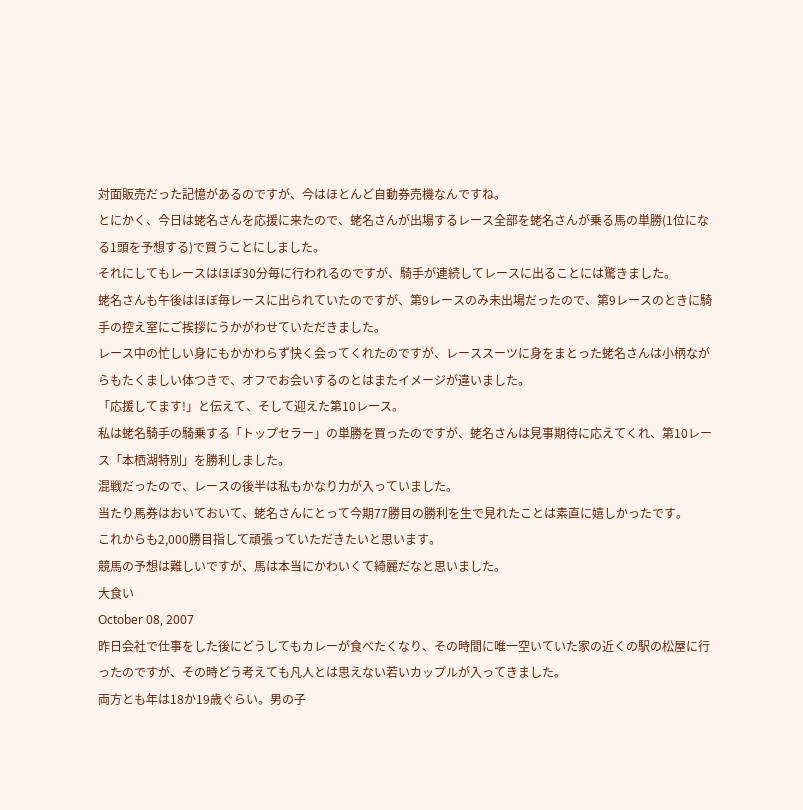対面販売だった記憶があるのですが、今はほとんど自動券売機なんですね。
とにかく、今日は蛯名さんを応援に来たので、蛯名さんが出場するレース全部を蛯名さんが乗る馬の単勝(1位になる1頭を予想する)で買うことにしました。
それにしてもレースはほぼ30分毎に行われるのですが、騎手が連続してレースに出ることには驚きました。
蛯名さんも午後はほぼ毎レースに出られていたのですが、第9レースのみ未出場だったので、第9レースのときに騎手の控え室にご挨拶にうかがわせていただきました。
レース中の忙しい身にもかかわらず快く会ってくれたのですが、レーススーツに身をまとった蛯名さんは小柄ながらもたくましい体つきで、オフでお会いするのとはまたイメージが違いました。
「応援してます!」と伝えて、そして迎えた第10レース。
私は蛯名騎手の騎乗する「トップセラー」の単勝を買ったのですが、蛯名さんは見事期待に応えてくれ、第10レース「本栖湖特別」を勝利しました。
混戦だったので、レースの後半は私もかなり力が入っていました。
当たり馬券はおいておいて、蛯名さんにとって今期77勝目の勝利を生で見れたことは素直に嬉しかったです。
これからも2,000勝目指して頑張っていただきたいと思います。
競馬の予想は難しいですが、馬は本当にかわいくて綺麗だなと思いました。
大食い
October 08, 2007
昨日会社で仕事をした後にどうしてもカレーが食べたくなり、その時間に唯一空いていた家の近くの駅の松屋に行ったのですが、その時どう考えても凡人とは思えない若いカップルが入ってきました。
両方とも年は18か19歳ぐらい。男の子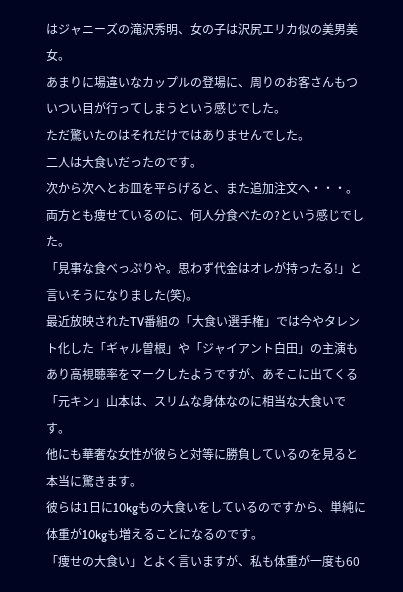はジャニーズの滝沢秀明、女の子は沢尻エリカ似の美男美女。
あまりに場違いなカップルの登場に、周りのお客さんもついつい目が行ってしまうという感じでした。
ただ驚いたのはそれだけではありませんでした。
二人は大食いだったのです。
次から次へとお皿を平らげると、また追加注文へ・・・。
両方とも痩せているのに、何人分食べたの?という感じでした。
「見事な食べっぷりや。思わず代金はオレが持ったる!」と言いそうになりました(笑)。
最近放映されたTV番組の「大食い選手権」では今やタレント化した「ギャル曽根」や「ジャイアント白田」の主演もあり高視聴率をマークしたようですが、あそこに出てくる「元キン」山本は、スリムな身体なのに相当な大食いです。
他にも華奢な女性が彼らと対等に勝負しているのを見ると本当に驚きます。
彼らは1日に10kgもの大食いをしているのですから、単純に体重が10kgも増えることになるのです。
「痩せの大食い」とよく言いますが、私も体重が一度も60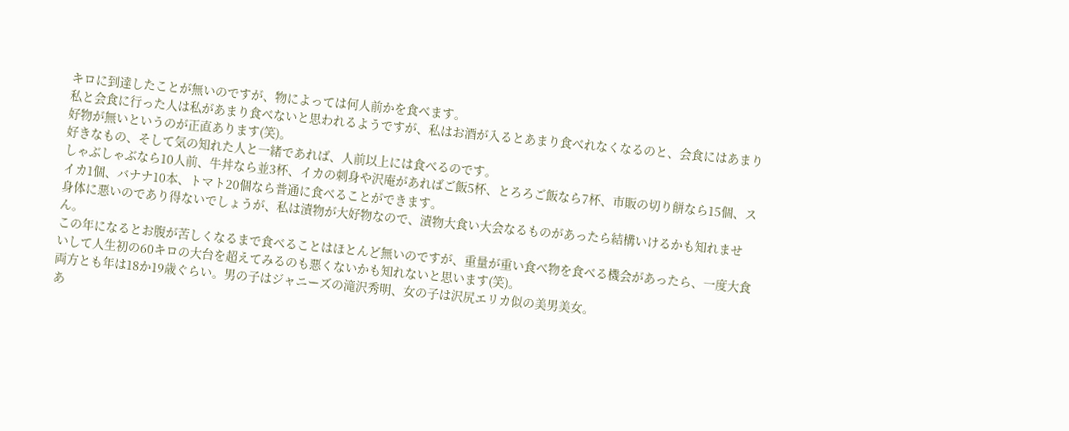キロに到達したことが無いのですが、物によっては何人前かを食べます。
私と会食に行った人は私があまり食べないと思われるようですが、私はお酒が入るとあまり食べれなくなるのと、会食にはあまり好物が無いというのが正直あります(笑)。
好きなもの、そして気の知れた人と一緒であれば、人前以上には食べるのです。
しゃぶしゃぶなら10人前、牛丼なら並3杯、イカの刺身や沢庵があればご飯5杯、とろろご飯なら7杯、市販の切り餅なら15個、スイカ1個、バナナ10本、トマト20個なら普通に食べることができます。
身体に悪いのであり得ないでしょうが、私は漬物が大好物なので、漬物大食い大会なるものがあったら結構いけるかも知れません。
この年になるとお腹が苦しくなるまで食べることはほとんど無いのですが、重量が重い食べ物を食べる機会があったら、一度大食いして人生初の60キロの大台を超えてみるのも悪くないかも知れないと思います(笑)。
両方とも年は18か19歳ぐらい。男の子はジャニーズの滝沢秀明、女の子は沢尻エリカ似の美男美女。
あ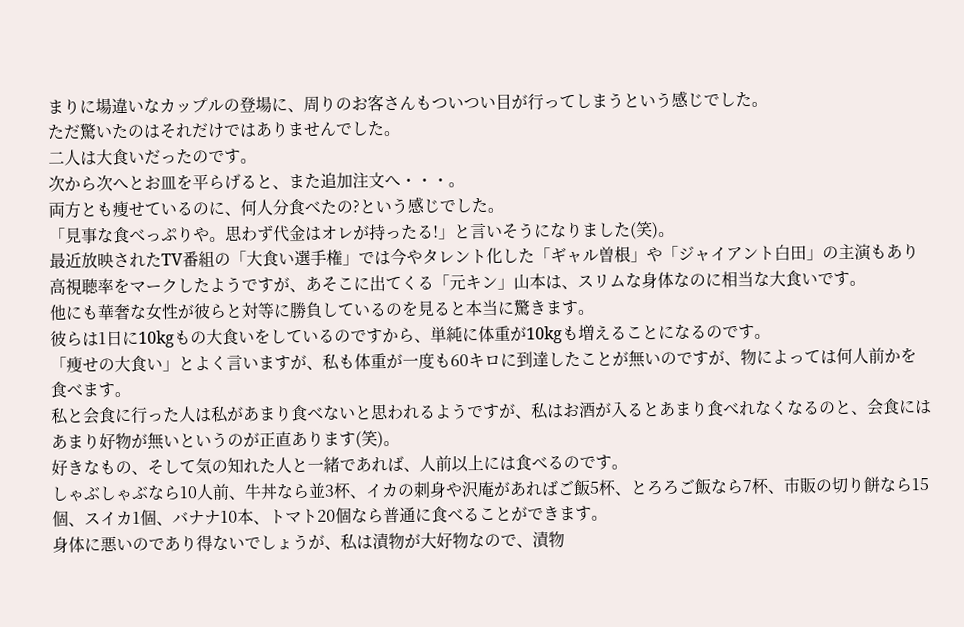まりに場違いなカップルの登場に、周りのお客さんもついつい目が行ってしまうという感じでした。
ただ驚いたのはそれだけではありませんでした。
二人は大食いだったのです。
次から次へとお皿を平らげると、また追加注文へ・・・。
両方とも痩せているのに、何人分食べたの?という感じでした。
「見事な食べっぷりや。思わず代金はオレが持ったる!」と言いそうになりました(笑)。
最近放映されたTV番組の「大食い選手権」では今やタレント化した「ギャル曽根」や「ジャイアント白田」の主演もあり高視聴率をマークしたようですが、あそこに出てくる「元キン」山本は、スリムな身体なのに相当な大食いです。
他にも華奢な女性が彼らと対等に勝負しているのを見ると本当に驚きます。
彼らは1日に10kgもの大食いをしているのですから、単純に体重が10kgも増えることになるのです。
「痩せの大食い」とよく言いますが、私も体重が一度も60キロに到達したことが無いのですが、物によっては何人前かを食べます。
私と会食に行った人は私があまり食べないと思われるようですが、私はお酒が入るとあまり食べれなくなるのと、会食にはあまり好物が無いというのが正直あります(笑)。
好きなもの、そして気の知れた人と一緒であれば、人前以上には食べるのです。
しゃぶしゃぶなら10人前、牛丼なら並3杯、イカの刺身や沢庵があればご飯5杯、とろろご飯なら7杯、市販の切り餅なら15個、スイカ1個、バナナ10本、トマト20個なら普通に食べることができます。
身体に悪いのであり得ないでしょうが、私は漬物が大好物なので、漬物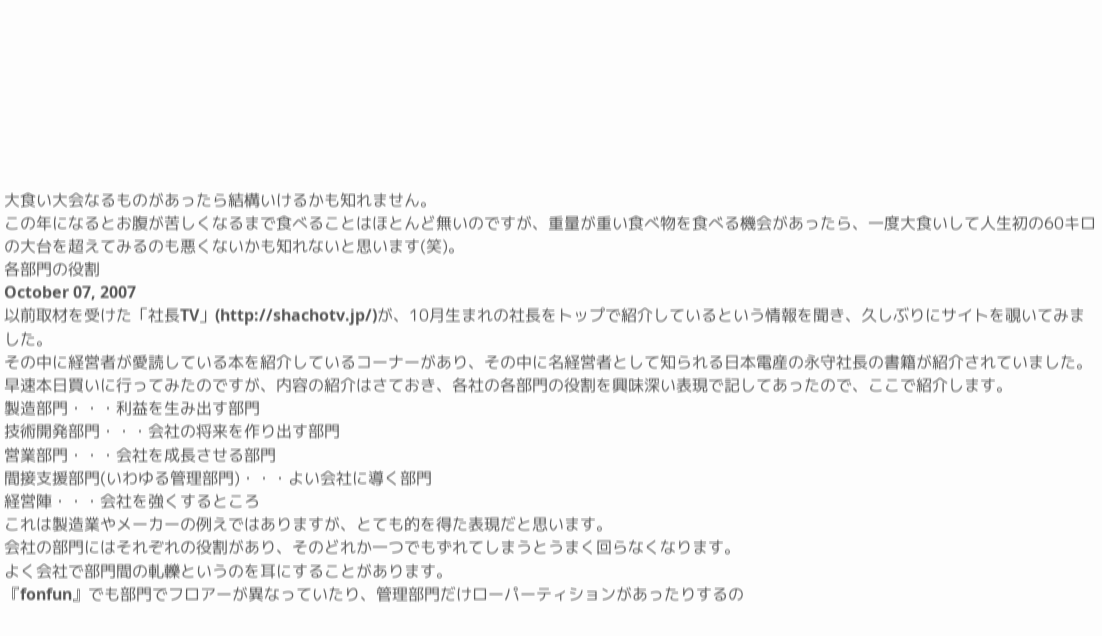大食い大会なるものがあったら結構いけるかも知れません。
この年になるとお腹が苦しくなるまで食べることはほとんど無いのですが、重量が重い食べ物を食べる機会があったら、一度大食いして人生初の60キロの大台を超えてみるのも悪くないかも知れないと思います(笑)。
各部門の役割
October 07, 2007
以前取材を受けた「社長TV」(http://shachotv.jp/)が、10月生まれの社長をトップで紹介しているという情報を聞き、久しぶりにサイトを覗いてみました。
その中に経営者が愛読している本を紹介しているコーナーがあり、その中に名経営者として知られる日本電産の永守社長の書籍が紹介されていました。
早速本日買いに行ってみたのですが、内容の紹介はさておき、各社の各部門の役割を興味深い表現で記してあったので、ここで紹介します。
製造部門・・・利益を生み出す部門
技術開発部門・・・会社の将来を作り出す部門
営業部門・・・会社を成長させる部門
間接支援部門(いわゆる管理部門)・・・よい会社に導く部門
経営陣・・・会社を強くするところ
これは製造業やメーカーの例えではありますが、とても的を得た表現だと思います。
会社の部門にはそれぞれの役割があり、そのどれか一つでもずれてしまうとうまく回らなくなります。
よく会社で部門間の軋轢というのを耳にすることがあります。
『fonfun』でも部門でフロアーが異なっていたり、管理部門だけローパーティションがあったりするの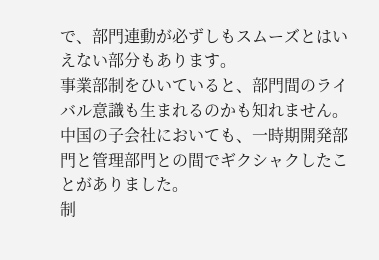で、部門連動が必ずしもスムーズとはいえない部分もあります。
事業部制をひいていると、部門間のライバル意識も生まれるのかも知れません。
中国の子会社においても、一時期開発部門と管理部門との間でギクシャクしたことがありました。
制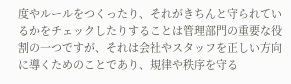度やルールをつくったり、それがきちんと守られているかをチェックしたりすることは管理部門の重要な役割の一つですが、それは会社やスタッフを正しい方向に導くためのことであり、規律や秩序を守る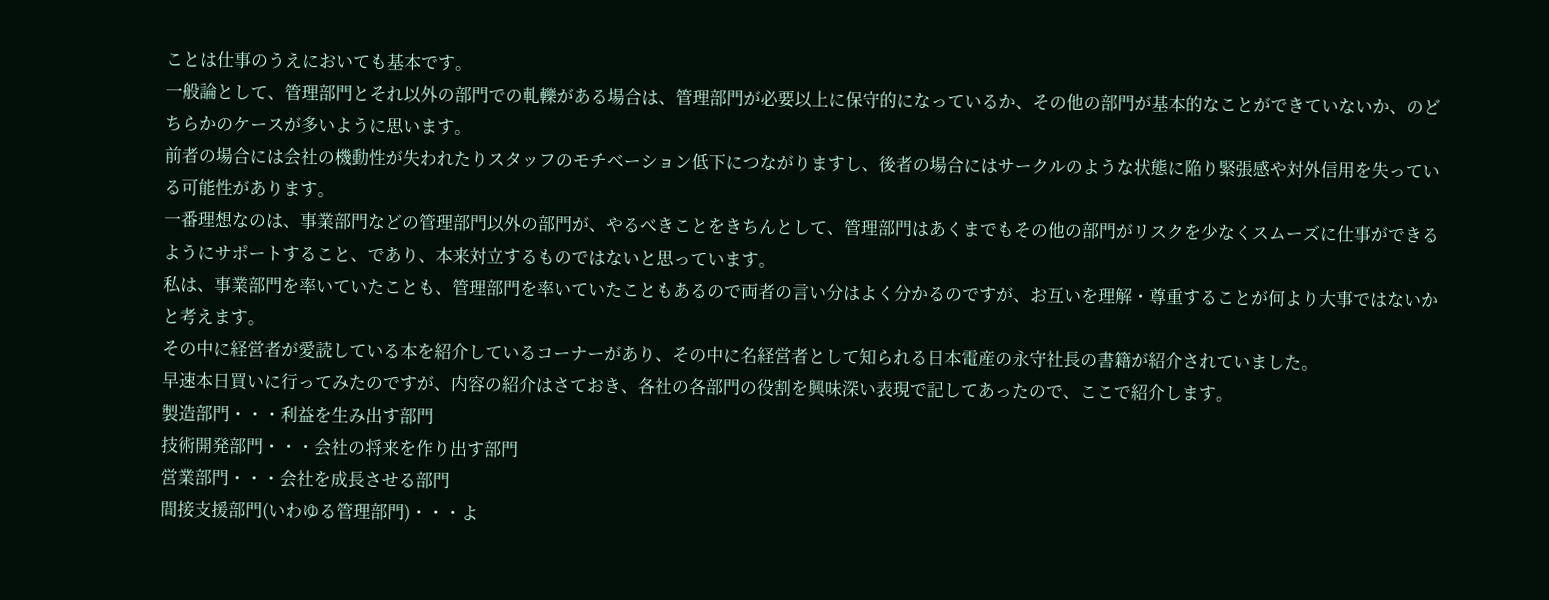ことは仕事のうえにおいても基本です。
一般論として、管理部門とそれ以外の部門での軋轢がある場合は、管理部門が必要以上に保守的になっているか、その他の部門が基本的なことができていないか、のどちらかのケースが多いように思います。
前者の場合には会社の機動性が失われたりスタッフのモチベーション低下につながりますし、後者の場合にはサークルのような状態に陥り緊張感や対外信用を失っている可能性があります。
一番理想なのは、事業部門などの管理部門以外の部門が、やるべきことをきちんとして、管理部門はあくまでもその他の部門がリスクを少なくスムーズに仕事ができるようにサポートすること、であり、本来対立するものではないと思っています。
私は、事業部門を率いていたことも、管理部門を率いていたこともあるので両者の言い分はよく分かるのですが、お互いを理解・尊重することが何より大事ではないかと考えます。
その中に経営者が愛読している本を紹介しているコーナーがあり、その中に名経営者として知られる日本電産の永守社長の書籍が紹介されていました。
早速本日買いに行ってみたのですが、内容の紹介はさておき、各社の各部門の役割を興味深い表現で記してあったので、ここで紹介します。
製造部門・・・利益を生み出す部門
技術開発部門・・・会社の将来を作り出す部門
営業部門・・・会社を成長させる部門
間接支援部門(いわゆる管理部門)・・・よ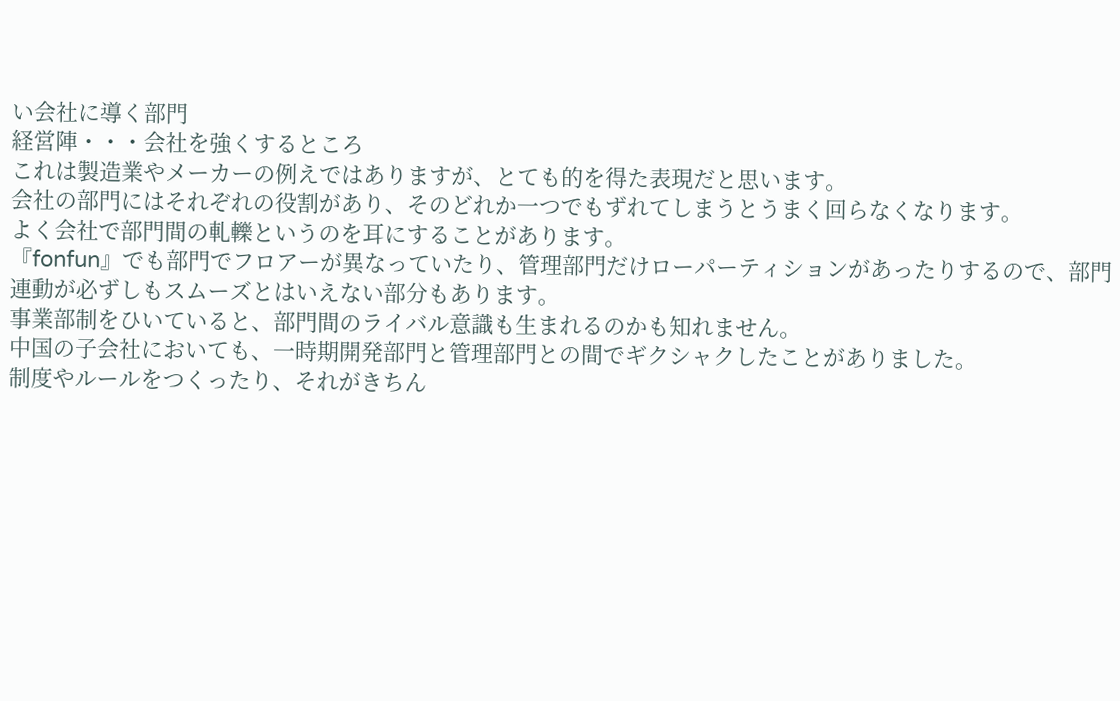い会社に導く部門
経営陣・・・会社を強くするところ
これは製造業やメーカーの例えではありますが、とても的を得た表現だと思います。
会社の部門にはそれぞれの役割があり、そのどれか一つでもずれてしまうとうまく回らなくなります。
よく会社で部門間の軋轢というのを耳にすることがあります。
『fonfun』でも部門でフロアーが異なっていたり、管理部門だけローパーティションがあったりするので、部門連動が必ずしもスムーズとはいえない部分もあります。
事業部制をひいていると、部門間のライバル意識も生まれるのかも知れません。
中国の子会社においても、一時期開発部門と管理部門との間でギクシャクしたことがありました。
制度やルールをつくったり、それがきちん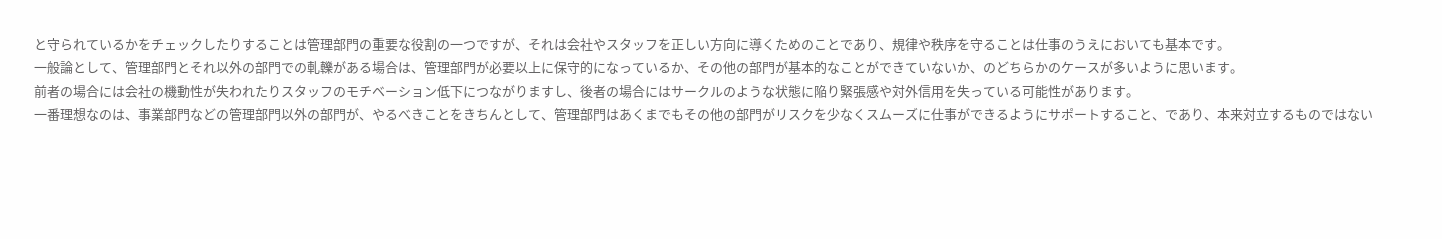と守られているかをチェックしたりすることは管理部門の重要な役割の一つですが、それは会社やスタッフを正しい方向に導くためのことであり、規律や秩序を守ることは仕事のうえにおいても基本です。
一般論として、管理部門とそれ以外の部門での軋轢がある場合は、管理部門が必要以上に保守的になっているか、その他の部門が基本的なことができていないか、のどちらかのケースが多いように思います。
前者の場合には会社の機動性が失われたりスタッフのモチベーション低下につながりますし、後者の場合にはサークルのような状態に陥り緊張感や対外信用を失っている可能性があります。
一番理想なのは、事業部門などの管理部門以外の部門が、やるべきことをきちんとして、管理部門はあくまでもその他の部門がリスクを少なくスムーズに仕事ができるようにサポートすること、であり、本来対立するものではない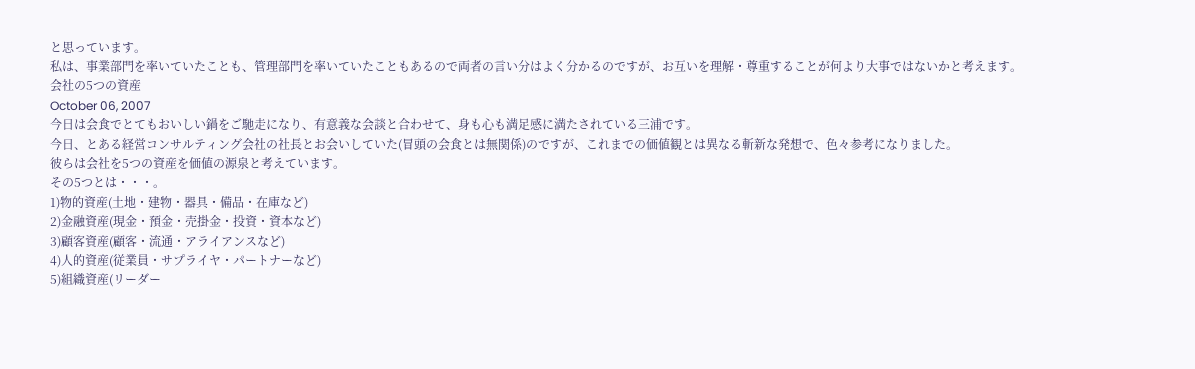と思っています。
私は、事業部門を率いていたことも、管理部門を率いていたこともあるので両者の言い分はよく分かるのですが、お互いを理解・尊重することが何より大事ではないかと考えます。
会社の5つの資産
October 06, 2007
今日は会食でとてもおいしい鍋をご馳走になり、有意義な会談と合わせて、身も心も満足感に満たされている三浦です。
今日、とある経営コンサルティング会社の社長とお会いしていた(冒頭の会食とは無関係)のですが、これまでの価値観とは異なる斬新な発想で、色々参考になりました。
彼らは会社を5つの資産を価値の源泉と考えています。
その5つとは・・・。
1)物的資産(土地・建物・器具・備品・在庫など)
2)金融資産(現金・預金・売掛金・投資・資本など)
3)顧客資産(顧客・流通・アライアンスなど)
4)人的資産(従業員・サプライヤ・パートナーなど)
5)組織資産(リーダー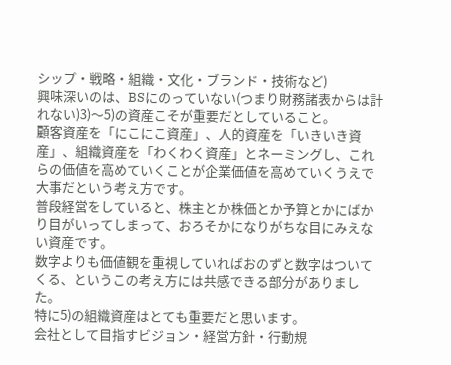シップ・戦略・組織・文化・ブランド・技術など)
興味深いのは、BSにのっていない(つまり財務諸表からは計れない)3)〜5)の資産こそが重要だとしていること。
顧客資産を「にこにこ資産」、人的資産を「いきいき資産」、組織資産を「わくわく資産」とネーミングし、これらの価値を高めていくことが企業価値を高めていくうえで大事だという考え方です。
普段経営をしていると、株主とか株価とか予算とかにばかり目がいってしまって、おろそかになりがちな目にみえない資産です。
数字よりも価値観を重視していればおのずと数字はついてくる、というこの考え方には共感できる部分がありました。
特に5)の組織資産はとても重要だと思います。
会社として目指すビジョン・経営方針・行動規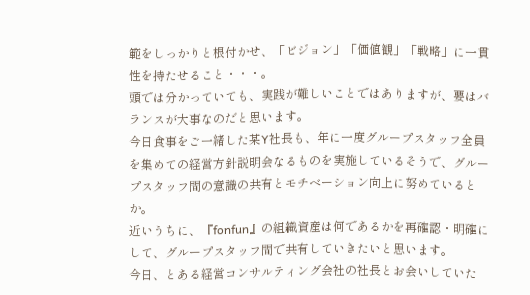範をしっかりと根付かせ、「ビジョン」「価値観」「戦略」に一貫性を持たせること・・・。
頭では分かっていても、実践が難しいことではありますが、要はバランスが大事なのだと思います。
今日食事をご一緒した某Y社長も、年に一度グループスタッフ全員を集めての経営方針説明会なるものを実施しているそうで、グループスタッフ間の意識の共有とモチベーション向上に努めているとか。
近いうちに、『fonfun』の組織資産は何であるかを再確認・明確にして、グループスタッフ間で共有していきたいと思います。
今日、とある経営コンサルティング会社の社長とお会いしていた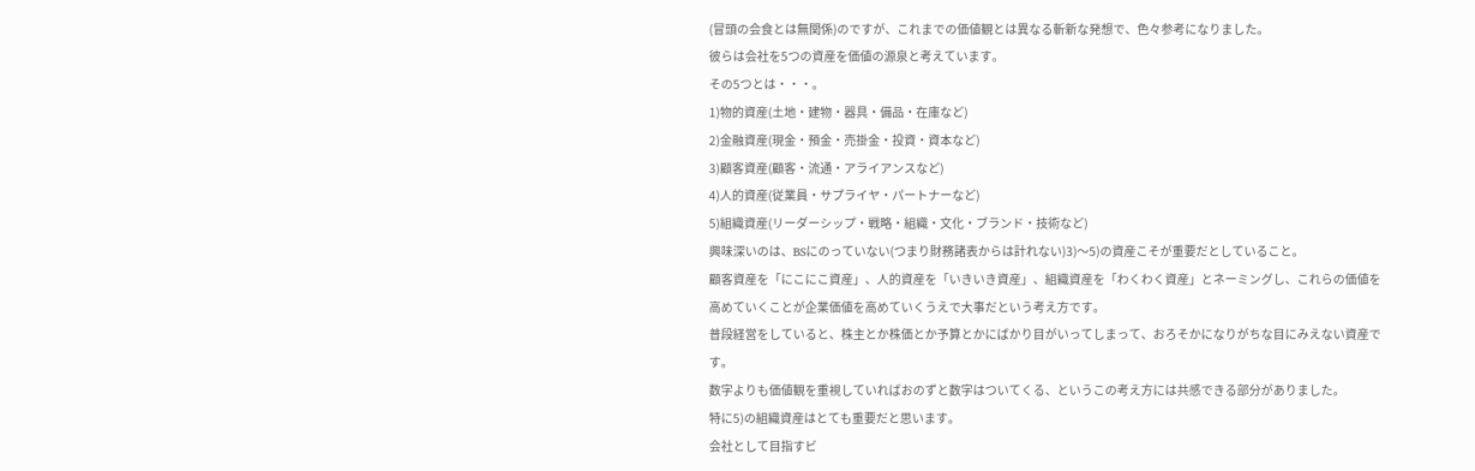(冒頭の会食とは無関係)のですが、これまでの価値観とは異なる斬新な発想で、色々参考になりました。
彼らは会社を5つの資産を価値の源泉と考えています。
その5つとは・・・。
1)物的資産(土地・建物・器具・備品・在庫など)
2)金融資産(現金・預金・売掛金・投資・資本など)
3)顧客資産(顧客・流通・アライアンスなど)
4)人的資産(従業員・サプライヤ・パートナーなど)
5)組織資産(リーダーシップ・戦略・組織・文化・ブランド・技術など)
興味深いのは、BSにのっていない(つまり財務諸表からは計れない)3)〜5)の資産こそが重要だとしていること。
顧客資産を「にこにこ資産」、人的資産を「いきいき資産」、組織資産を「わくわく資産」とネーミングし、これらの価値を高めていくことが企業価値を高めていくうえで大事だという考え方です。
普段経営をしていると、株主とか株価とか予算とかにばかり目がいってしまって、おろそかになりがちな目にみえない資産です。
数字よりも価値観を重視していればおのずと数字はついてくる、というこの考え方には共感できる部分がありました。
特に5)の組織資産はとても重要だと思います。
会社として目指すビ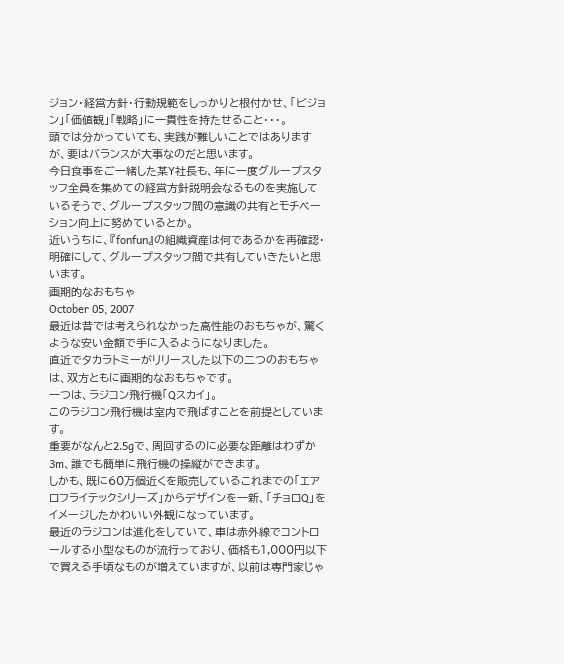ジョン・経営方針・行動規範をしっかりと根付かせ、「ビジョン」「価値観」「戦略」に一貫性を持たせること・・・。
頭では分かっていても、実践が難しいことではありますが、要はバランスが大事なのだと思います。
今日食事をご一緒した某Y社長も、年に一度グループスタッフ全員を集めての経営方針説明会なるものを実施しているそうで、グループスタッフ間の意識の共有とモチベーション向上に努めているとか。
近いうちに、『fonfun』の組織資産は何であるかを再確認・明確にして、グループスタッフ間で共有していきたいと思います。
画期的なおもちゃ
October 05, 2007
最近は昔では考えられなかった高性能のおもちゃが、驚くような安い金額で手に入るようになりました。
直近でタカラトミーがリリースした以下の二つのおもちゃは、双方ともに画期的なおもちゃです。
一つは、ラジコン飛行機「Qスカイ」。
このラジコン飛行機は室内で飛ばすことを前提としています。
重要がなんと2.5gで、周回するのに必要な距離はわずか3m、誰でも簡単に飛行機の操縦ができます。
しかも、既に60万個近くを販売しているこれまでの「エアロフライテックシリーズ」からデザインを一新、「チョロQ」をイメージしたかわいい外観になっています。
最近のラジコンは進化をしていて、車は赤外線でコントロールする小型なものが流行っており、価格も1,000円以下で買える手頃なものが増えていますが、以前は専門家じゃ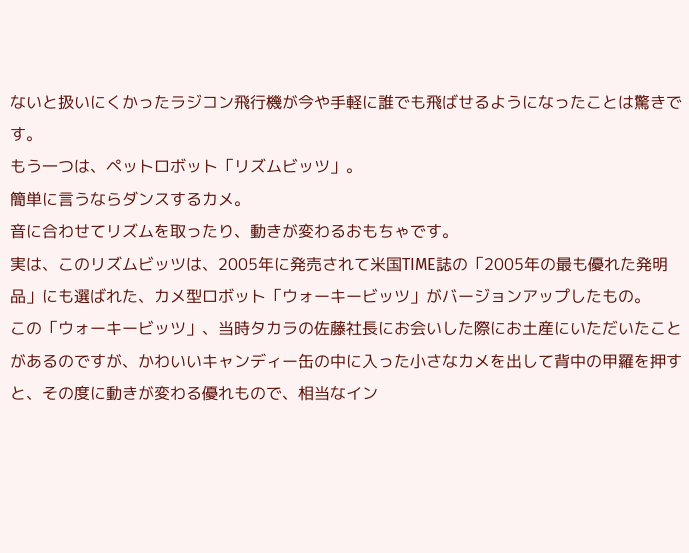ないと扱いにくかったラジコン飛行機が今や手軽に誰でも飛ばせるようになったことは驚きです。
もう一つは、ペットロボット「リズムビッツ」。
簡単に言うならダンスするカメ。
音に合わせてリズムを取ったり、動きが変わるおもちゃです。
実は、このリズムビッツは、2005年に発売されて米国TIME誌の「2005年の最も優れた発明品」にも選ばれた、カメ型ロボット「ウォーキービッツ」がバージョンアップしたもの。
この「ウォーキービッツ」、当時タカラの佐藤社長にお会いした際にお土産にいただいたことがあるのですが、かわいいキャンディー缶の中に入った小さなカメを出して背中の甲羅を押すと、その度に動きが変わる優れもので、相当なイン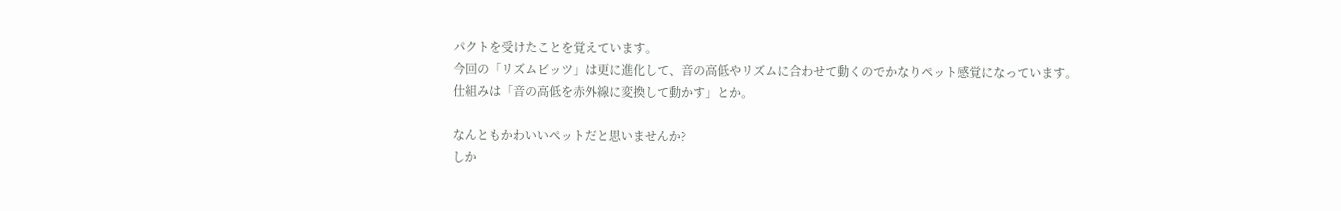パクトを受けたことを覚えています。
今回の「リズムビッツ」は更に進化して、音の高低やリズムに合わせて動くのでかなりペット感覚になっています。
仕組みは「音の高低を赤外線に変換して動かす」とか。

なんともかわいいペットだと思いませんか?
しか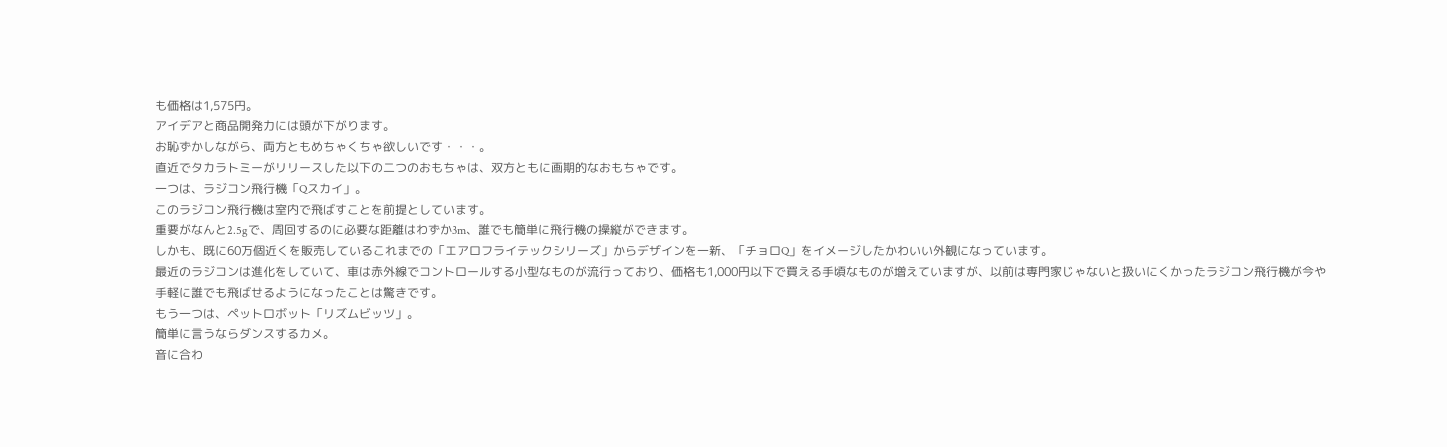も価格は1,575円。
アイデアと商品開発力には頭が下がります。
お恥ずかしながら、両方ともめちゃくちゃ欲しいです・・・。
直近でタカラトミーがリリースした以下の二つのおもちゃは、双方ともに画期的なおもちゃです。
一つは、ラジコン飛行機「Qスカイ」。
このラジコン飛行機は室内で飛ばすことを前提としています。
重要がなんと2.5gで、周回するのに必要な距離はわずか3m、誰でも簡単に飛行機の操縦ができます。
しかも、既に60万個近くを販売しているこれまでの「エアロフライテックシリーズ」からデザインを一新、「チョロQ」をイメージしたかわいい外観になっています。
最近のラジコンは進化をしていて、車は赤外線でコントロールする小型なものが流行っており、価格も1,000円以下で買える手頃なものが増えていますが、以前は専門家じゃないと扱いにくかったラジコン飛行機が今や手軽に誰でも飛ばせるようになったことは驚きです。
もう一つは、ペットロボット「リズムビッツ」。
簡単に言うならダンスするカメ。
音に合わ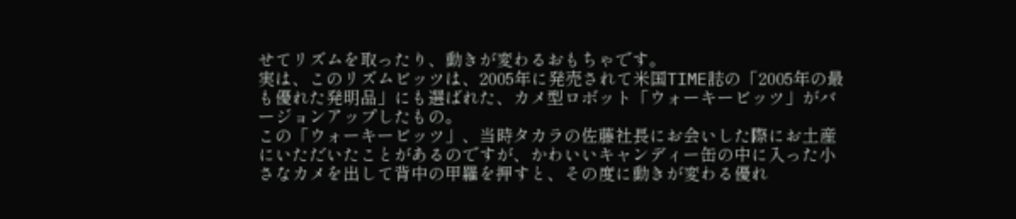せてリズムを取ったり、動きが変わるおもちゃです。
実は、このリズムビッツは、2005年に発売されて米国TIME誌の「2005年の最も優れた発明品」にも選ばれた、カメ型ロボット「ウォーキービッツ」がバージョンアップしたもの。
この「ウォーキービッツ」、当時タカラの佐藤社長にお会いした際にお土産にいただいたことがあるのですが、かわいいキャンディー缶の中に入った小さなカメを出して背中の甲羅を押すと、その度に動きが変わる優れ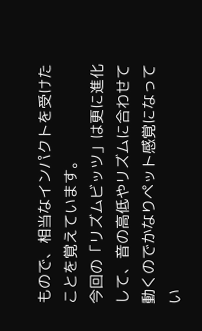もので、相当なインパクトを受けたことを覚えています。
今回の「リズムビッツ」は更に進化して、音の高低やリズムに合わせて動くのでかなりペット感覚になってい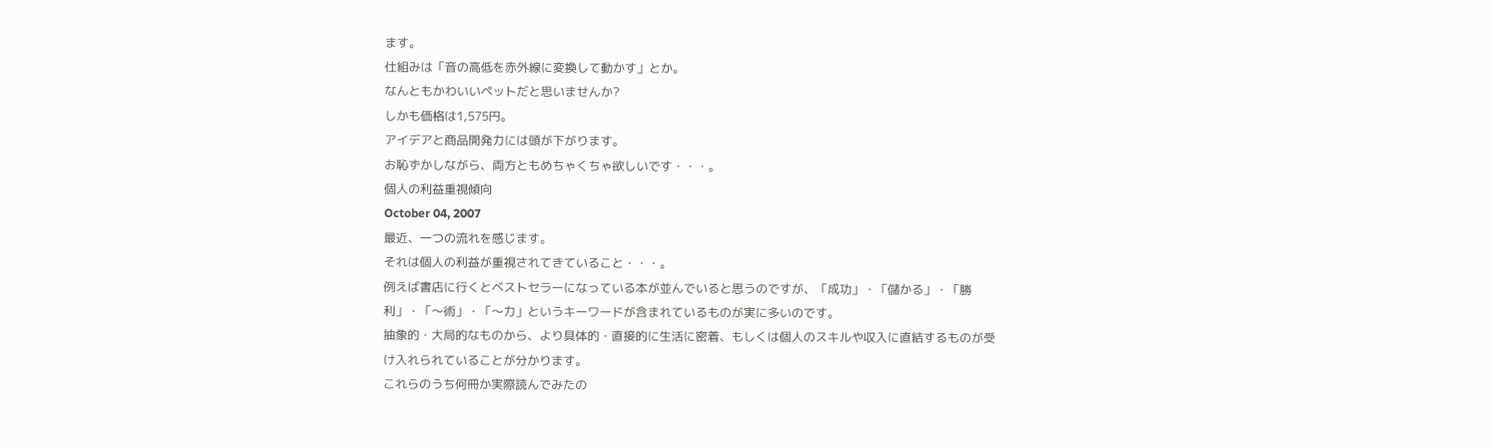ます。
仕組みは「音の高低を赤外線に変換して動かす」とか。
なんともかわいいペットだと思いませんか?
しかも価格は1,575円。
アイデアと商品開発力には頭が下がります。
お恥ずかしながら、両方ともめちゃくちゃ欲しいです・・・。
個人の利益重視傾向
October 04, 2007
最近、一つの流れを感じます。
それは個人の利益が重視されてきていること・・・。
例えば書店に行くとベストセラーになっている本が並んでいると思うのですが、「成功」・「儲かる」・「勝利」・「〜術」・「〜力」というキーワードが含まれているものが実に多いのです。
抽象的・大局的なものから、より具体的・直接的に生活に密着、もしくは個人のスキルや収入に直結するものが受け入れられていることが分かります。
これらのうち何冊か実際読んでみたの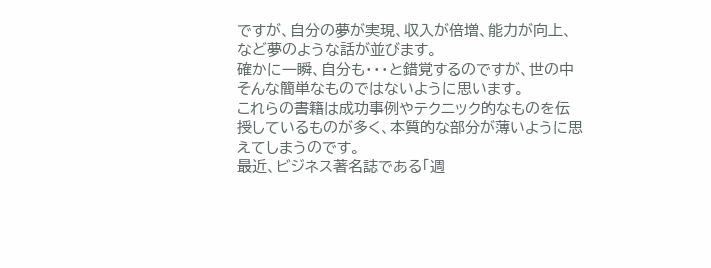ですが、自分の夢が実現、収入が倍増、能力が向上、など夢のような話が並びます。
確かに一瞬、自分も・・・と錯覚するのですが、世の中そんな簡単なものではないように思います。
これらの書籍は成功事例やテクニック的なものを伝授しているものが多く、本質的な部分が薄いように思えてしまうのです。
最近、ビジネス著名誌である「週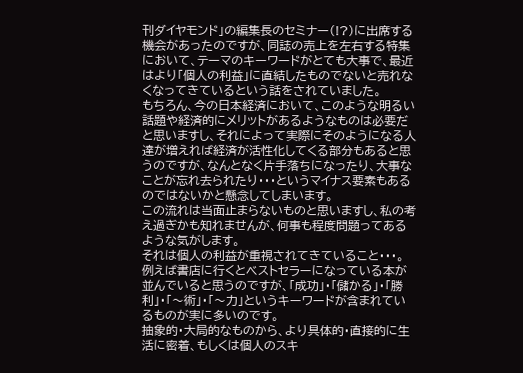刊ダイヤモンド」の編集長のセミナー(!?)に出席する機会があったのですが、同誌の売上を左右する特集において、テーマのキーワードがとても大事で、最近はより「個人の利益」に直結したものでないと売れなくなってきているという話をされていました。
もちろん、今の日本経済において、このような明るい話題や経済的にメリットがあるようなものは必要だと思いますし、それによって実際にそのようになる人達が増えれば経済が活性化してくる部分もあると思うのですが、なんとなく片手落ちになったり、大事なことが忘れ去られたり・・・というマイナス要素もあるのではないかと懸念してしまいます。
この流れは当面止まらないものと思いますし、私の考え過ぎかも知れませんが、何事も程度問題ってあるような気がします。
それは個人の利益が重視されてきていること・・・。
例えば書店に行くとベストセラーになっている本が並んでいると思うのですが、「成功」・「儲かる」・「勝利」・「〜術」・「〜力」というキーワードが含まれているものが実に多いのです。
抽象的・大局的なものから、より具体的・直接的に生活に密着、もしくは個人のスキ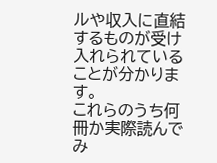ルや収入に直結するものが受け入れられていることが分かります。
これらのうち何冊か実際読んでみ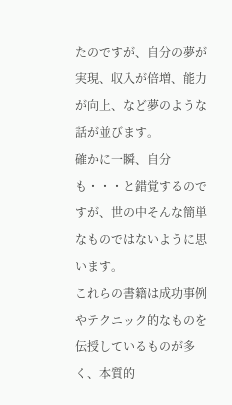たのですが、自分の夢が実現、収入が倍増、能力が向上、など夢のような話が並びます。
確かに一瞬、自分も・・・と錯覚するのですが、世の中そんな簡単なものではないように思います。
これらの書籍は成功事例やテクニック的なものを伝授しているものが多く、本質的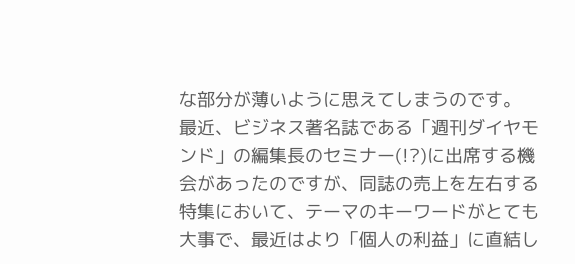な部分が薄いように思えてしまうのです。
最近、ビジネス著名誌である「週刊ダイヤモンド」の編集長のセミナー(!?)に出席する機会があったのですが、同誌の売上を左右する特集において、テーマのキーワードがとても大事で、最近はより「個人の利益」に直結し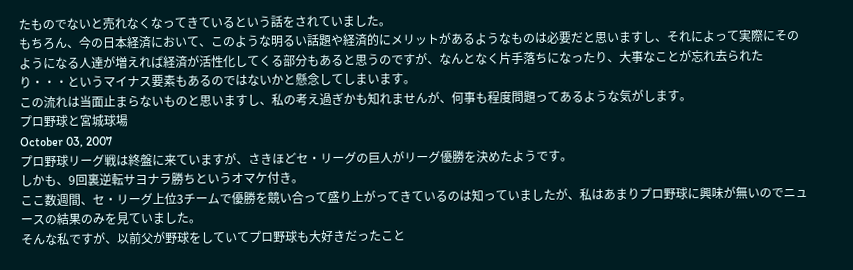たものでないと売れなくなってきているという話をされていました。
もちろん、今の日本経済において、このような明るい話題や経済的にメリットがあるようなものは必要だと思いますし、それによって実際にそのようになる人達が増えれば経済が活性化してくる部分もあると思うのですが、なんとなく片手落ちになったり、大事なことが忘れ去られたり・・・というマイナス要素もあるのではないかと懸念してしまいます。
この流れは当面止まらないものと思いますし、私の考え過ぎかも知れませんが、何事も程度問題ってあるような気がします。
プロ野球と宮城球場
October 03, 2007
プロ野球リーグ戦は終盤に来ていますが、さきほどセ・リーグの巨人がリーグ優勝を決めたようです。
しかも、9回裏逆転サヨナラ勝ちというオマケ付き。
ここ数週間、セ・リーグ上位3チームで優勝を競い合って盛り上がってきているのは知っていましたが、私はあまりプロ野球に興味が無いのでニュースの結果のみを見ていました。
そんな私ですが、以前父が野球をしていてプロ野球も大好きだったこと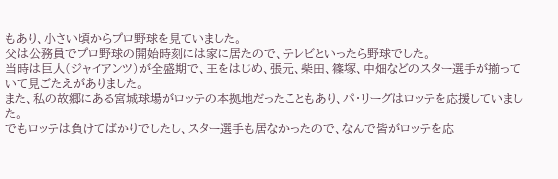もあり、小さい頃からプロ野球を見ていました。
父は公務員でプロ野球の開始時刻には家に居たので、テレビといったら野球でした。
当時は巨人(ジャイアンツ)が全盛期で、王をはじめ、張元、柴田、篠塚、中畑などのスター選手が揃っていて見ごたえがありました。
また、私の故郷にある宮城球場がロッテの本拠地だったこともあり、パ・リーグはロッテを応援していました。
でもロッテは負けてばかりでしたし、スター選手も居なかったので、なんで皆がロッテを応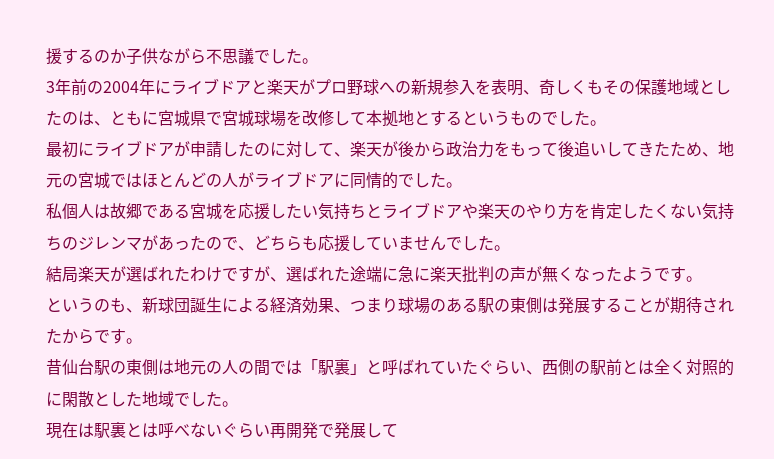援するのか子供ながら不思議でした。
3年前の2004年にライブドアと楽天がプロ野球への新規参入を表明、奇しくもその保護地域としたのは、ともに宮城県で宮城球場を改修して本拠地とするというものでした。
最初にライブドアが申請したのに対して、楽天が後から政治力をもって後追いしてきたため、地元の宮城ではほとんどの人がライブドアに同情的でした。
私個人は故郷である宮城を応援したい気持ちとライブドアや楽天のやり方を肯定したくない気持ちのジレンマがあったので、どちらも応援していませんでした。
結局楽天が選ばれたわけですが、選ばれた途端に急に楽天批判の声が無くなったようです。
というのも、新球団誕生による経済効果、つまり球場のある駅の東側は発展することが期待されたからです。
昔仙台駅の東側は地元の人の間では「駅裏」と呼ばれていたぐらい、西側の駅前とは全く対照的に閑散とした地域でした。
現在は駅裏とは呼べないぐらい再開発で発展して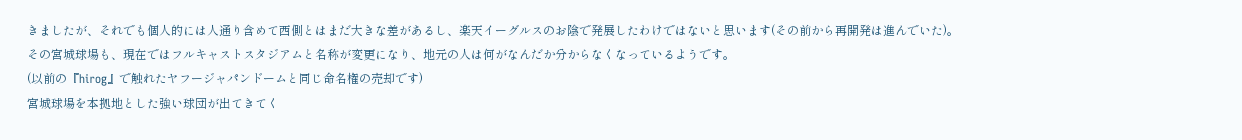きましたが、それでも個人的には人通り含めて西側とはまだ大きな差があるし、楽天イーグルスのお陰で発展したわけではないと思います(その前から再開発は進んでいた)。
その宮城球場も、現在ではフルキャストスタジアムと名称が変更になり、地元の人は何がなんだか分からなくなっているようです。
(以前の『hirog』で触れたヤフージャパンドームと同じ命名権の売却です)
宮城球場を本拠地とした強い球団が出てきてく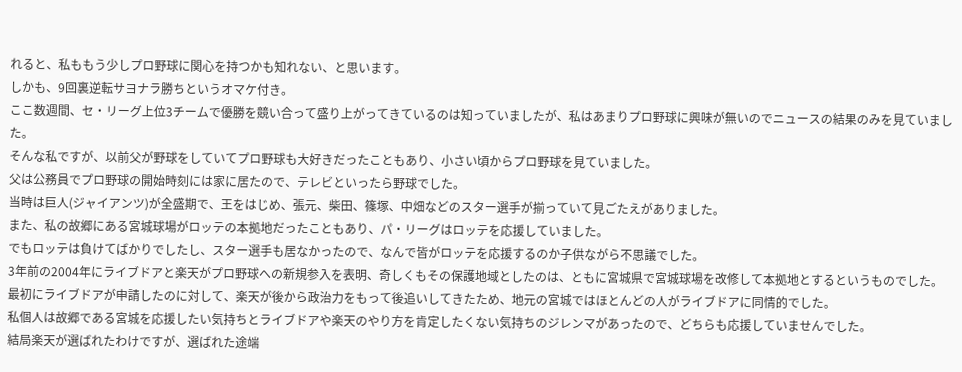れると、私ももう少しプロ野球に関心を持つかも知れない、と思います。
しかも、9回裏逆転サヨナラ勝ちというオマケ付き。
ここ数週間、セ・リーグ上位3チームで優勝を競い合って盛り上がってきているのは知っていましたが、私はあまりプロ野球に興味が無いのでニュースの結果のみを見ていました。
そんな私ですが、以前父が野球をしていてプロ野球も大好きだったこともあり、小さい頃からプロ野球を見ていました。
父は公務員でプロ野球の開始時刻には家に居たので、テレビといったら野球でした。
当時は巨人(ジャイアンツ)が全盛期で、王をはじめ、張元、柴田、篠塚、中畑などのスター選手が揃っていて見ごたえがありました。
また、私の故郷にある宮城球場がロッテの本拠地だったこともあり、パ・リーグはロッテを応援していました。
でもロッテは負けてばかりでしたし、スター選手も居なかったので、なんで皆がロッテを応援するのか子供ながら不思議でした。
3年前の2004年にライブドアと楽天がプロ野球への新規参入を表明、奇しくもその保護地域としたのは、ともに宮城県で宮城球場を改修して本拠地とするというものでした。
最初にライブドアが申請したのに対して、楽天が後から政治力をもって後追いしてきたため、地元の宮城ではほとんどの人がライブドアに同情的でした。
私個人は故郷である宮城を応援したい気持ちとライブドアや楽天のやり方を肯定したくない気持ちのジレンマがあったので、どちらも応援していませんでした。
結局楽天が選ばれたわけですが、選ばれた途端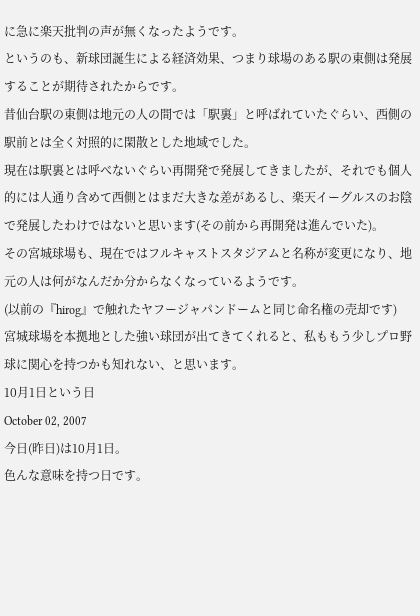に急に楽天批判の声が無くなったようです。
というのも、新球団誕生による経済効果、つまり球場のある駅の東側は発展することが期待されたからです。
昔仙台駅の東側は地元の人の間では「駅裏」と呼ばれていたぐらい、西側の駅前とは全く対照的に閑散とした地域でした。
現在は駅裏とは呼べないぐらい再開発で発展してきましたが、それでも個人的には人通り含めて西側とはまだ大きな差があるし、楽天イーグルスのお陰で発展したわけではないと思います(その前から再開発は進んでいた)。
その宮城球場も、現在ではフルキャストスタジアムと名称が変更になり、地元の人は何がなんだか分からなくなっているようです。
(以前の『hirog』で触れたヤフージャパンドームと同じ命名権の売却です)
宮城球場を本拠地とした強い球団が出てきてくれると、私ももう少しプロ野球に関心を持つかも知れない、と思います。
10月1日という日
October 02, 2007
今日(昨日)は10月1日。
色んな意味を持つ日です。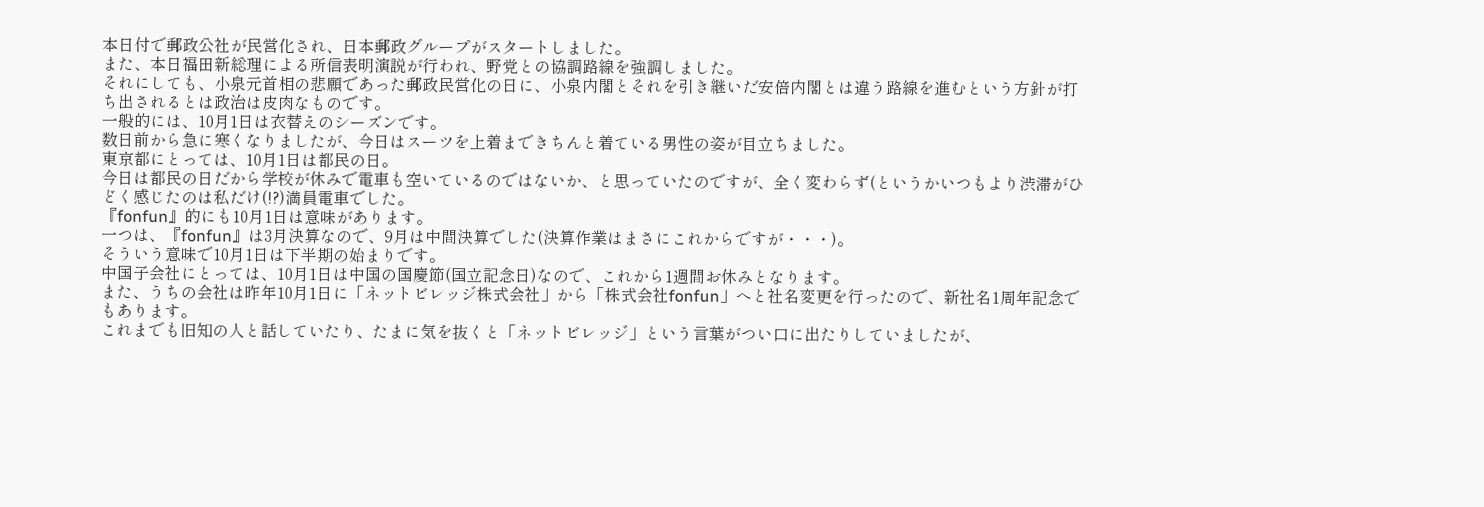本日付で郵政公社が民営化され、日本郵政グループがスタートしました。
また、本日福田新総理による所信表明演説が行われ、野党との協調路線を強調しました。
それにしても、小泉元首相の悲願であった郵政民営化の日に、小泉内閣とそれを引き継いだ安倍内閣とは違う路線を進むという方針が打ち出されるとは政治は皮肉なものです。
一般的には、10月1日は衣替えのシーズンです。
数日前から急に寒くなりましたが、今日はスーツを上着まできちんと着ている男性の姿が目立ちました。
東京都にとっては、10月1日は都民の日。
今日は都民の日だから学校が休みで電車も空いているのではないか、と思っていたのですが、全く変わらず(というかいつもより渋滞がひどく感じたのは私だけ(!?)満員電車でした。
『fonfun』的にも10月1日は意味があります。
一つは、『fonfun』は3月決算なので、9月は中間決算でした(決算作業はまさにこれからですが・・・)。
そういう意味で10月1日は下半期の始まりです。
中国子会社にとっては、10月1日は中国の国慶節(国立記念日)なので、これから1週間お休みとなります。
また、うちの会社は昨年10月1日に「ネットビレッジ株式会社」から「株式会社fonfun」へと社名変更を行ったので、新社名1周年記念でもあります。
これまでも旧知の人と話していたり、たまに気を抜くと「ネットビレッジ」という言葉がつい口に出たりしていましたが、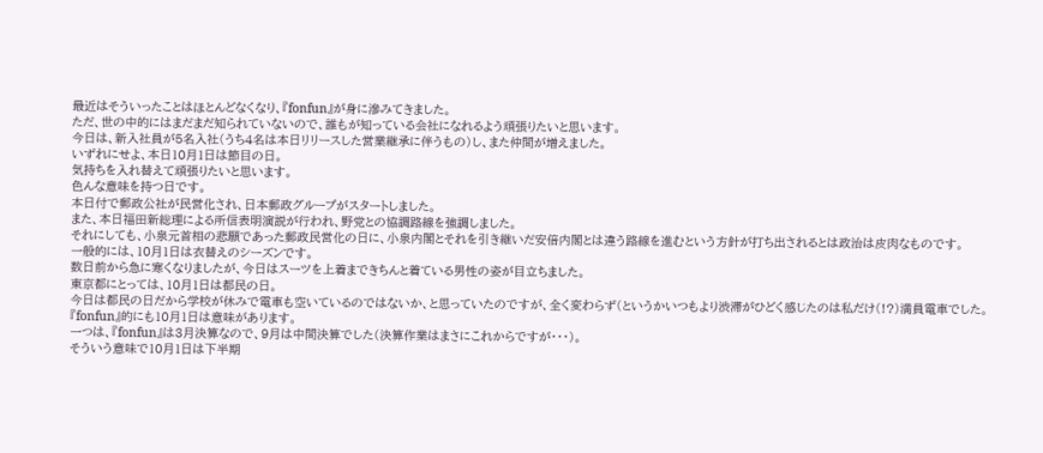最近はそういったことはほとんどなくなり、『fonfun』が身に滲みてきました。
ただ、世の中的にはまだまだ知られていないので、誰もが知っている会社になれるよう頑張りたいと思います。
今日は、新入社員が5名入社(うち4名は本日リリースした営業継承に伴うもの)し、また仲間が増えました。
いずれにせよ、本日10月1日は節目の日。
気持ちを入れ替えて頑張りたいと思います。
色んな意味を持つ日です。
本日付で郵政公社が民営化され、日本郵政グループがスタートしました。
また、本日福田新総理による所信表明演説が行われ、野党との協調路線を強調しました。
それにしても、小泉元首相の悲願であった郵政民営化の日に、小泉内閣とそれを引き継いだ安倍内閣とは違う路線を進むという方針が打ち出されるとは政治は皮肉なものです。
一般的には、10月1日は衣替えのシーズンです。
数日前から急に寒くなりましたが、今日はスーツを上着まできちんと着ている男性の姿が目立ちました。
東京都にとっては、10月1日は都民の日。
今日は都民の日だから学校が休みで電車も空いているのではないか、と思っていたのですが、全く変わらず(というかいつもより渋滞がひどく感じたのは私だけ(!?)満員電車でした。
『fonfun』的にも10月1日は意味があります。
一つは、『fonfun』は3月決算なので、9月は中間決算でした(決算作業はまさにこれからですが・・・)。
そういう意味で10月1日は下半期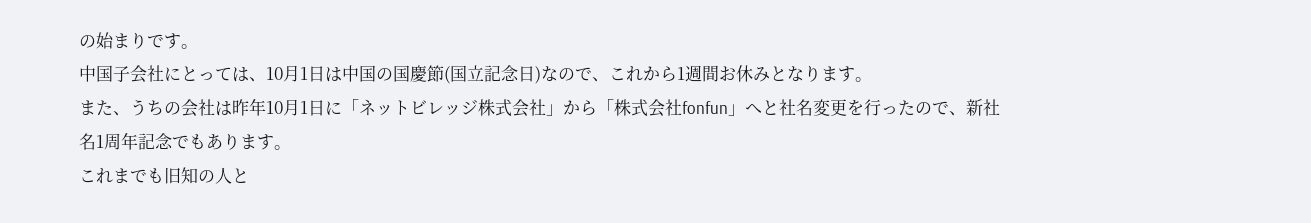の始まりです。
中国子会社にとっては、10月1日は中国の国慶節(国立記念日)なので、これから1週間お休みとなります。
また、うちの会社は昨年10月1日に「ネットビレッジ株式会社」から「株式会社fonfun」へと社名変更を行ったので、新社名1周年記念でもあります。
これまでも旧知の人と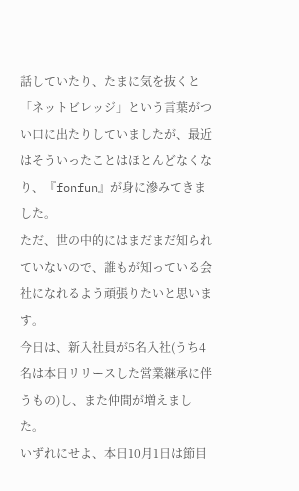話していたり、たまに気を抜くと「ネットビレッジ」という言葉がつい口に出たりしていましたが、最近はそういったことはほとんどなくなり、『fonfun』が身に滲みてきました。
ただ、世の中的にはまだまだ知られていないので、誰もが知っている会社になれるよう頑張りたいと思います。
今日は、新入社員が5名入社(うち4名は本日リリースした営業継承に伴うもの)し、また仲間が増えました。
いずれにせよ、本日10月1日は節目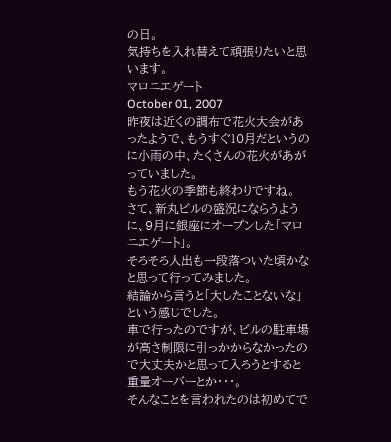の日。
気持ちを入れ替えて頑張りたいと思います。
マロニエゲート
October 01, 2007
昨夜は近くの調布で花火大会があったようで、もうすぐ10月だというのに小雨の中、たくさんの花火があがっていました。
もう花火の季節も終わりですね。
さて、新丸ビルの盛況にならうように、9月に銀座にオープンした「マロニエゲート」。
そろそろ人出も一段落ついた頃かなと思って行ってみました。
結論から言うと「大したことないな」という感じでした。
車で行ったのですが、ビルの駐車場が高さ制限に引っかからなかったので大丈夫かと思って入ろうとすると重量オーバーとか・・・。
そんなことを言われたのは初めてで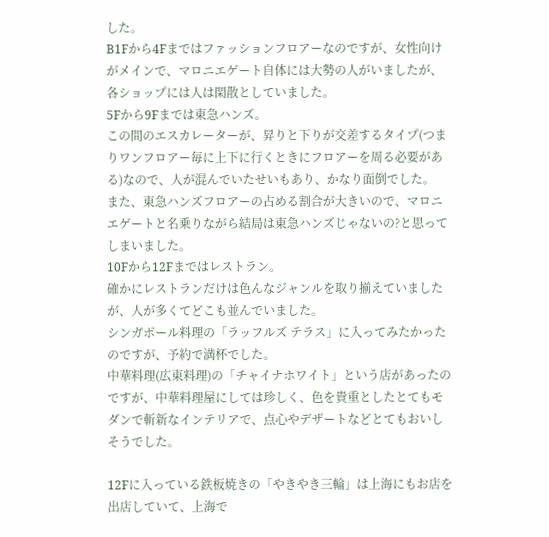した。
B1Fから4Fまではファッションフロアーなのですが、女性向けがメインで、マロニエゲート自体には大勢の人がいましたが、各ショップには人は閑散としていました。
5Fから9Fまでは東急ハンズ。
この間のエスカレーターが、昇りと下りが交差するタイプ(つまりワンフロアー毎に上下に行くときにフロアーを周る必要がある)なので、人が混んでいたせいもあり、かなり面倒でした。
また、東急ハンズフロアーの占める割合が大きいので、マロニエゲートと名乗りながら結局は東急ハンズじゃないの?と思ってしまいました。
10Fから12Fまではレストラン。
確かにレストランだけは色んなジャンルを取り揃えていましたが、人が多くてどこも並んでいました。
シンガポール料理の「ラッフルズ テラス」に入ってみたかったのですが、予約で満杯でした。
中華料理(広東料理)の「チャイナホワイト」という店があったのですが、中華料理屋にしては珍しく、色を貴重としたとてもモダンで斬新なインテリアで、点心やデザートなどとてもおいしそうでした。

12Fに入っている鉄板焼きの「やきやき三輪」は上海にもお店を出店していて、上海で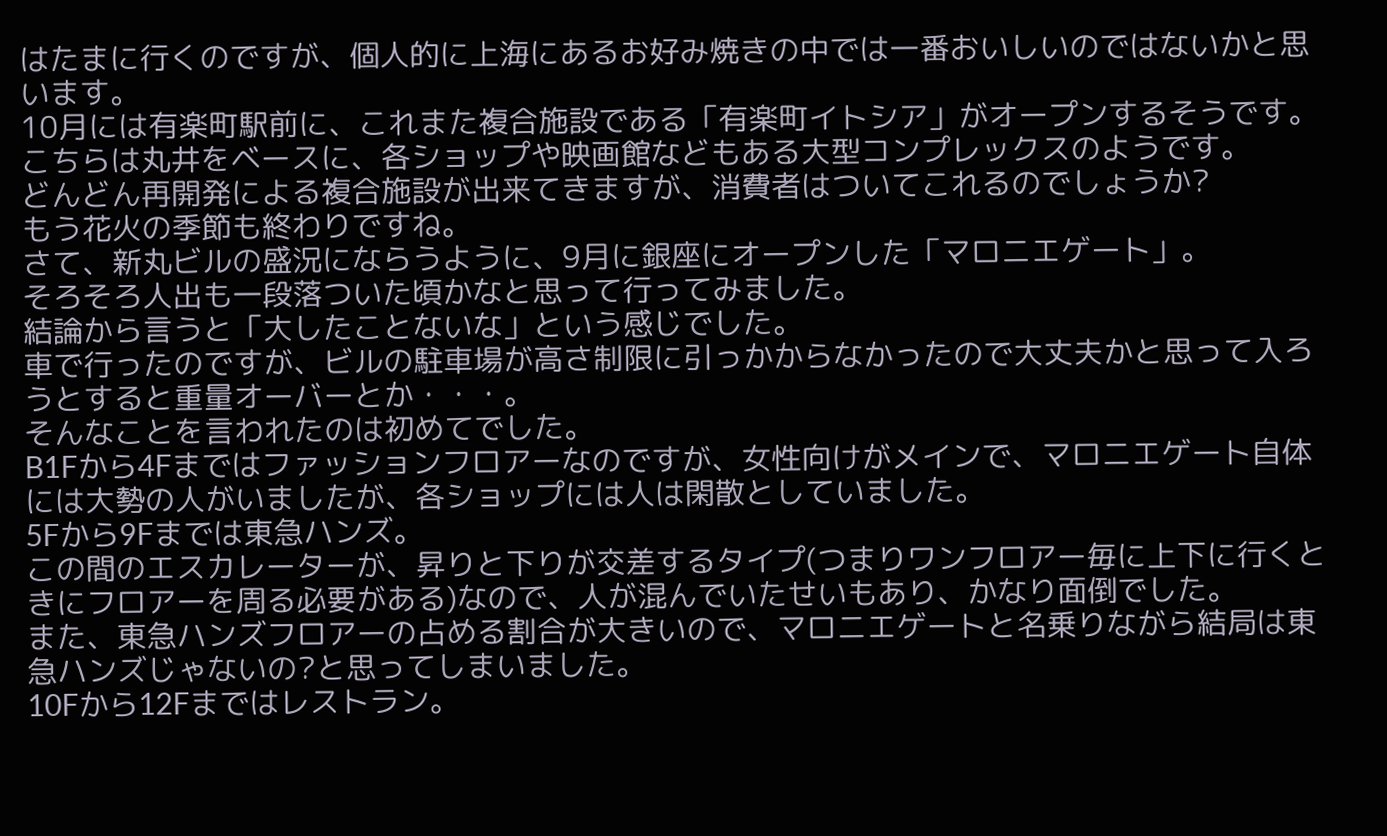はたまに行くのですが、個人的に上海にあるお好み焼きの中では一番おいしいのではないかと思います。
10月には有楽町駅前に、これまた複合施設である「有楽町イトシア」がオープンするそうです。
こちらは丸井をベースに、各ショップや映画館などもある大型コンプレックスのようです。
どんどん再開発による複合施設が出来てきますが、消費者はついてこれるのでしょうか?
もう花火の季節も終わりですね。
さて、新丸ビルの盛況にならうように、9月に銀座にオープンした「マロニエゲート」。
そろそろ人出も一段落ついた頃かなと思って行ってみました。
結論から言うと「大したことないな」という感じでした。
車で行ったのですが、ビルの駐車場が高さ制限に引っかからなかったので大丈夫かと思って入ろうとすると重量オーバーとか・・・。
そんなことを言われたのは初めてでした。
B1Fから4Fまではファッションフロアーなのですが、女性向けがメインで、マロニエゲート自体には大勢の人がいましたが、各ショップには人は閑散としていました。
5Fから9Fまでは東急ハンズ。
この間のエスカレーターが、昇りと下りが交差するタイプ(つまりワンフロアー毎に上下に行くときにフロアーを周る必要がある)なので、人が混んでいたせいもあり、かなり面倒でした。
また、東急ハンズフロアーの占める割合が大きいので、マロニエゲートと名乗りながら結局は東急ハンズじゃないの?と思ってしまいました。
10Fから12Fまではレストラン。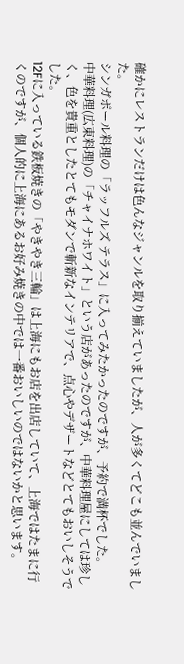確かにレストランだけは色んなジャンルを取り揃えていましたが、人が多くてどこも並んでいました。
シンガポール料理の「ラッフルズ テラス」に入ってみたかったのですが、予約で満杯でした。
中華料理(広東料理)の「チャイナホワイト」という店があったのですが、中華料理屋にしては珍しく、色を貴重としたとてもモダンで斬新なインテリアで、点心やデザートなどとてもおいしそうでした。
12Fに入っている鉄板焼きの「やきやき三輪」は上海にもお店を出店していて、上海ではたまに行くのですが、個人的に上海にあるお好み焼きの中では一番おいしいのではないかと思います。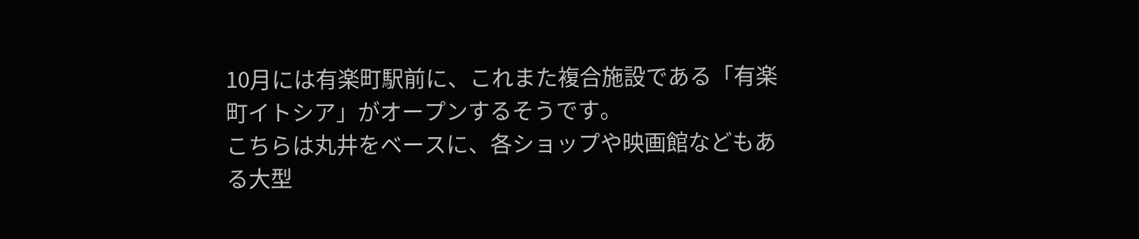10月には有楽町駅前に、これまた複合施設である「有楽町イトシア」がオープンするそうです。
こちらは丸井をベースに、各ショップや映画館などもある大型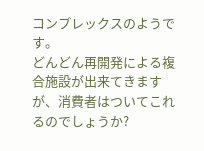コンプレックスのようです。
どんどん再開発による複合施設が出来てきますが、消費者はついてこれるのでしょうか?